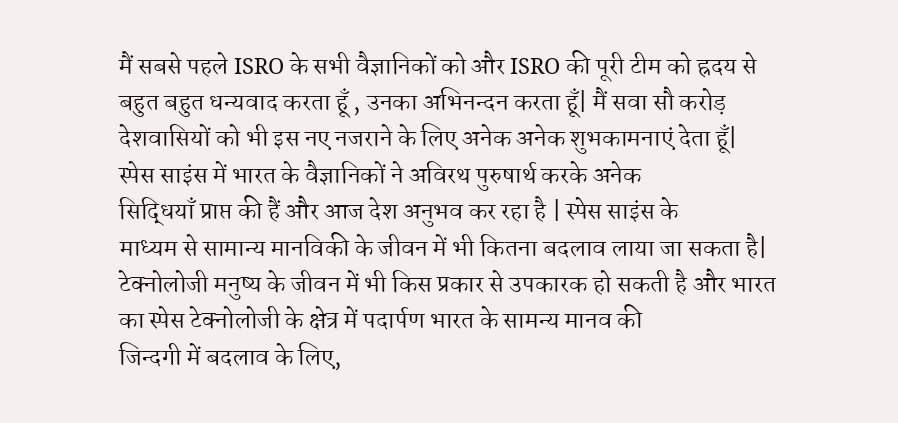मैं सबसे पहले ISRO के सभी वैज्ञानिकों को और ISRO की पूरी टीम को ह्रदय से
बहुत बहुत धन्यवाद करता हूँ , उनका अभिनन्दन करता हूँ| मैं सवा सौ करोड़
देशवासियों को भी इस नए नजराने के लिए अनेक अनेक शुभकामनाएं देता हूँ|
स्पेस साइंस में भारत के वैज्ञानिकों ने अविरथ पुरुषार्थ करके अनेक
सिद्धियाँ प्राप्त की हैं और आज देश अनुभव कर रहा है | स्पेस साइंस के
माध्यम से सामान्य मानविकी के जीवन में भी कितना बदलाव लाया जा सकता है|
टेक्नोलोजी मनुष्य के जीवन में भी किस प्रकार से उपकारक हो सकती है और भारत
का स्पेस टेक्नोलोजी के क्षेत्र में पदार्पण भारत के सामन्य मानव की
जिन्दगी में बदलाव के लिए,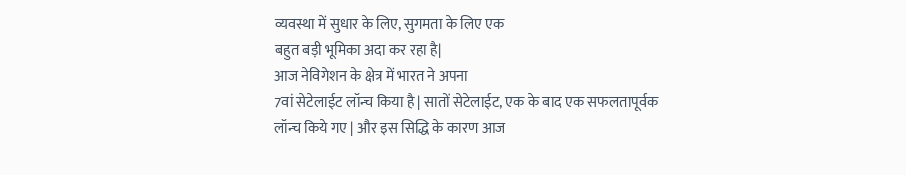व्यवस्था में सुधार के लिए, सुगमता के लिए एक
बहुत बड़ी भूमिका अदा कर रहा है|
आज नेविगेशन के क्षेत्र में भारत ने अपना
7वां सेटेलाईट लॉन्च किया है | सातों सेटेलाईट, एक के बाद एक सफलतापूर्वक
लॉन्च किये गए | और इस सिद्धि के कारण आज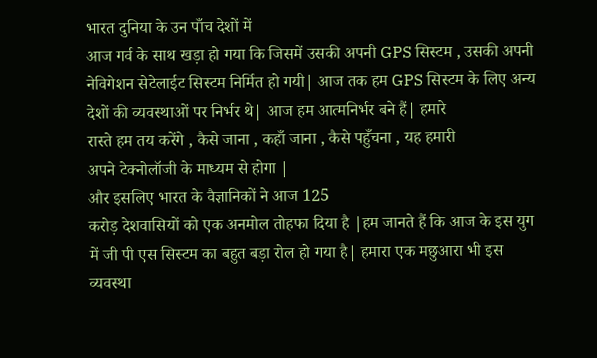भारत दुनिया के उन पाँच देशों में
आज गर्व के साथ खड़ा हो गया कि जिसमें उसकी अपनी GPS सिस्टम , उसकी अपनी
नेविगेशन सेटेलाईट सिस्टम निर्मित हो गयी| आज तक हम GPS सिस्टम के लिए अन्य
देशों की व्यवस्थाओं पर निर्भर थे| आज हम आत्मनिर्भर बने हैं| हमारे
रास्ते हम तय करेंगे , कैसे जाना , कहाँ जाना , कैसे पहुँचना , यह हमारी
अपने टेक्नोलॉजी के माध्यम से होगा |
और इसलिए भारत के वैज्ञानिकों ने आज 125
करोड़ देशवासियों को एक अनमोल तोहफा दिया है |हम जानते हैं कि आज के इस युग
में जी पी एस सिस्टम का बहुत बड़ा रोल हो गया है| हमारा एक मछुआरा भी इस
व्यवस्था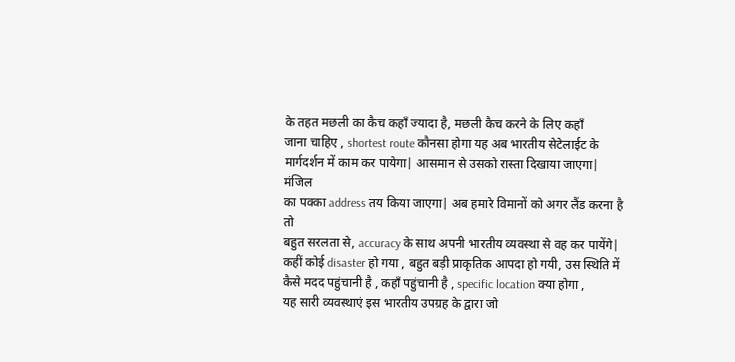के तहत मछली का कैच कहाँ ज्यादा है, मछली कैच करने के लिए कहाँ
जाना चाहिए , shortest route कौनसा होगा यह अब भारतीय सेटेलाईट के
मार्गदर्शन में काम कर पायेगा| आसमान से उसको रास्ता दिखाया जाएगा| मंजिल
का पक्का address तय किया जाएगा| अब हमारे विमानों को अगर लैंड करना है तो
बहुत सरलता से, accuracy के साथ अपनी भारतीय व्यवस्था से वह कर पायेंगे|
कहीं कोई disaster हो गया , बहुत बड़ी प्राकृतिक आपदा हो गयी, उस स्थिति में
कैसे मदद पहुंचानी है , कहाँ पहुंचानी है , specific location क्या होगा ,
यह सारी व्यवस्थाएं इस भारतीय उपग्रह के द्वारा जो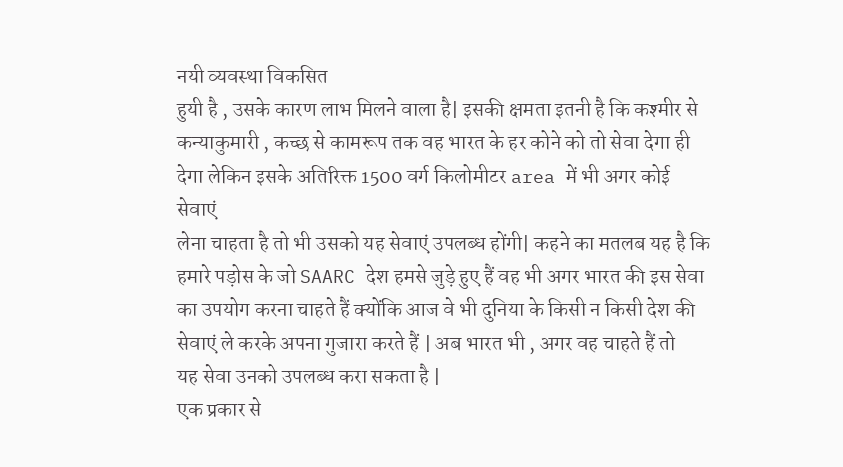नयी व्यवस्था विकसित
हुयी है , उसके कारण लाभ मिलने वाला है| इसकी क्षमता इतनी है कि कश्मीर से
कन्याकुमारी , कच्छ से कामरूप तक वह भारत के हर कोने को तो सेवा देगा ही
देगा लेकिन इसके अतिरिक्त 1500 वर्ग किलोमीटर area में भी अगर कोई सेवाएं
लेना चाहता है तो भी उसको यह सेवाएं उपलब्ध होंगी| कहने का मतलब यह है कि
हमारे पड़ोस के जो SAARC देश हमसे जुड़े हुए हैं वह भी अगर भारत की इस सेवा
का उपयोग करना चाहते हैं क्योंकि आज वे भी दुनिया के किसी न किसी देश की
सेवाएं ले करके अपना गुजारा करते हैं | अब भारत भी , अगर वह चाहते हैं तो
यह सेवा उनको उपलब्ध करा सकता है |
एक प्रकार से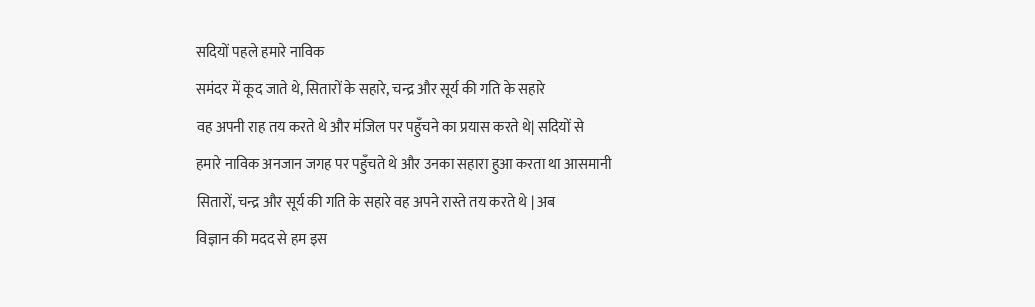सदियों पहले हमारे नाविक
समंदर में कूद जाते थे, सितारों के सहारे, चन्द्र और सूर्य की गति के सहारे
वह अपनी राह तय करते थे और मंजिल पर पहुँचने का प्रयास करते थे| सदियों से
हमारे नाविक अनजान जगह पर पहुँचते थे और उनका सहारा हुआ करता था आसमानी
सितारों, चन्द्र और सूर्य की गति के सहारे वह अपने रास्ते तय करते थे | अब
विज्ञान की मदद से हम इस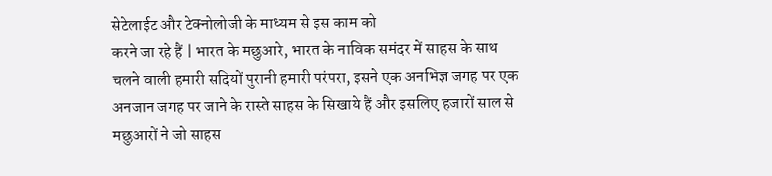सेटेलाईट और टेक्नोलोजी के माध्यम से इस काम को
करने जा रहे हैं | भारत के मछुआरे, भारत के नाविक समंदर में साहस के साथ
चलने वाली हमारी सदियों पुरानी हमारी परंपरा, इसने एक अनभिज्ञ जगह पर एक
अनजान जगह पर जाने के रास्ते साहस के सिखाये हैं और इसलिए हजारों साल से
मछुआरों ने जो साहस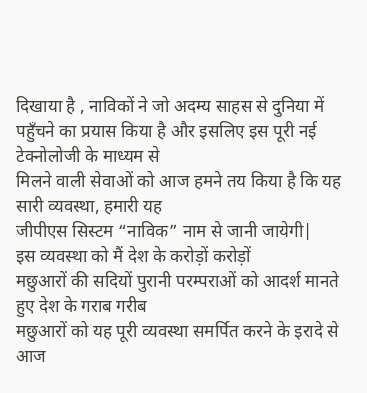दिखाया है , नाविकों ने जो अदम्य साहस से दुनिया में
पहुँचने का प्रयास किया है और इसलिए इस पूरी नई टेक्नोलोजी के माध्यम से
मिलने वाली सेवाओं को आज हमने तय किया है कि यह सारी व्यवस्था, हमारी यह
जीपीएस सिस्टम “नाविक” नाम से जानी जायेगी|
इस व्यवस्था को मैं देश के करोड़ों करोड़ों
मछुआरों की सदियों पुरानी परम्पराओं को आदर्श मानते हुए देश के गराब गरीब
मछुआरों को यह पूरी व्यवस्था समर्पित करने के इरादे से आज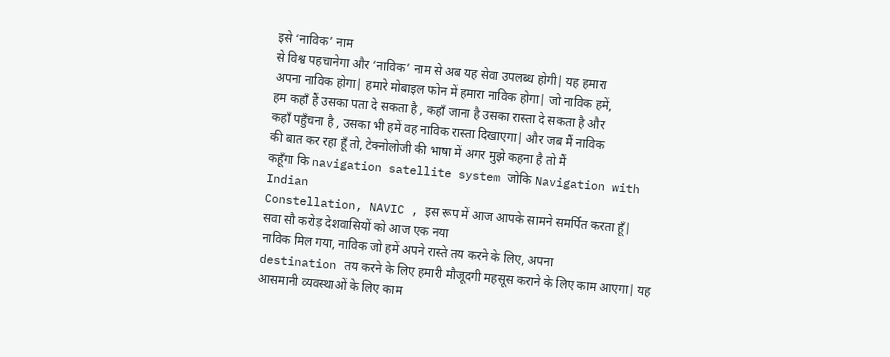इसे ‘नाविक’ नाम
से विश्व पहचानेगा और ‘नाविक’ नाम से अब यह सेवा उपलब्ध होगी| यह हमारा
अपना नाविक होगा| हमारे मोबाइल फोन में हमारा नाविक होगा| जो नाविक हमें,
हम कहाँ हैं उसका पता दे सकता है , कहाँ जाना है उसका रास्ता दे सकता है और
कहाँ पहुँचना है , उसका भी हमें वह नाविक रास्ता दिखाएगा| और जब मैं नाविक
की बात कर रहा हूँ तो, टेक्नोलोजी की भाषा में अगर मुझे कहना है तो मैं
कहूँगा कि navigation satellite system जोकि Navigation with Indian
Constellation, NAVIC , इस रूप में आज आपके सामने समर्पित करता हूँ|
सवा सौ करोड़ देशवासियों को आज एक नया
नाविक मिल गया, नाविक जो हमें अपने रास्ते तय करने के लिए, अपना
destination तय करने के लिए हमारी मौजूदगी महसूस कराने के लिए काम आएगा| यह
आसमानी व्यवस्थाओं के लिए काम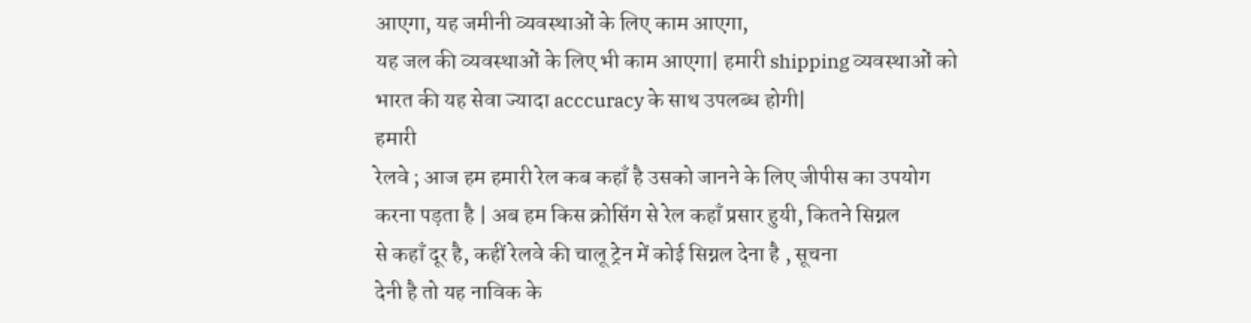आएगा, यह जमीनी व्यवस्थाओं के लिए काम आएगा,
यह जल की व्यवस्थाओं के लिए भी काम आएगा| हमारी shipping व्यवस्थाओं को
भारत की यह सेवा ज्यादा acccuracy के साथ उपलब्ध होगी|
हमारी
रेलवे ; आज हम हमारी रेल कब कहाँ है उसको जानने के लिए जीपीस का उपयोग
करना पड़ता है | अब हम किस क्रोसिंग से रेल कहाँ प्रसार हुयी, कितने सिग्नल
से कहाँ दूर है, कहीं रेलवे की चालू ट्रेन में कोई सिग्नल देना है , सूचना
देनी है तो यह नाविक के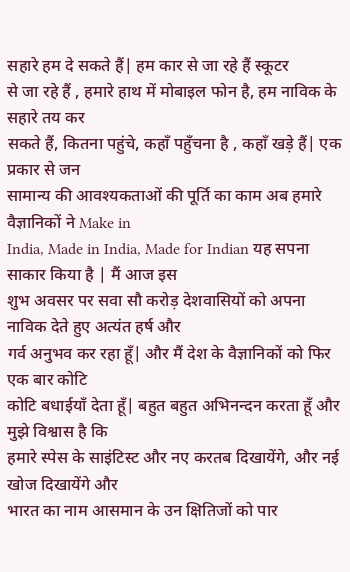सहारे हम दे सकते हैं| हम कार से जा रहे हैं स्कूटर
से जा रहे हैं , हमारे हाथ में मोबाइल फोन है, हम नाविक के सहारे तय कर
सकते हैं, कितना पहुंचे, कहाँ पहुँचना है , कहाँ खड़े हैं| एक प्रकार से जन
सामान्य की आवश्यकताओं की पूर्ति का काम अब हमारे वैज्ञानिकों ने Make in
India, Made in India, Made for Indian यह सपना साकार किया है | मैं आज इस
शुभ अवसर पर सवा सौ करोड़ देशवासियों को अपना नाविक देते हुए अत्यंत हर्ष और
गर्व अनुभव कर रहा हूँ| और मैं देश के वैज्ञानिकों को फिर एक बार कोटि
कोटि बधाईयाँ देता हूँ| बहुत बहुत अभिनन्दन करता हूँ और मुझे विश्वास है कि
हमारे स्पेस के साइंटिस्ट और नए करतब दिखायेंगे, और नई खोज दिखायेंगे और
भारत का नाम आसमान के उन क्षितिजों को पार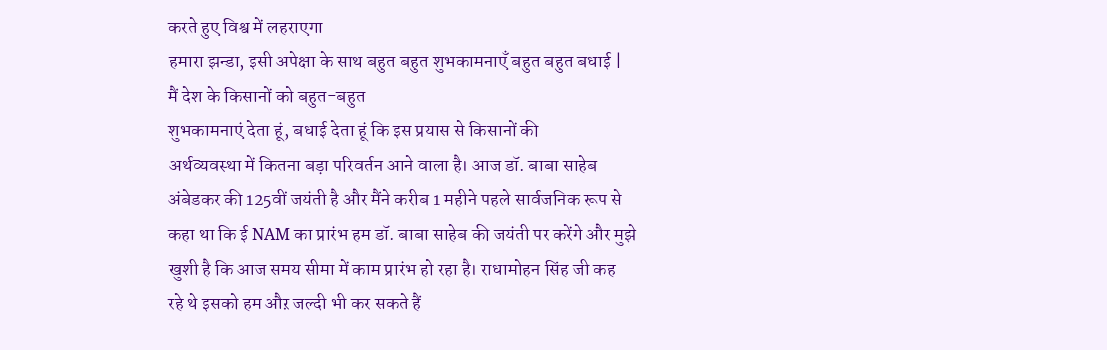करते हुए विश्व में लहराएगा
हमारा झन्डा, इसी अपेक्षा के साथ बहुत बहुत शुभकामनाएँ बहुत बहुत बधाई |
मैं देश के किसानों को बहुत-बहुत
शुभकामनाएं देता हूं, बधाई देता हूं कि इस प्रयास से किसानों की
अर्थव्यवस्था में कितना बड़ा परिवर्तन आने वाला है। आज डॉ. बाबा साहेब
अंबेडकर की 125वीं जयंती है और मैंने करीब 1 महीने पहले सार्वजनिक रूप से
कहा था कि ई NAM का प्रारंभ हम डॉ. बाबा साहेब की जयंती पर करेंगे और मुझे
खुशी है कि आज समय सीमा में काम प्रारंभ हो रहा है। राधामोहन सिंह जी कह
रहे थे इसको हम औऱ जल्दी भी कर सकते हैं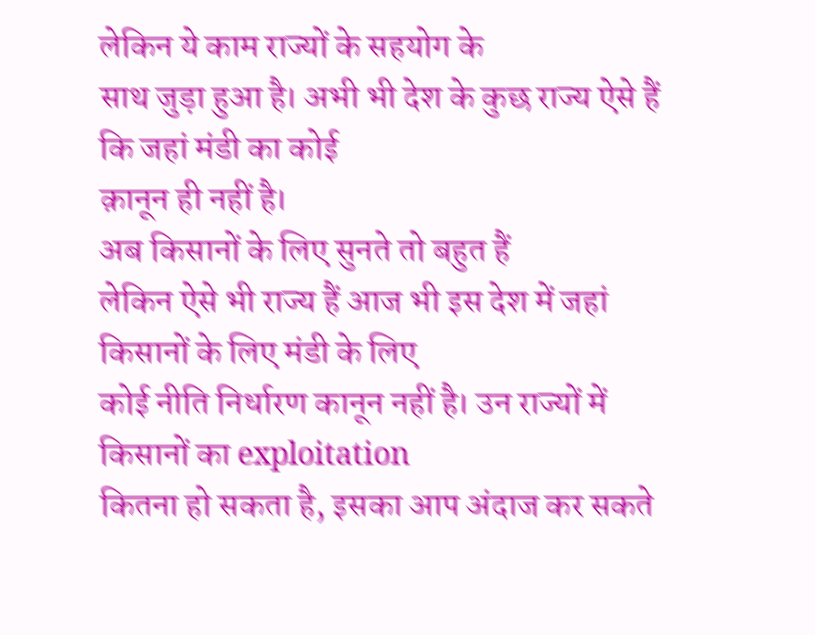लेकिन ये काम राज्यों के सहयोग के
साथ जुड़ा हुआ है। अभी भी देश के कुछ राज्य ऐसे हैं कि जहां मंडी का कोई
क़ानून ही नहीं है।
अब किसानों के लिए सुनते तो बहुत हैं
लेकिन ऐसे भी राज्य हैं आज भी इस देश में जहां किसानों के लिए मंडी के लिए
कोई नीति निर्धारण कानून नहीं है। उन राज्यों में किसानों का exploitation
कितना हो सकता है, इसका आप अंदाज कर सकते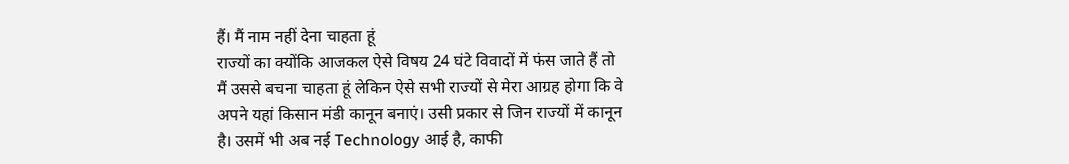हैं। मैं नाम नहीं देना चाहता हूं
राज्यों का क्योंकि आजकल ऐसे विषय 24 घंटे विवादों में फंस जाते हैं तो
मैं उससे बचना चाहता हूं लेकिन ऐसे सभी राज्यों से मेरा आग्रह होगा कि वे
अपने यहां किसान मंडी कानून बनाएं। उसी प्रकार से जिन राज्यों में कानून
है। उसमें भी अब नई Technology आई है, काफी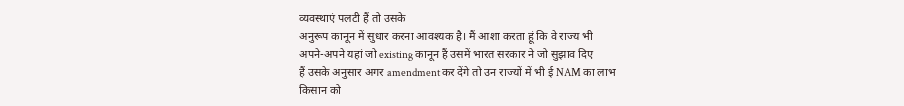व्यवस्थाएं पलटी हैं तो उसके
अनुरूप कानून में सुधार करना आवश्यक है। मैं आशा करता हूं कि वे राज्य भी
अपने-अपने यहां जो existing कानून हैं उसमें भारत सरकार ने जो सुझाव दिए
हैं उसके अनुसार अगर amendment कर देंगे तो उन राज्यों में भी ई NAM का लाभ
किसान को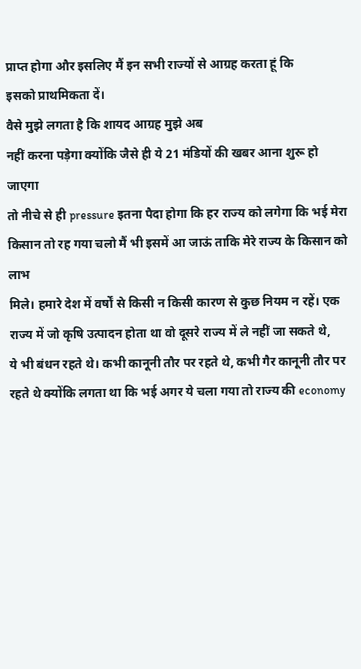प्राप्त होगा और इसलिए मैं इन सभी राज्यों से आग्रह करता हूं कि
इसको प्राथमिकता दें।
वैसे मुझे लगता है कि शायद आग्रह मुझे अब
नहीं करना पड़ेगा क्योंकि जैसे ही ये 21 मंडियों की खबर आना शुरू हो जाएगा
तो नीचे से ही pressure इतना पैदा होगा कि हर राज्य को लगेगा कि भई मेरा
किसान तो रह गया चलो मैं भी इसमें आ जाऊं ताकि मेरे राज्य के किसान को लाभ
मिले। हमारे देश में वर्षों से किसी न किसी कारण से कुछ नियम न रहें। एक
राज्य में जो कृषि उत्पादन होता था वो दूसरे राज्य में ले नहीं जा सकते थे,
ये भी बंधन रहते थे। कभी कानूनी तौर पर रहते थे, कभी गैर कानूनी तौर पर
रहते थे क्योंकि लगता था कि भई अगर ये चला गया तो राज्य की economy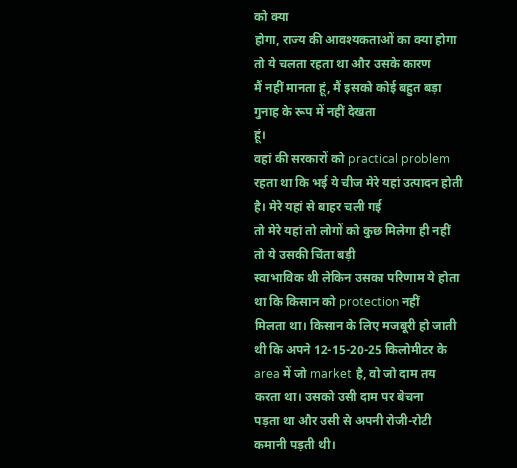को क्या
होगा, राज्य की आवश्यकताओं का क्या होगा तो ये चलता रहता था और उसके कारण
मैं नहीं मानता हूं, मैं इसको कोई बहुत बड़ा गुनाह के रूप में नहीं देखता
हूं।
वहां की सरकारों को practical problem
रहता था कि भई ये चीज मेरे यहां उत्पादन होती है। मेरे यहां से बाहर चली गई
तो मेरे यहां तो लोगों को कुछ मिलेगा ही नहीं तो ये उसकी चिंता बड़ी
स्वाभाविक थी लेकिन उसका परिणाम ये होता था कि किसान को protection नहीं
मिलता था। किसान के लिए मजबूरी हो जाती थी कि अपने 12-15-20-25 किलोमीटर के
area में जो market है, वो जो दाम तय करता था। उसको उसी दाम पर बेचना
पड़ता था और उसी से अपनी रोजी-रोटी कमानी पड़ती थी।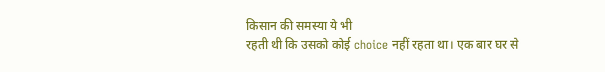किसान की समस्या ये भी
रहती थी कि उसको कोई choice नहीं रहता था। एक बार घर से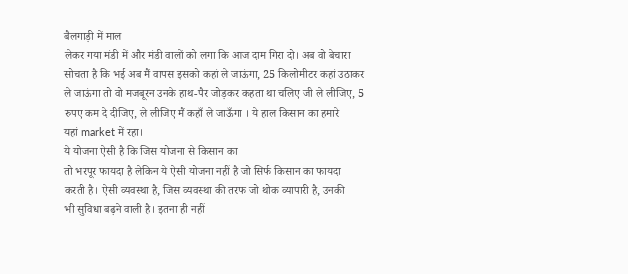बैलगाड़ी में माल
लेकर गया मंडी में और मंडी वालों को लगा कि आज दाम गिरा दो। अब वो बेचारा
सोचता है कि भई अब मैं वापस इसको कहां ले जाऊंगा, 25 किलोमीटर कहां उठाकर
ले जाऊंगा तो वो मजबूरन उनके हाथ-पैर जोड़कर कहता था चलिए जी ले लीजिए, 5
रुपए कम दे दीजिए, ले लीजिए मैं कहाँ ले जाऊँगा । ये हाल किसान का हमारे
यहां market में रहा।
ये योजना ऐसी है कि जिस योजना से किसान का
तो भरपूर फायदा है लेकिन ये ऐसी योजना नहीं है जो सिर्फ किसान का फायदा
करती है। ऐसी व्यवस्था है, जिस व्यवस्था की तरफ जो थोक व्यापारी है, उनकी
भी सुविधा बढ़ने वाली है। इतना ही नहीं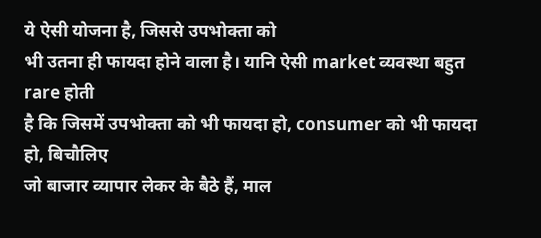ये ऐसी योजना है, जिससे उपभोक्ता को
भी उतना ही फायदा होने वाला है। यानि ऐसी market व्यवस्था बहुत rare होती
है कि जिसमें उपभोक्ता को भी फायदा हो, consumer को भी फायदा हो, बिचौलिए
जो बाजार व्यापार लेकर के बैठे हैं, माल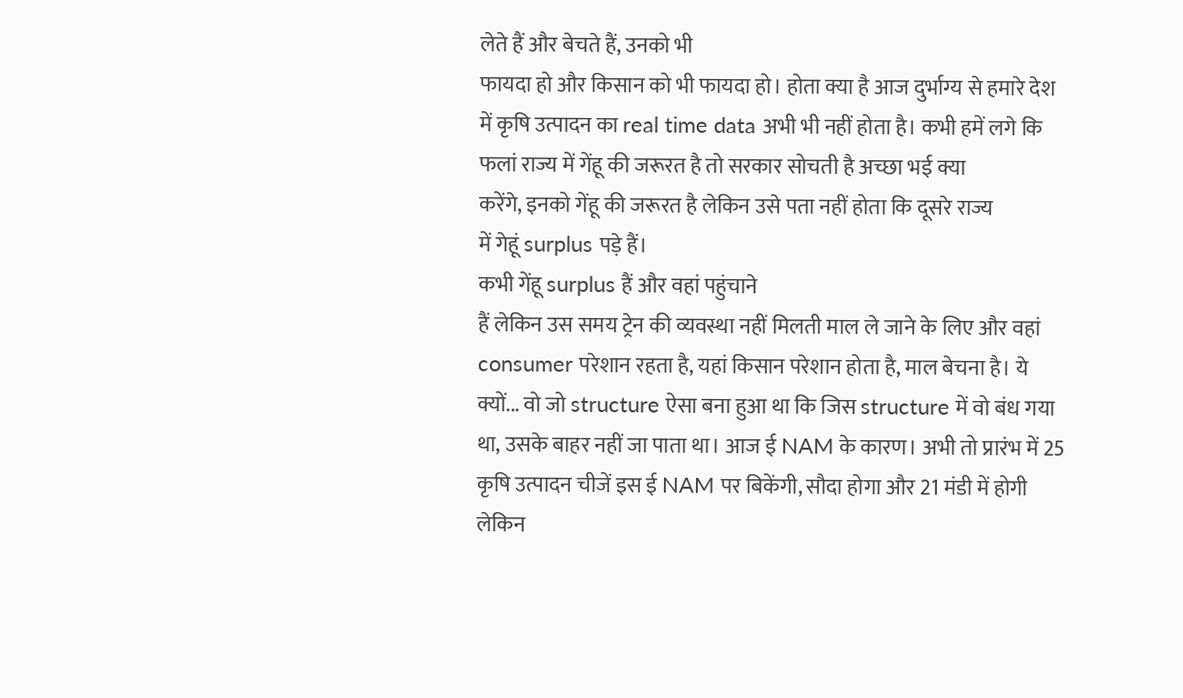लेते हैं और बेचते हैं, उनको भी
फायदा हो और किसान को भी फायदा हो। होता क्या है आज दुर्भाग्य से हमारे देश
में कृषि उत्पादन का real time data अभी भी नहीं होता है। कभी हमें लगे कि
फलां राज्य में गेंहू की जरूरत है तो सरकार सोचती है अच्छा भई क्या
करेंगे, इनको गेंहू की जरूरत है लेकिन उसे पता नहीं होता कि दूसरे राज्य
में गेहूं surplus पड़े हैं।
कभी गेंहू surplus हैं और वहां पहुंचाने
हैं लेकिन उस समय ट्रेन की व्यवस्था नहीं मिलती माल ले जाने के लिए और वहां
consumer परेशान रहता है, यहां किसान परेशान होता है, माल बेचना है। ये
क्यों... वो जो structure ऐसा बना हुआ था कि जिस structure में वो बंध गया
था, उसके बाहर नहीं जा पाता था। आज ई NAM के कारण। अभी तो प्रारंभ में 25
कृषि उत्पादन चीजें इस ई NAM पर बिकेंगी, सौदा होगा और 21 मंडी में होगी
लेकिन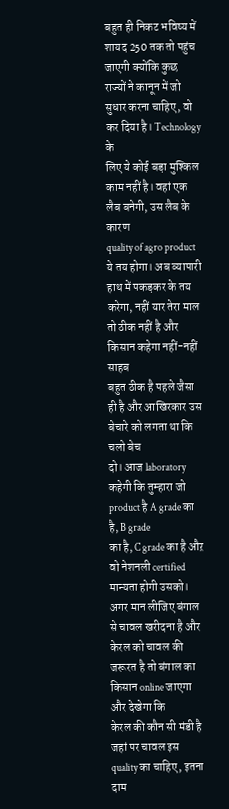बहुत ही निकट भविष्य में शायद 250 तक तो पहुंच जाएगी क्योंकि कुछ
राज्यों ने कानून में जो सुधार करना चाहिए, वो कर दिया है। Technology के
लिए ये कोई बड़ा मुश्किल काम नहीं है। वहां एक लैब बनेगी, उस लैब के कारण
quality of agro product ये तय होगा। अब व्यापारी हाथ में पकड़कर के तय
करेगा, नहीं यार तेरा माल तो ठीक नहीं है और किसान कहेगा नहीं-नहीं साहब
बहुत ठीक है पहले जैसा ही है और आखिरकार उस बेचारे को लगता था कि चलो बेच
दो। आज laboratory कहेगी कि तुम्हारा जो product है A grade का है, B grade
का है, C grade का है औऱ वो नेशनली certified मान्यता होगी उसको।
अगर मान लीजिए बंगाल से चावल खरीदना है और
केरल को चावल की जरूरत है तो बंगाल का किसान online जाएगा और देखेगा कि
केरल की कौन सी मंडी है जहां पर चावल इस quality का चाहिए, इतना दाम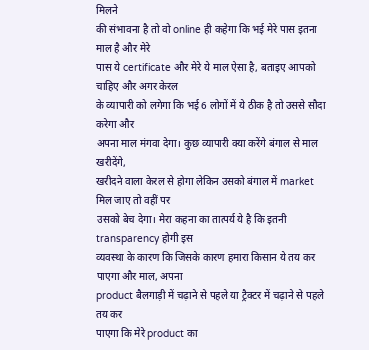मिलने
की संभावना है तो वो online ही कहेगा कि भई मेरे पास इतना माल है और मेरे
पास ये certificate और मेरे ये माल ऐसा है, बताइए आपको चाहिए और अगर केरल
के व्यापारी को लगेगा कि भई 6 लोगों में ये ठीक है तो उससे सौदा करेगा और
अपना माल मंगवा देगा। कुछ व्यापारी क्या करेंगे बंगाल से माल खरीदेंगे,
खरीदने वाला केरल से होगा लेकिन उसको बंगाल में market मिल जाए तो वहीं पर
उसको बेच देगा। मेरा कहना का तात्पर्य ये है कि इतनी transparency होगी इस
व्यवस्था के कारण कि जिसके कारण हमारा किसान ये तय कर पाएगा और माल, अपना
product बैलगाड़ी में चढ़ाने से पहले या ट्रैक्टर में चढ़ाने से पहले तय कर
पाएगा कि मेरे product का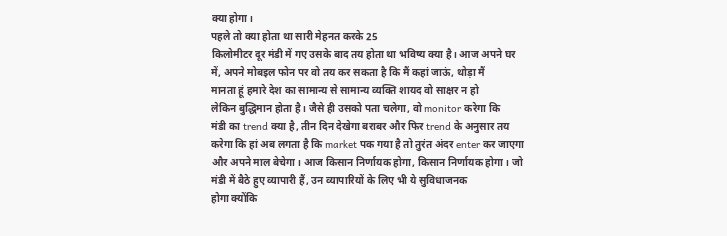क्या होगा।
पहले तो क्या होता था सारी मेहनत करके 25
किलोमीटर दूर मंडी में गए उसके बाद तय होता था भविष्य क्या है। आज अपने घर
में, अपने मोबइल फोन पर वो तय कर सकता है कि मैं कहां जाऊं, थोड़ा मैं
मानता हूं हमारे देश का सामान्य से सामान्य व्यक्ति शायद वो साक्षर न हो
लेकिन बुद्धिमान होता है। जैसे ही उसको पता चलेगा, वो monitor करेगा कि
मंडी का trend क्या है, तीन दिन देखेगा बराबर और फिर trend के अनुसार तय
करेगा कि हां अब लगता है कि market पक गया है तो तुरंत अंदर enter कर जाएगा
और अपने माल बेचेगा। आज किसान निर्णायक होगा, किसान निर्णायक होगा। जो
मंडी में बैठे हुए व्यापारी हैं, उन व्यापारियों के लिए भी ये सुविधाजनक
होगा क्योंकि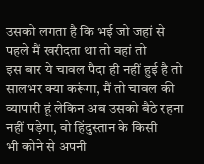उसको लगता है कि भई जो जहां से पहले मैं खरीदता था तो वहां तो
इस बार ये चावल पैदा ही नहीं हुई है तो सालभर क्या करूंगा, मैं तो चावल की
व्यापारी हूं लेकिन अब उसको बैठे रहना नहीं पड़ेगा, वो हिंदुस्तान के किसी
भी कोने से अपनी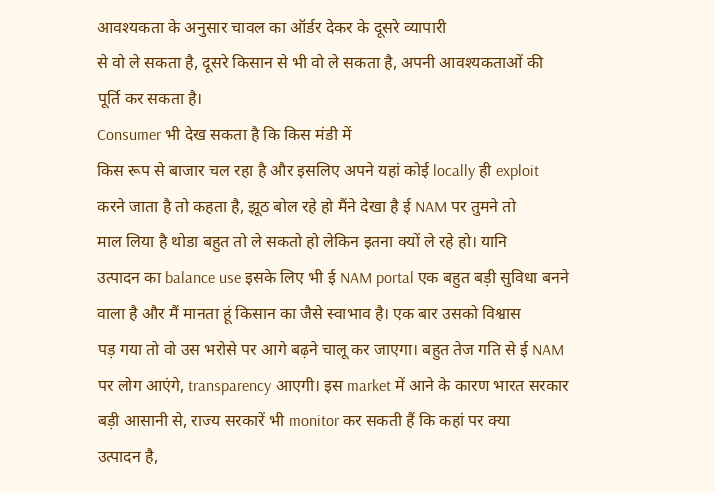आवश्यकता के अनुसार चावल का ऑर्डर देकर के दूसरे व्यापारी
से वो ले सकता है, दूसरे किसान से भी वो ले सकता है, अपनी आवश्यकताओं की
पूर्ति कर सकता है।
Consumer भी देख सकता है कि किस मंडी में
किस रूप से बाजार चल रहा है और इसलिए अपने यहां कोई locally ही exploit
करने जाता है तो कहता है, झूठ बोल रहे हो मैंने देखा है ई NAM पर तुमने तो
माल लिया है थोडा बहुत तो ले सकतो हो लेकिन इतना क्यों ले रहे हो। यानि
उत्पादन का balance use इसके लिए भी ई NAM portal एक बहुत बड़ी सुविधा बनने
वाला है और मैं मानता हूं किसान का जैसे स्वाभाव है। एक बार उसको विश्वास
पड़ गया तो वो उस भरोसे पर आगे बढ़ने चालू कर जाएगा। बहुत तेज गति से ई NAM
पर लोग आएंगे, transparency आएगी। इस market में आने के कारण भारत सरकार
बड़ी आसानी से, राज्य सरकारें भी monitor कर सकती हैं कि कहां पर क्या
उत्पादन है,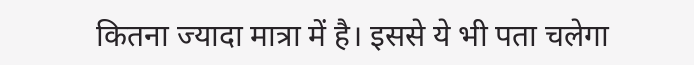कितना ज्यादा मात्रा में है। इससे ये भी पता चलेगा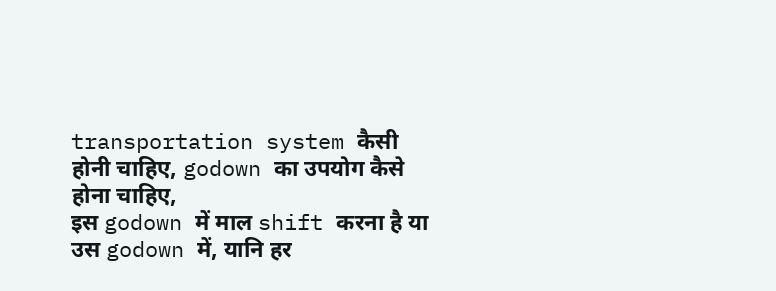transportation system कैसी होनी चाहिए, godown का उपयोग कैसे होना चाहिए,
इस godown में माल shift करना है या उस godown में, यानि हर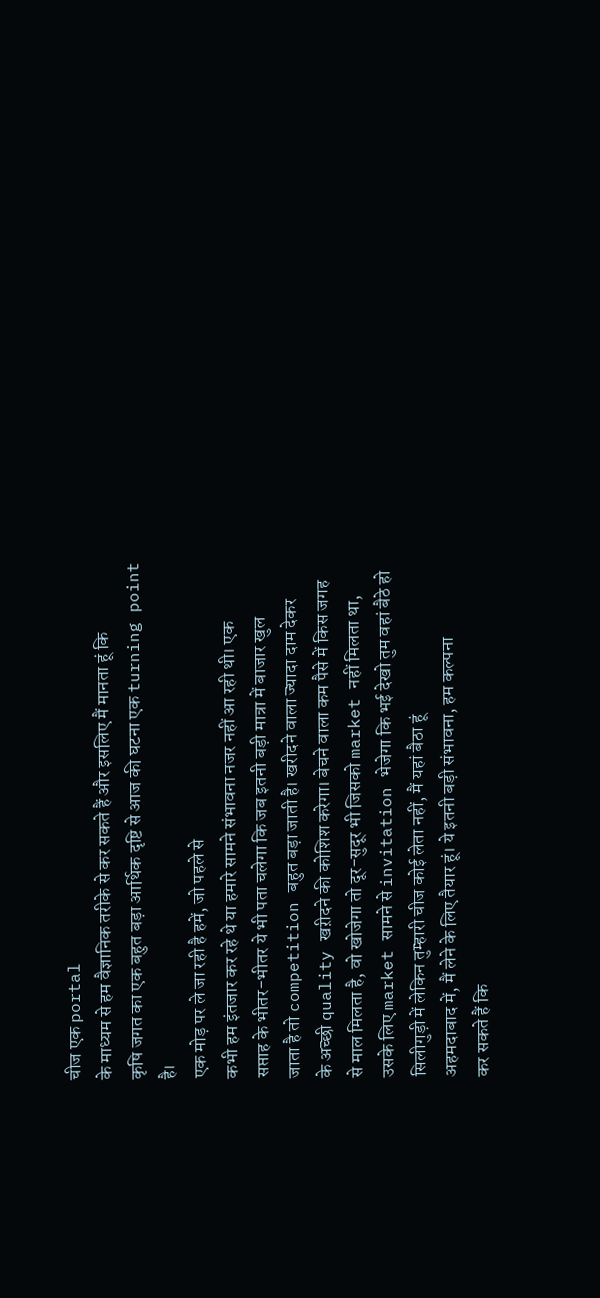चीज एक portal
के माध्यम से हम वैज्ञानिक तरीके से कर सकते हैं और इसलिए मैं मानता हूं कि
कृषि जगत का एक बहुत बड़ा आर्थिक दृष्टि से आज की घटना एक turning point
है।
एक मोड़ पर ले जा रही है हमें, जो पहले से
कभी हम इंतजार कर रहे थे या हमारे सामने संभावना नजर नहीं आ रही थी। एक
सप्ताह के भीतर-भीतर ये भी पता चलेगा कि जब इतनी बड़ी मात्रा में बाजार खुल
जाता है तो competition बहुत बड़ा जाती है। खरीदने वाला ज्यादा दाम देकर
के अच्छी quality खऱीदने की कोशिश करेगा। बेचने वाला कम पैसे में किस जगह
से माल मिलता है, वो खोजेगा तो दूर-सुदूर भी जिसको market नहीं मिलता था,
उसके लिए market सामने से invitation भेजेगा कि भई देखो तुम वहां बैठे हो
सिलीगुड़ी में लेकिन तुम्हारी चीज कोई लेता नहीं, मैं यहां बैठा हूं
अहमदाबाद में, मैं लेने के लिए तैयार हूं। ये इतनी बड़ी संभावना, हम कल्पना
कर सकते हैं कि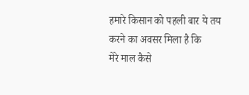हमारे किसान को पहली बार ये तय करने का अवसर मिला है कि
मेरे माल कैसे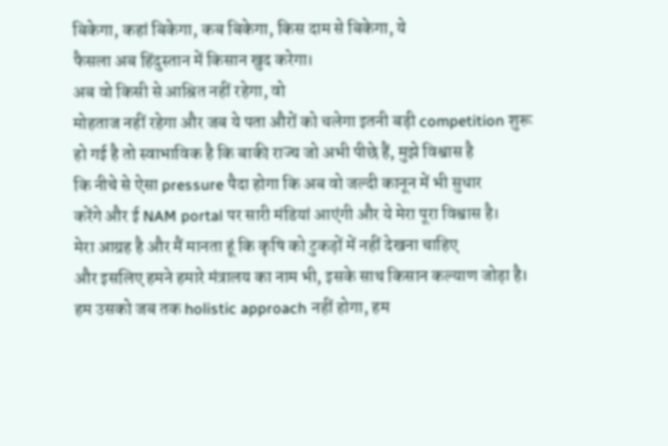बिकेगा, कहां बिकेगा, कब बिकेगा, किस दाम से बिकेगा, ये
फैसला अब हिंदुस्तान में किसान खुद करेगा।
अब वो किसी से आश्रित नहीं रहेगा, वो
मोहताज नहीं रहेगा और जब ये पता औरों को चलेगा इतनी बड़ी competition शुरू
हो गई है तो स्वाभाविक है कि बाकी राज्य जो अभी पीछे हैं, मुझे विश्वास है
कि नीचे से ऐसा pressure पैदा होगा कि अब वो जल्दी कानून में भी सुधार
करेंगे और ई NAM portal पर सारी मंडियां आएंगी और ये मेरा पूरा विश्वास है।
मेरा आग्रह है और मैं मानता हूं कि कृषि को टुकड़ों में नहीं देखना चाहिए
और इसलिए हमने हमारे मंत्रालय का नाम भी, इसके साथ किसान कल्याण जोड़ा है।
हम उसको जब तक holistic approach नहीं होगा, हम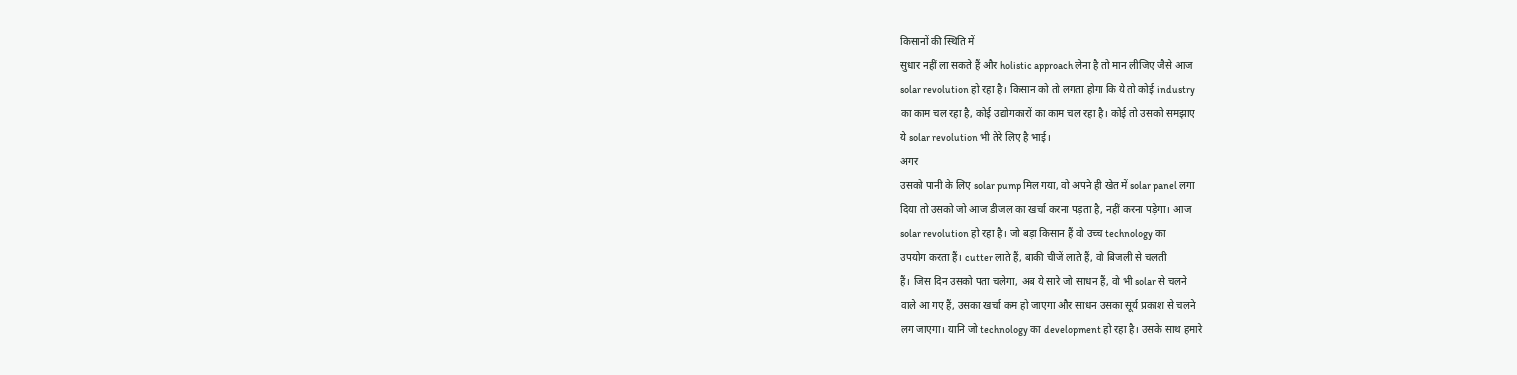किसानों की स्थिति में
सुधार नहीं ला सकते हैं और holistic approach लेना है तो मान लीजिए जैसे आज
solar revolution हो रहा है। किसान को तो लगता होगा कि ये तो कोई industry
का काम चल रहा है, कोई उद्योगकारों का काम चल रहा है। कोई तो उसको समझाए
ये solar revolution भी तेरे लिए है भाई।
अगर
उसको पानी के लिए solar pump मिल गया, वो अपने ही खेत में solar panel लगा
दिया तो उसको जो आज डीजल का खर्चा करना पड़ता है, नहीं करना पड़ेगा। आज
solar revolution हो रहा है। जो बड़ा किसान हैं वो उच्च technology का
उपयोग करता हैं। cutter लाते हैं, बाकी चीजें लाते हैं, वो बिजली से चलती
हैं। जिस दिन उसको पता चलेगा, अब ये सारे जो साधन हैं, वो भी solar से चलने
वाले आ गए हैं, उसका खर्चा कम हो जाएगा और साधन उसका सूर्य प्रकाश से चलने
लग जाएगा। यानि जो technology का development हो रहा है। उसके साथ हमारे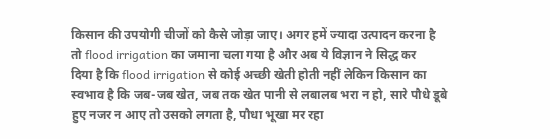किसान की उपयोगी चीजों को कैसे जोड़ा जाए। अगर हमें ज्यादा उत्पादन करना है
तो flood irrigation का जमाना चला गया है और अब ये विज्ञान ने सिद्ध कर
दिया है कि flood irrigation से कोई अच्छी खेती होती नहीं लेकिन किसान का
स्वभाव है कि जब-जब खेत, जब तक खेत पानी से लबालब भरा न हो, सारे पौधे डूबे
हुए नजर न आए तो उसको लगता है, पौधा भूखा मर रहा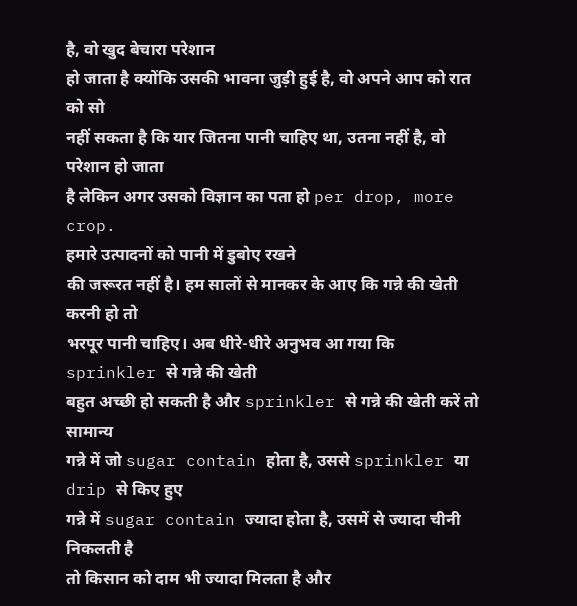है, वो खुद बेचारा परेशान
हो जाता है क्योंकि उसकी भावना जुड़ी हुई है, वो अपने आप को रात को सो
नहीं सकता है कि यार जितना पानी चाहिए था, उतना नहीं है, वो परेशान हो जाता
है लेकिन अगर उसको विज्ञान का पता हो per drop, more crop.
हमारे उत्पादनों को पानी में डुबोए रखने
की जरूरत नहीं है। हम सालों से मानकर के आए कि गन्ने की खेती करनी हो तो
भरपूर पानी चाहिए। अब धीरे-धीरे अनुभव आ गया कि sprinkler से गन्ने की खेती
बहुत अच्छी हो सकती है और sprinkler से गन्ने की खेती करें तो सामान्य
गन्ने में जो sugar contain होता है, उससे sprinkler या drip से किए हुए
गन्ने में sugar contain ज्यादा होता है, उसमें से ज्यादा चीनी निकलती है
तो किसान को दाम भी ज्यादा मिलता है और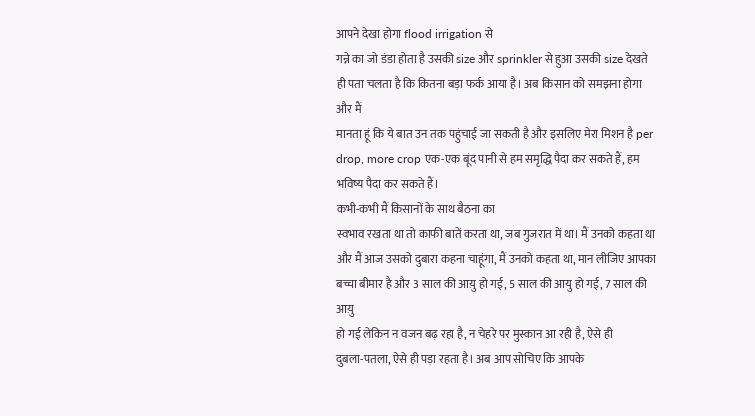आपने देखा होगा flood irrigation से
गन्ने का जो डंडा होता है उसकी size और sprinkler से हुआ उसकी size देखते
ही पता चलता है कि कितना बड़ा फर्क आया है। अब किसान को समझना होगा और मैं
मानता हूं कि ये बात उन तक पहुंचाई जा सकती है और इसलिए मेरा मिशन है per
drop, more crop एक-एक बूंद पानी से हम समृद्धि पैदा कर सकते हैं, हम
भविष्य पैदा कर सकते हैं।
कभी-कभी मैं किसानों के साथ बैठना का
स्वभाव रखता था तो काफी बातें करता था, जब गुजरात में था। मैं उनको कहता था
और मैं आज उसको दुबारा कहना चाहूंगा, मैं उनको कहता था, मान लीजिए आपका
बच्चा बीमार है और 3 साल की आय़ु हो गई, 5 साल की आयु हो गई, 7 साल की आय़ु
हो गई लेकिन न वजन बढ़ रहा है, न चेहरे पर मुस्कान आ रही है, ऐसे ही
दुबला-पतला, ऐसे ही पड़ा रहता है। अब आप सोचिए कि आपके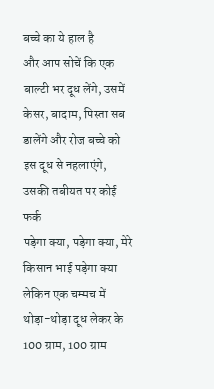बच्चे का ये हाल है
और आप सोचें कि एक बाल्टी भर दूध लेंगे, उसमें केसर, बादाम, पिस्ता सब
डालेंगे और रोज बच्चे को इस दूध से नहलाएंगे, उसकी तबीयत पर कोई फर्क
पड़ेगा क्या, पड़ेगा क्या, मेरे किसान भाई पड़ेगा क्या लेकिन एक चम्मच में
थोड़ा-थोड़ा दूध लेकर के 100 ग्राम, 100 ग्राम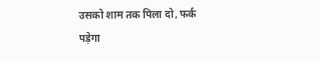उसको शाम तक पिला दो, फर्क
पड़ेगा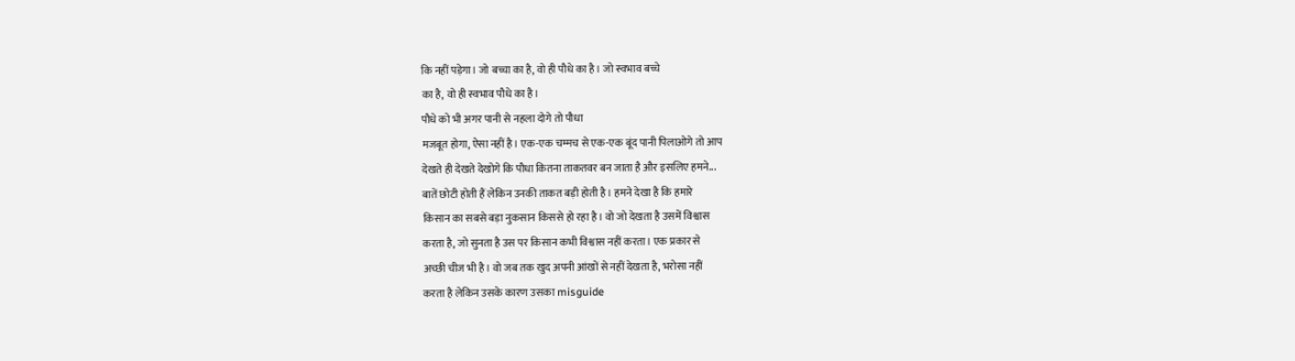कि नहीं पड़ेगा। जो बच्चा का है, वो ही पौधे का है। जो स्वभाव बच्चे
का है, वो ही स्वभाव पौधे का है।
पौधे को भी अगर पानी से नहला दोगे तो पौधा
मजबूत होगा, ऐसा नहीं है। एक-एक चम्मच से एक-एक बूंद पानी पिलाओगे तो आप
देखते ही देखते देखोगे कि पौधा कितना ताकतवर बन जाता है और इसलिए हमने...
बातें छोटी होती हैं लेकिन उनकी ताकत बड़ी होती है। हमने देखा है कि हमारे
किसान का सबसे बड़ा नुकसान किससे हो रहा है। वो जो देखता है उसमें विश्वास
करता है, जो सुनता है उस पर किसान कभी विश्वास नहीं करता। एक प्रकार से
अच्छी चीज भी है। वो जब तक खुद अपनी आंखों से नहीं देखता है, भरोसा नहीं
करता है लेकिन उसके कारण उसका misguide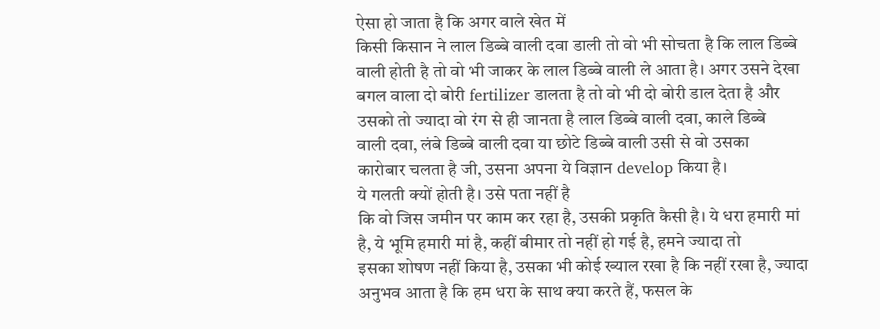ऐसा हो जाता है कि अगर वाले खेत में
किसी किसान ने लाल डिब्बे वाली दवा डाली तो वो भी सोचता है कि लाल डिब्बे
वाली होती है तो वो भी जाकर के लाल डिब्बे वाली ले आता है। अगर उसने देखा
बगल वाला दो बोरी fertilizer डालता है तो वो भी दो बोरी डाल देता है और
उसको तो ज्यादा वो रंग से ही जानता है लाल डिब्बे वाली दवा, काले डिब्बे
वाली दवा, लंबे डिब्बे वाली दवा या छोटे डिब्बे वाली उसी से वो उसका
कारोबार चलता है जी, उसना अपना ये विज्ञान develop किया है।
ये गलती क्यों होती है। उसे पता नहीं है
कि वो जिस जमीन पर काम कर रहा है, उसकी प्रकृति कैसी है। ये धरा हमारी मां
है, ये भूमि हमारी मां है, कहीं बीमार तो नहीं हो गई है, हमने ज्यादा तो
इसका शोषण नहीं किया है, उसका भी कोई ख्याल रखा है कि नहीं रखा है, ज्यादा
अनुभव आता है कि हम धरा के साथ क्या करते हैं, फसल के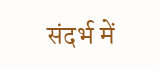संदर्भ में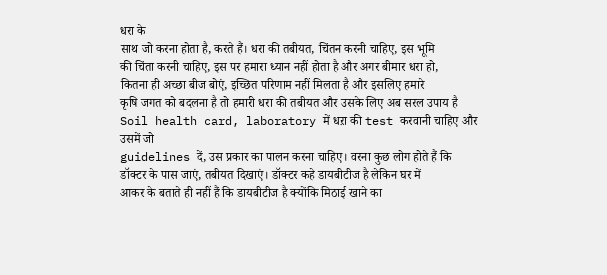धरा के
साथ जो करना होता है, करते हैं। धरा की तबीयत, चिंतन करनी चाहिए, इस भूमि
की चिंता करनी चाहिए, इस पर हमारा ध्यान नहीं होता है और अगर बीमार धरा हो,
कितना ही अच्छा बीज बोएं, इच्छित परिणाम नहीं मिलता है और इसलिए हमारे
कृषि जगत को बदलना है तो हमारी धरा की तबीयत और उसके लिए अब सरल उपाय है
Soil health card, laboratory में धऱा की test करवानी चाहिए और उसमें जो
guidelines दें, उस प्रकार का पालन करना चाहिए। वरना कुछ लोग होते हैं कि
डॉक्टर के पास जाएं, तबीयत दिखाएं। डॉक्टर कहे डायबीटीज है लेकिन घर में
आकर के बताते ही नहीं हैं कि डायबीटीज है क्योंकि मिठाई खाने का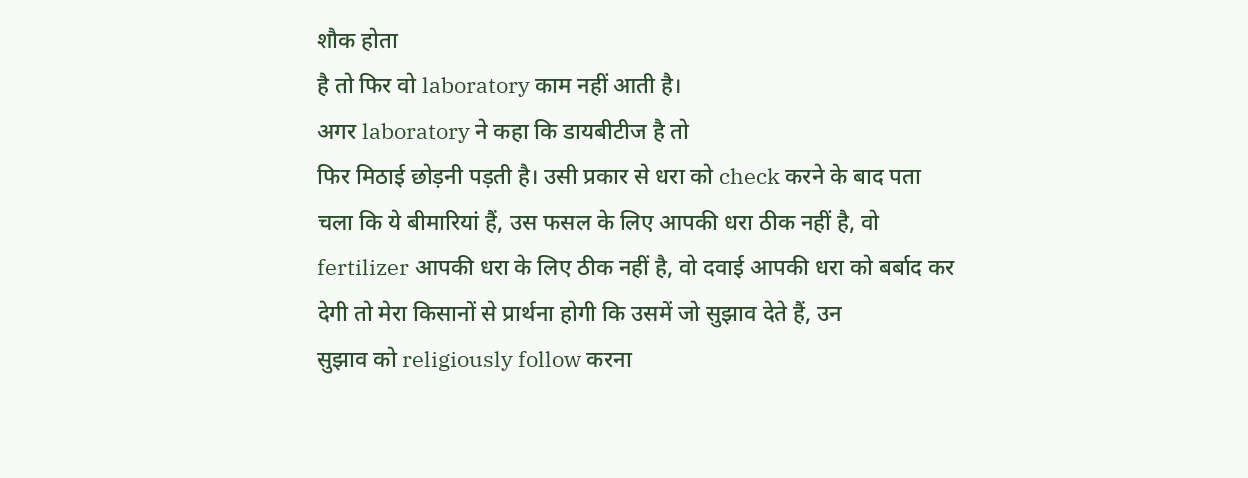शौक होता
है तो फिर वो laboratory काम नहीं आती है।
अगर laboratory ने कहा कि डायबीटीज है तो
फिर मिठाई छोड़नी पड़ती है। उसी प्रकार से धरा को check करने के बाद पता
चला कि ये बीमारियां हैं, उस फसल के लिए आपकी धरा ठीक नहीं है, वो
fertilizer आपकी धरा के लिए ठीक नहीं है, वो दवाई आपकी धरा को बर्बाद कर
देगी तो मेरा किसानों से प्रार्थना होगी कि उसमें जो सुझाव देते हैं, उन
सुझाव को religiously follow करना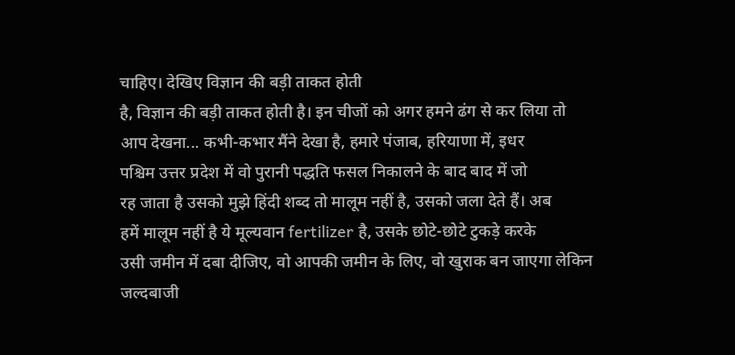चाहिए। देखिए विज्ञान की बड़ी ताकत होती
है, विज्ञान की बड़ी ताकत होती है। इन चीजों को अगर हमने ढंग से कर लिया तो
आप देखना... कभी-कभार मैंने देखा है, हमारे पंजाब, हरियाणा में, इधर
पश्चिम उत्तर प्रदेश में वो पुरानी पद्धति फसल निकालने के बाद बाद में जो
रह जाता है उसको मुझे हिंदी शब्द तो मालूम नहीं है, उसको जला देते हैं। अब
हमें मालूम नहीं है ये मूल्यवान fertilizer है, उसके छोटे-छोटे टुकड़े करके
उसी जमीन में दबा दीजिए, वो आपकी जमीन के लिए, वो खुराक बन जाएगा लेकिन
जल्दबाजी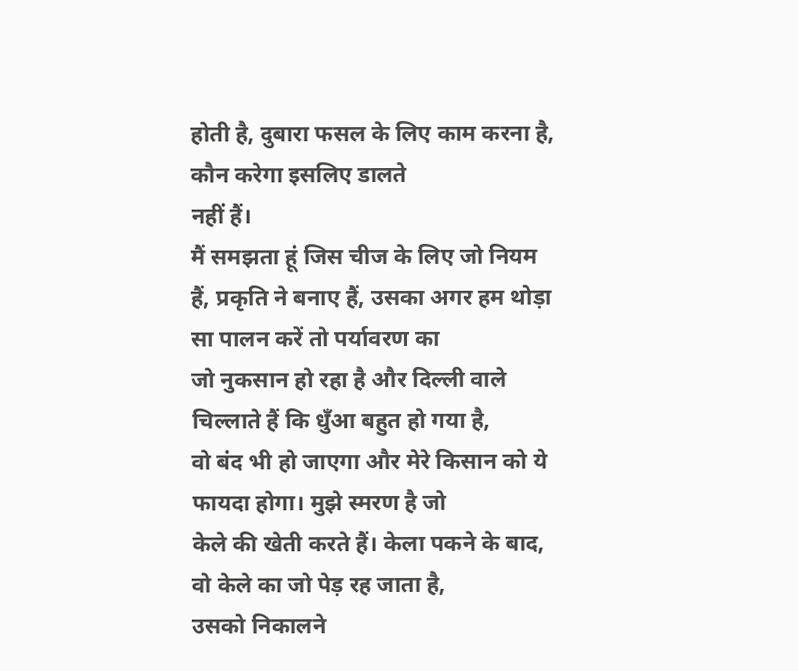होती है, दुबारा फसल के लिए काम करना है, कौन करेगा इसलिए डालते
नहीं हैं।
मैं समझता हूं जिस चीज के लिए जो नियम
हैं, प्रकृति ने बनाए हैं, उसका अगर हम थोड़ा सा पालन करें तो पर्यावरण का
जो नुकसान हो रहा है और दिल्ली वाले चिल्लाते हैं कि धुँआ बहुत हो गया है,
वो बंद भी हो जाएगा और मेरे किसान को ये फायदा होगा। मुझे स्मरण है जो
केले की खेती करते हैं। केला पकने के बाद, वो केले का जो पेड़ रह जाता है,
उसको निकालने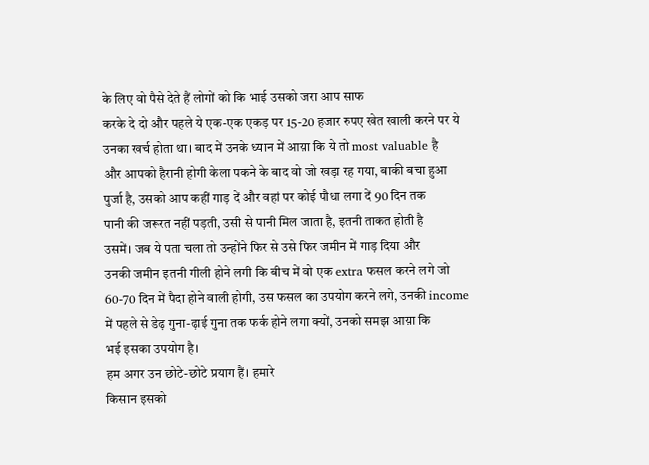के लिए वो पैसे देते हैं लोगों को कि भाई उसको जरा आप साफ
करके दे दो और पहले ये एक-एक एकड़ पर 15-20 हजार रुपए खेत खाली करने पर ये
उनका खर्च होता था। बाद में उनके ध्यान में आय़ा कि ये तो most valuable है
और आपको हैरानी होगी केला पकने के बाद वो जो खड़ा रह गया, बाकी बचा हुआ
पुर्जा है, उसको आप कहीं गाड़ दें और वहां पर कोई पौधा लगा दें 90 दिन तक
पानी की जरूरत नहीं पड़ती, उसी से पानी मिल जाता है, इतनी ताकत होती है
उसमें। जब ये पता चला तो उन्होंने फिर से उसे फिर जमीन में गाड़ दिया और
उनकी जमीन इतनी गीली होने लगी कि बीच में वो एक extra फसल करने लगे जो
60-70 दिन में पैदा होने वाली होगी, उस फसल का उपयोग करने लगे, उनकी income
में पहले से डेढ़ गुना-ढ़ाई गुना तक फर्क होने लगा क्यों, उनको समझ आय़ा कि
भई इसका उपयोग है।
हम अगर उन छोटे-छोटे प्रयाग हैं। हमारे
किसान इसको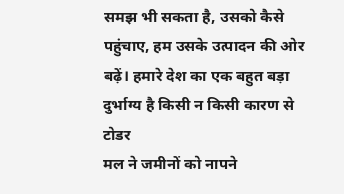समझ भी सकता है, उसको कैसे पहुंचाए, हम उसके उत्पादन की ओर
बढ़ें। हमारे देश का एक बहुत बड़ा दुर्भाग्य है किसी न किसी कारण से टोडर
मल ने जमीनों को नापने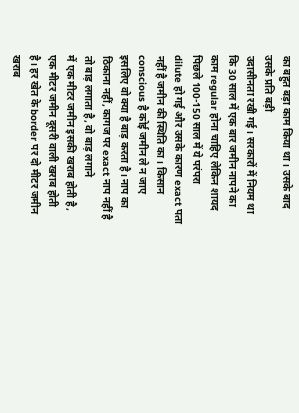का बहुत बड़ा काम किया था। उसके बाद उसके प्रति बड़ी
उदासीनता रखी गई। सरकारों में नियम था कि 30 साल में एक बार जमीन नापने का
काम regular होना चाहिए लेकिन शायद पिछले 100-150 साल में ये परंपरा
dilute हो गई और उसके कारण exact पता नहीं है जमीन की स्थिति का। किसान
conscious है कोई जमीन ले न जाए इसलिए वो क्या है बाड़ करता है। नाप का
ठिकाना नहीं, कागज पर exact नाप नहीं है तो बाड़ लगाता है, वो बाड़ लगाने
में एक मीटर जमीन इसकी खराब होती है, एक मीटर जमीन दूसरी वाली खराब होती
है। हर खेत के border पर दो मीटर जमीन खराब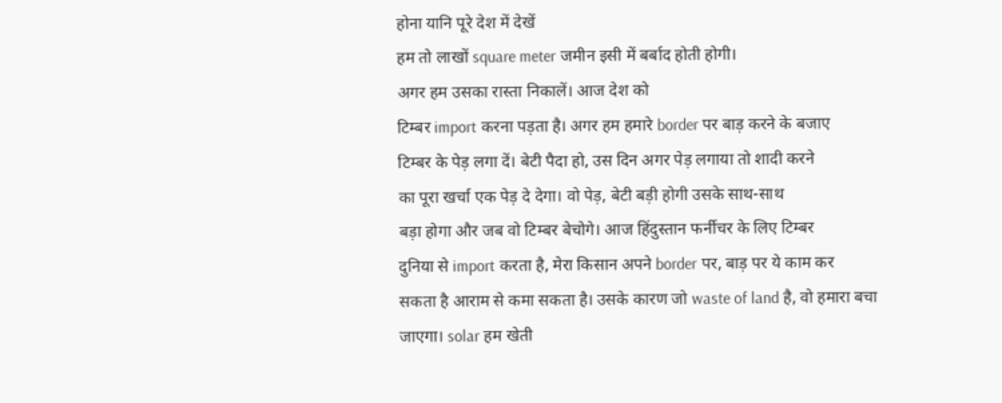होना यानि पूरे देश में देखें
हम तो लाखों square meter जमीन इसी में बर्बाद होती होगी।
अगर हम उसका रास्ता निकालें। आज देश को
टिम्बर import करना पड़ता है। अगर हम हमारे border पर बाड़ करने के बजाए
टिम्बर के पेड़ लगा दें। बेटी पैदा हो, उस दिन अगर पेड़ लगाया तो शादी करने
का पूरा खर्चा एक पेड़ दे देगा। वो पेड़, बेटी बड़ी होगी उसके साथ-साथ
बड़ा होगा और जब वो टिम्बर बेचोगे। आज हिंदुस्तान फर्नीचर के लिए टिम्बर
दुनिया से import करता है, मेरा किसान अपने border पर, बाड़ पर ये काम कर
सकता है आराम से कमा सकता है। उसके कारण जो waste of land है, वो हमारा बचा
जाएगा। solar हम खेती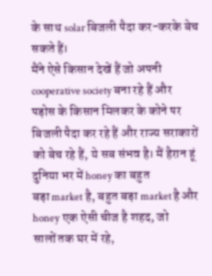के साथ solar बिजली पैदा कर-करके बेच सकते हैं।
मैंने ऐसे किसान देखें हैं जो अपनी cooperative society बना रहे हैं और
पड़ोस के किसान मिलकर के कोने पर बिजली पैदा कर रहे हैं और राज्य सराकारों
को बेच रहे हैं, ये सब संभव है। मैं हैरान हूं दुनिया भर में honey का बहुत
बड़ा market है, बहुत बड़ा market है और honey एक ऐसी चीज है शहद, जो
सालों तक घर में रहे,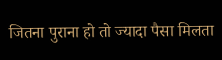जितना पुराना हो तो ज्यादा पैसा मिलता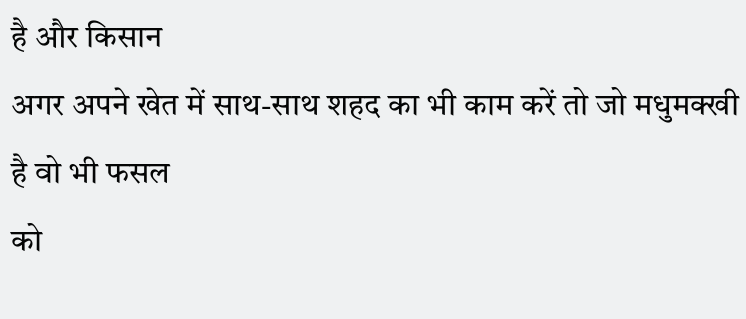है और किसान
अगर अपने खेत में साथ-साथ शहद का भी काम करें तो जो मधुमक्खी है वो भी फसल
को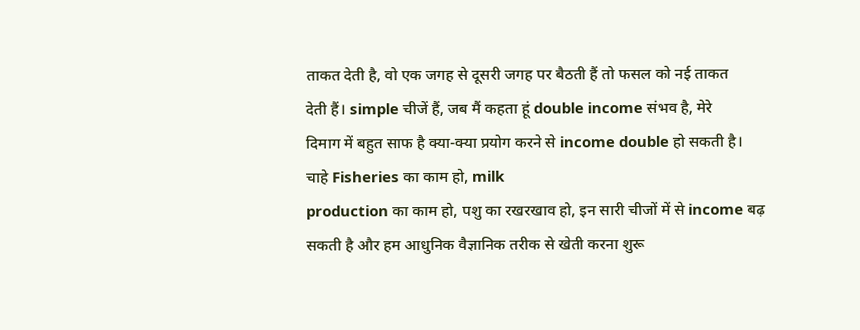ताकत देती है, वो एक जगह से दूसरी जगह पर बैठती हैं तो फसल को नई ताकत
देती हैं। simple चीजें हैं, जब मैं कहता हूं double income संभव है, मेरे
दिमाग में बहुत साफ है क्या-क्या प्रयोग करने से income double हो सकती है।
चाहे Fisheries का काम हो, milk
production का काम हो, पशु का रखरखाव हो, इन सारी चीजों में से income बढ़
सकती है और हम आधुनिक वैज्ञानिक तरीक से खेती करना शुरू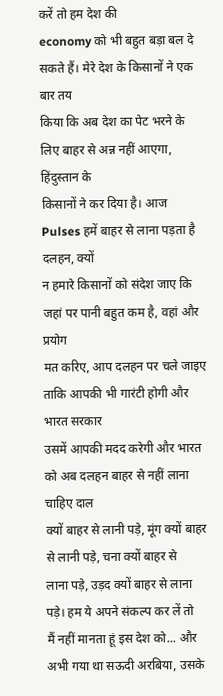करें तो हम देश की
economy को भी बहुत बड़ा बल दे सकते हैं। मेरे देश के किसानों ने एक बार तय
किया कि अब देश का पेट भरने के लिए बाहर से अन्न नहीं आएगा, हिंदुस्तान के
किसानों ने कर दिया है। आज Pulses हमें बाहर से लाना पड़ता है दलहन, क्यों
न हमारे किसानों को संदेश जाए कि जहां पर पानी बहुत कम है, वहां और प्रयोग
मत करिए, आप दलहन पर चले जाइए ताकि आपकी भी गारंटी होगी और भारत सरकार
उसमें आपकी मदद करेगी और भारत को अब दलहन बाहर से नहीं लाना चाहिए दाल
क्यों बाहर से लानी पड़े, मूंग क्यों बाहर से लानी पड़े, चना क्यों बाहर से
लाना पड़े, उड़द क्यों बाहर से लाना पड़े। हम ये अपने संकल्प कर लें तो
मैं नहीं मानता हूं इस देश को... और अभी गया था सऊदी अरबिया, उसके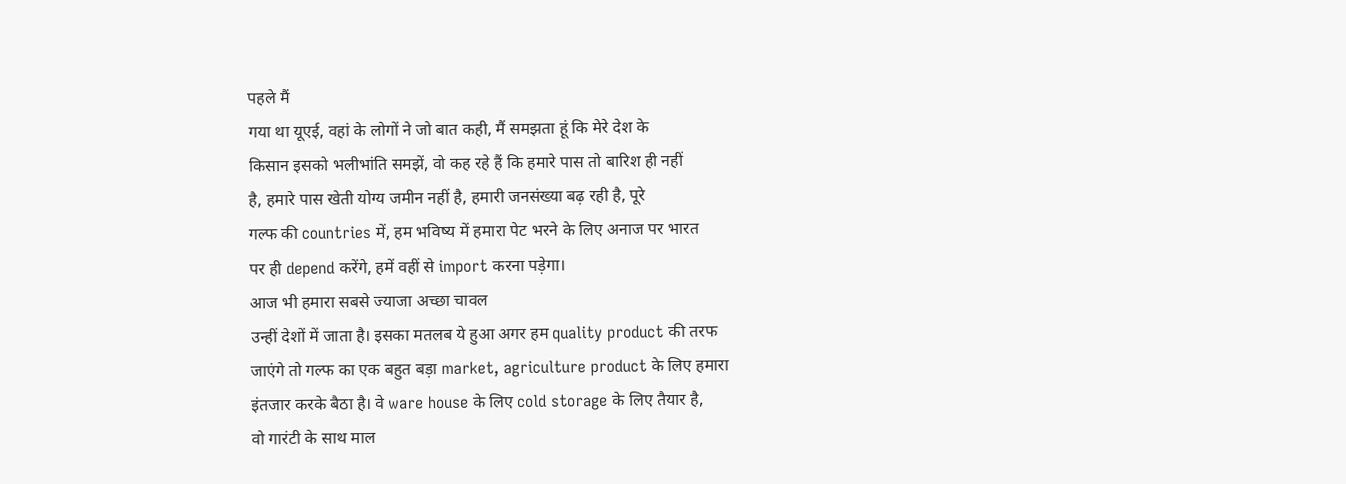पहले मैं
गया था यूएई, वहां के लोगों ने जो बात कही, मैं समझता हूं कि मेरे देश के
किसान इसको भलीभांति समझें, वो कह रहे हैं कि हमारे पास तो बारिश ही नहीं
है, हमारे पास खेती योग्य जमीन नहीं है, हमारी जनसंख्या बढ़ रही है, पूरे
गल्फ की countries में, हम भविष्य में हमारा पेट भरने के लिए अनाज पर भारत
पर ही depend करेंगे, हमें वहीं से import करना पड़ेगा।
आज भी हमारा सबसे ज्याजा अच्छा चावल
उन्हीं देशों में जाता है। इसका मतलब ये हुआ अगर हम quality product की तरफ
जाएंगे तो गल्फ का एक बहुत बड़ा market, agriculture product के लिए हमारा
इंतजार करके बैठा है। वे ware house के लिए cold storage के लिए तैयार है,
वो गारंटी के साथ माल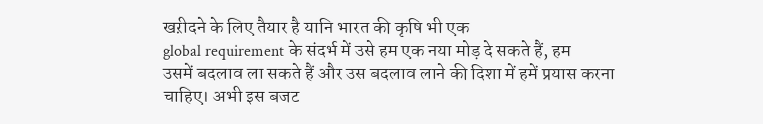खऱीदने के लिए तैयार है यानि भारत की कृषि भी एक
global requirement के संदर्भ में उसे हम एक नया मोड़ दे सकते हैं, हम
उसमें बदलाव ला सकते हैं और उस बदलाव लाने की दिशा में हमें प्रयास करना
चाहिए। अभी इस बजट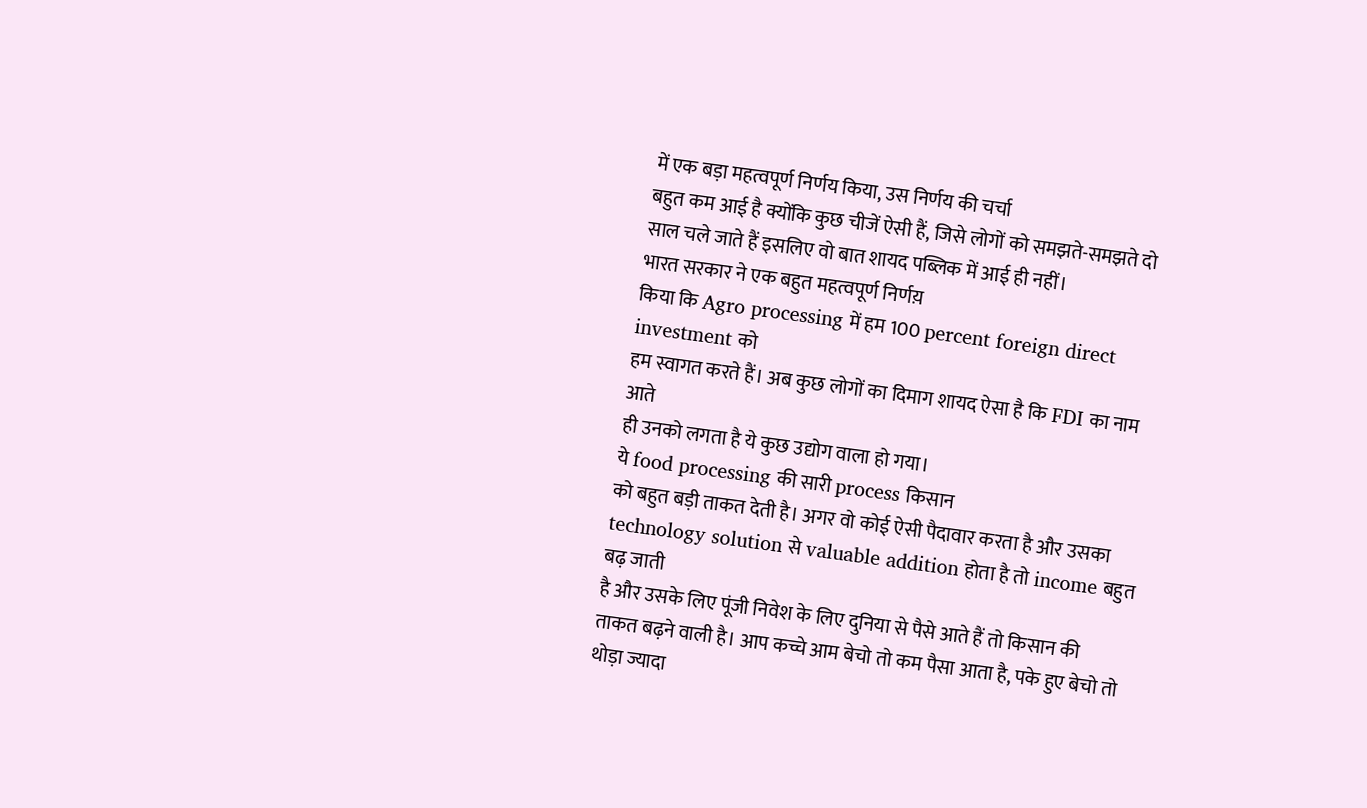में एक बड़ा महत्वपूर्ण निर्णय किया, उस निर्णय की चर्चा
बहुत कम आई है क्योंकि कुछ चीजें ऐसी हैं, जिसे लोगों को समझते-समझते दो
साल चले जाते हैं इसलिए वो बात शायद पब्लिक में आई ही नहीं।
भारत सरकार ने एक बहुत महत्वपूर्ण निर्णय़
किया कि Agro processing में हम 100 percent foreign direct investment को
हम स्वागत करते हैं। अब कुछ लोगों का दिमाग शायद ऐसा है कि FDI का नाम आते
ही उनको लगता है ये कुछ उद्योग वाला हो गया।
ये food processing की सारी process किसान
को बहुत बड़ी ताकत देती है। अगर वो कोई ऐसी पैदावार करता है और उसका
technology solution से valuable addition होता है तो income बहुत बढ़ जाती
है और उसके लिए पूंजी निवेश के लिए दुनिया से पैसे आते हैं तो किसान की
ताकत बढ़ने वाली है। आप कच्चे आम बेचो तो कम पैसा आता है, पके हुए बेचो तो
थोड़ा ज्यादा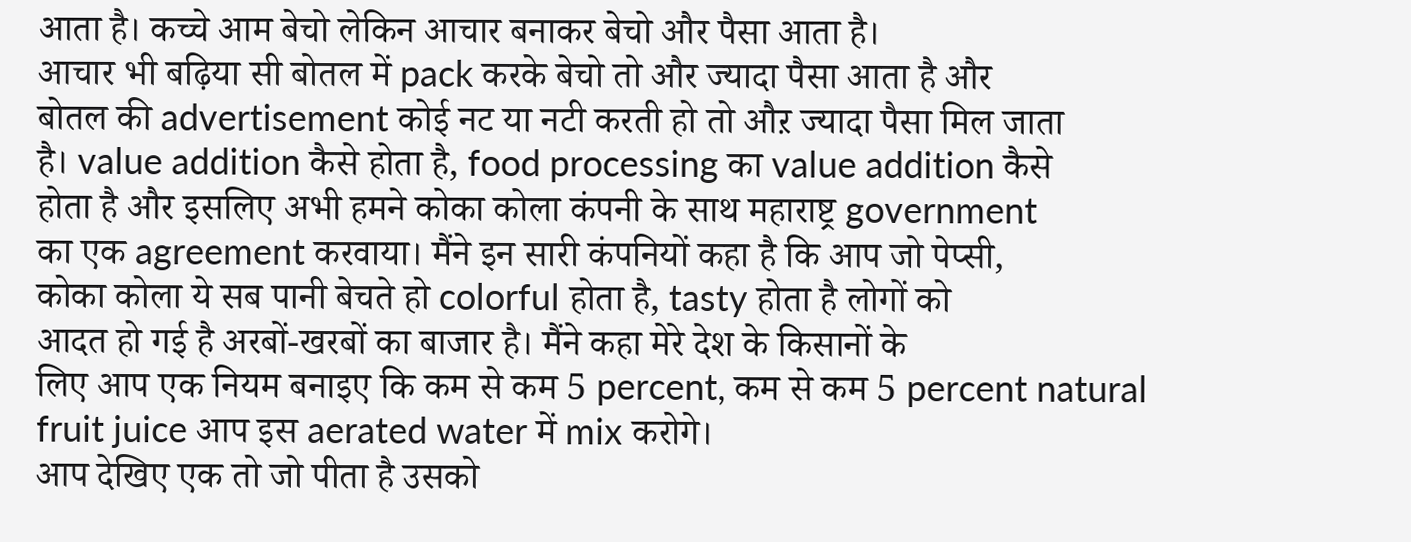आता है। कच्चे आम बेचो लेकिन आचार बनाकर बेचो और पैसा आता है।
आचार भी बढ़िया सी बोतल में pack करके बेचो तो और ज्यादा पैसा आता है और
बोतल की advertisement कोई नट या नटी करती हो तो औऱ ज्यादा पैसा मिल जाता
है। value addition कैसे होता है, food processing का value addition कैसे
होता है और इसलिए अभी हमने कोका कोला कंपनी के साथ महाराष्ट्र government
का एक agreement करवाया। मैंने इन सारी कंपनियों कहा है कि आप जो पेप्सी,
कोका कोला ये सब पानी बेचते हो colorful होता है, tasty होता है लोगों को
आदत हो गई है अरबों-खरबों का बाजार है। मैंने कहा मेरे देश के किसानों के
लिए आप एक नियम बनाइए कि कम से कम 5 percent, कम से कम 5 percent natural
fruit juice आप इस aerated water में mix करोगे।
आप देखिए एक तो जो पीता है उसको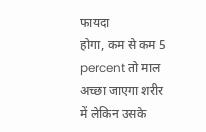फायदा
होगा, कम से कम 5 percent तो माल अच्छा जाएगा शरीर में लेकिन उसके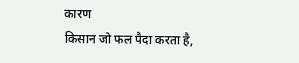कारण
किसान जो फल पैदा करता है,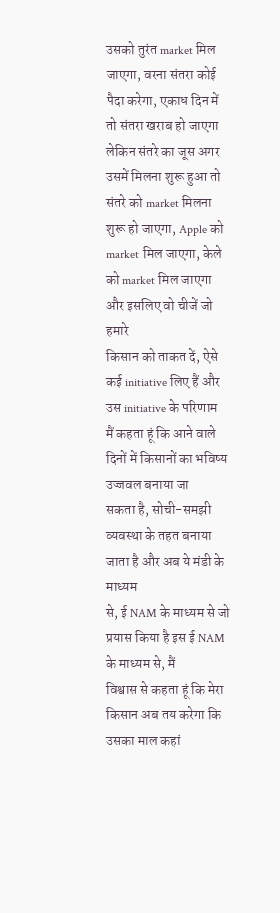उसको तुरंत market मिल जाएगा, वरना संतरा कोई
पैदा करेगा, एकाध दिन में तो संतरा खराब हो जाएगा लेकिन संतरे का जूस अगर
उसमें मिलना शुरू हुआ तो संतरे को market मिलना शुरू हो जाएगा, Apple को
market मिल जाएगा, केले को market मिल जाएगा और इसलिए वो चीजें जो हमारे
किसान को ताकत दें, ऐसे कई initiative लिए हैं और उस initiative के परिणाम
मैं कहता हूं कि आने वाले दिनों में किसानों का भविष्य उज्जवल बनाया जा
सकता है, सोची-समझी व्यवस्था के तहत बनाया जाता है और अब ये मंडी के माध्यम
से, ई NAM के माध्यम से जो प्रयास किया है इस ई NAM के माध्यम से, मैं
विश्वास से कहता हूं कि मेरा किसान अब तय करेगा कि उसका माल कहां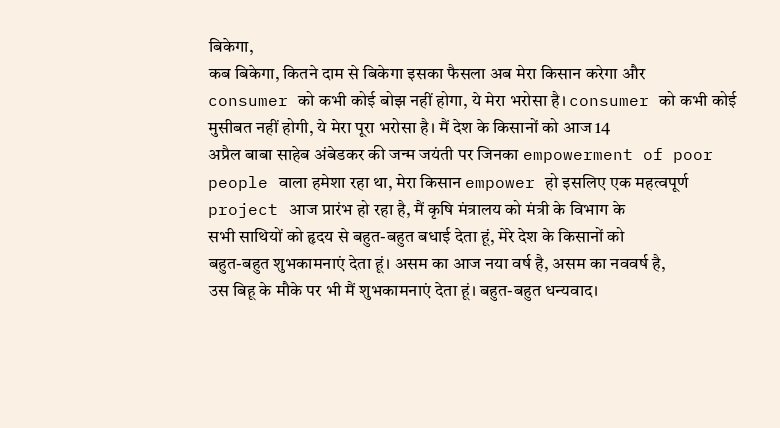बिकेगा,
कब बिकेगा, कितने दाम से बिकेगा इसका फैसला अब मेरा किसान करेगा और
consumer को कभी कोई बोझ नहीं होगा, ये मेरा भरोसा है। consumer को कभी कोई
मुसीबत नहीं होगी, ये मेरा पूरा भरोसा है। मैं देश के किसानों को आज 14
अप्रैल बाबा साहेब अंबेडकर की जन्म जयंती पर जिनका empowerment of poor
people वाला हमेशा रहा था, मेरा किसान empower हो इसलिए एक महत्वपूर्ण
project आज प्रारंभ हो रहा है, मैं कृषि मंत्रालय को मंत्री के विभाग के
सभी साथियों को हृदय से बहुत-बहुत बधाई देता हूं, मेरे देश के किसानों को
बहुत-बहुत शुभकामनाएं देता हूं। असम का आज नया वर्ष है, असम का नववर्ष है,
उस बिहू के मौके पर भी मैं शुभकामनाएं देता हूं। बहुत-बहुत धन्यवाद।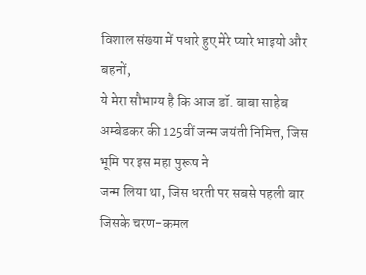विशाल संख्या में पधारे हुए मेरे प्यारे भाइयो और बहनों,
ये मेरा सौभाग्य है कि आज डॉ. बाबा साहेब
अम्बेडकर की 125वीं जन्म जयंती निमित्त, जिस भूमि पर इस महा पुरूष ने
जन्म लिया था, जिस धरती पर सबसे पहली बार जिसके चरण-कमल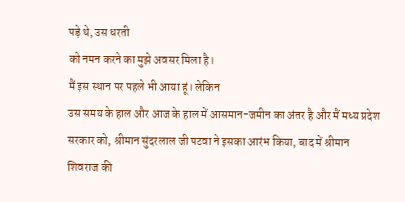पड़े थे, उस धरती
को नमन करने का मुझे अवसर मिला है।
मैं इस स्थान पर पहले भी आया हूं। लेकिन
उस समय के हाल और आज के हाल में आसमान-जमीन का अंतर है और मैं मध्य प्रदेश
सरकार को, श्रीमान सुंदरलाल जी पटवा ने इसका आरंभ किया, बाद में श्रीमान
शिवराज की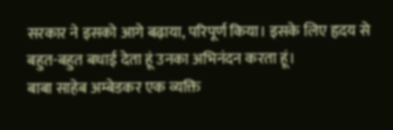सरकार ने इसको आगे बढ़ाया, परिपूर्ण किया। इसके लिए हृदय से
बहुत-बहुत बधाई देता हूं उनका अभिनंदन करता हूं।
बाबा साहेब अम्बेडकर एक व्यक्ति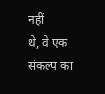नहीं
थे, वे एक संकल्प का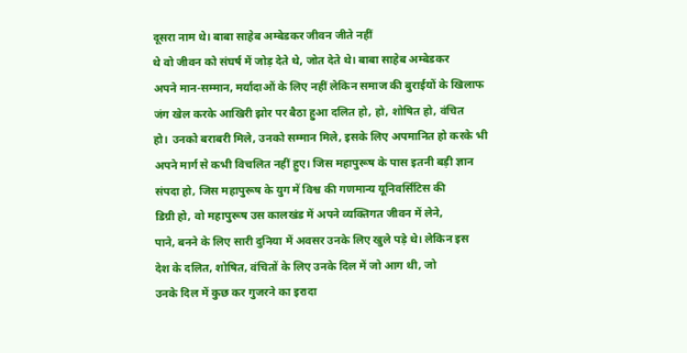दूसरा नाम थे। बाबा साहेब अम्बेडकर जीवन जीते नहीं
थे वो जीवन को संघर्ष में जोड़ देते थे, जोत देते थे। बाबा साहेब अम्बेडकर
अपने मान-सम्मान, मर्यादाओं के लिए नहीं लेकिन समाज की बुराईयों के खिलाफ
जंग खेल करके आखिरी झोर पर बैठा हुआ दलित हो, हो, शोषित हो, वंचित
हो। उनको बराबरी मिले, उनको सम्मान मिले, इसके लिए अपमानित हो करके भी
अपने मार्ग से कभी विचलित नहीं हुए। जिस महापुरूष के पास इतनी बड़ी ज्ञान
संपदा हो, जिस महापुरूष के युग में विश्व की गणमान्य यूनिवर्सिटिस की
डिग्री हो, वो महापुरूष उस कालखंड में अपने व्यक्तिगत जीवन में लेने,
पाने, बनने के लिए सारी दुनिया में अवसर उनके लिए खुले पड़े थे। लेकिन इस
देश के दलित, शोषित, वंचितों के लिए उनके दिल में जो आग थी, जो
उनके दिल में कुछ कर गुजरने का इरादा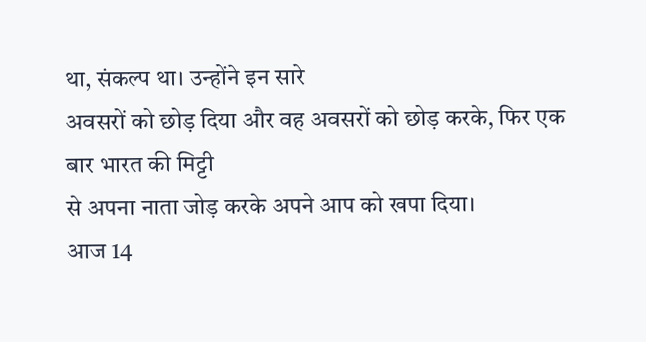था, संकल्प था। उन्होंने इन सारे
अवसरों को छोड़ दिया और वह अवसरों को छोड़ करके, फिर एक बार भारत की मिट्टी
से अपना नाता जोड़ करके अपने आप को खपा दिया।
आज 14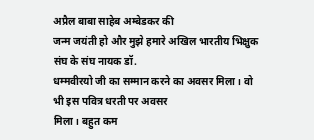अप्रैल बाबा साहेब अम्बेडकर की
जन्म जयंती हो और मुझे हमारे अखिल भारतीय भिक्षुक संघ के संघ नायक डॉ.
धम्मवीरयो जी का सम्मान करने का अवसर मिला। वो भी इस पवित्र धरती पर अवसर
मिला। बहुत कम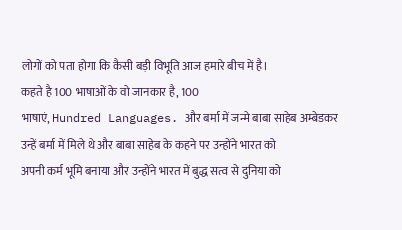लोगों को पता होगा कि कैसी बड़ी विभूति आज हमारे बीच में है।
कहते है 100 भाषाओं के वो जानकार है, 100
भाषाएं, Hundred Languages. और बर्मा में जन्मे बाबा साहेब अम्बेडकर
उन्हें बर्मा में मिले थे और बाबा साहेब के कहने पर उन्होंने भारत को
अपनी कर्म भूमि बनाया और उन्होंने भारत में बुद्ध सत्व से दुनिया को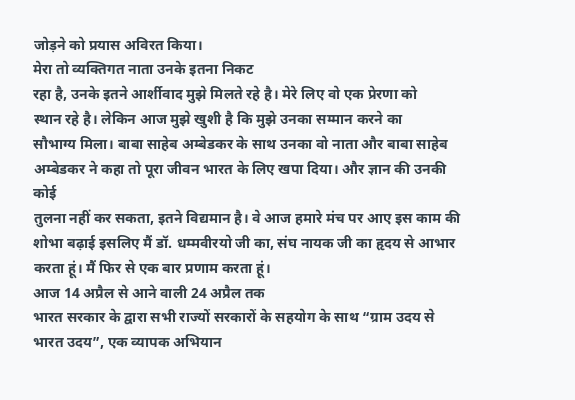जोड़ने को प्रयास अविरत किया।
मेरा तो व्यक्तिगत नाता उनके इतना निकट
रहा है, उनके इतने आर्शीवाद मुझे मिलते रहे है। मेरे लिए वो एक प्रेरणा को
स्थान रहे है। लेकिन आज मुझे खुशी है कि मुझे उनका सम्मान करने का
सौभाग्य मिला। बाबा साहेब अम्बेडकर के साथ उनका वो नाता और बाबा साहेब
अम्बेडकर ने कहा तो पूरा जीवन भारत के लिए खपा दिया। और ज्ञान की उनकी कोई
तुलना नहीं कर सकता, इतने विद्यमान है। वे आज हमारे मंच पर आए इस काम की
शोभा बढ़ाई इसलिए मैं डॉ. धम्मवीरयो जी का, संघ नायक जी का हृदय से आभार
करता हूं। मैं फिर से एक बार प्रणाम करता हूं।
आज 14 अप्रैल से आने वाली 24 अप्रैल तक
भारत सरकार के द्वारा सभी राज्यों सरकारों के सहयोग के साथ “ग्राम उदय से
भारत उदय”, एक व्यापक अभियान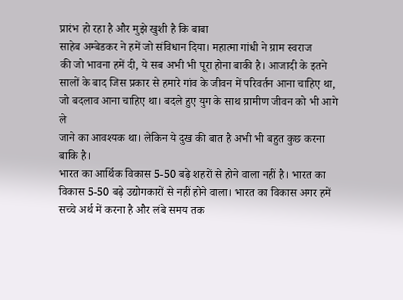प्रारंभ हो रहा है और मुझे खुशी है कि बाबा
साहेब अम्बेडकर ने हमें जो संविधान दिया। महात्मा गांधी ने ग्राम स्वराज
की जो भावना हमें दी, ये सब अभी भी पूरा होना बाकी है। आजादी के इतने
सालों के बाद जिस प्रकार से हमारे गांव के जीवन में परिवर्तन आना चाहिए था,
जो बदलाव आना चाहिए था। बदले हुए युग के साथ ग्रामीण जीवन को भी आगे ले
जाने का आवश्यक था। लेकिन ये दुख की बात है अभी भी बहुत कुछ करना बाकि है।
भारत का आर्थिक विकास 5-50 बढ़े शहरों से होने वाला नहीं है। भारत का
विकास 5-50 बढ़े उद्योगकारों से नहीं होने वाला। भारत का विकास अगर हमें
सच्चे अर्थ में करना है और लंबे समय तक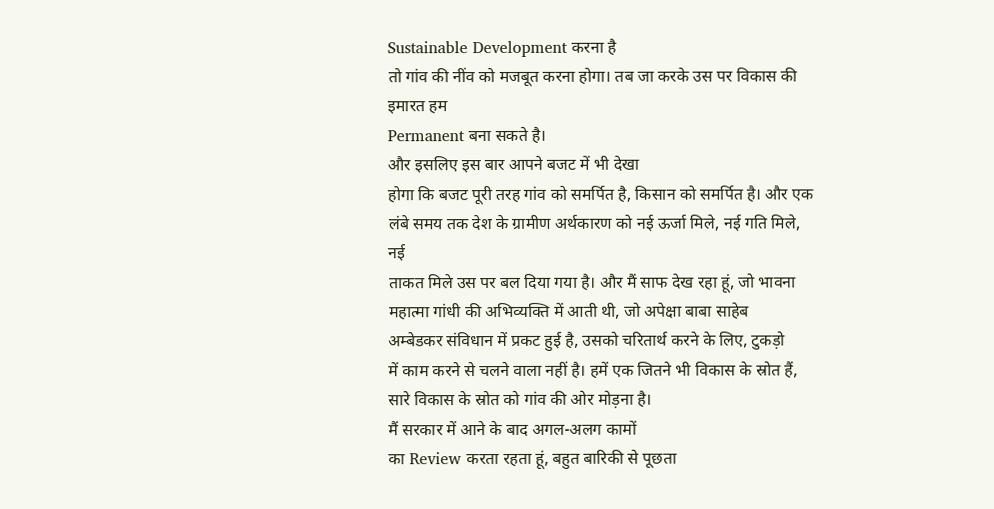Sustainable Development करना है
तो गांव की नींव को मजबूत करना होगा। तब जा करके उस पर विकास की इमारत हम
Permanent बना सकते है।
और इसलिए इस बार आपने बजट में भी देखा
होगा कि बजट पूरी तरह गांव को समर्पित है, किसान को समर्पित है। और एक
लंबे समय तक देश के ग्रामीण अर्थकारण को नई ऊर्जा मिले, नई गति मिले, नई
ताकत मिले उस पर बल दिया गया है। और मैं साफ देख रहा हूं, जो भावना
महात्मा गांधी की अभिव्यक्ति में आती थी, जो अपेक्षा बाबा साहेब
अम्बेडकर संविधान में प्रकट हुई है, उसको चरितार्थ करने के लिए, टुकड़ो
में काम करने से चलने वाला नहीं है। हमें एक जितने भी विकास के स्रोत हैं,
सारे विकास के स्रोत को गांव की ओर मोड़ना है।
मैं सरकार में आने के बाद अगल-अलग कामों
का Review करता रहता हूं, बहुत बारिकी से पूछता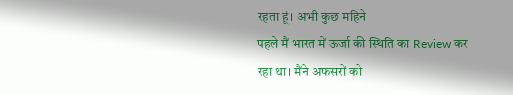रहता हूं। अभी कुछ महिने
पहले मैं भारत में ऊर्जा की स्थिति का Review कर रहा था। मैंने अफसरों को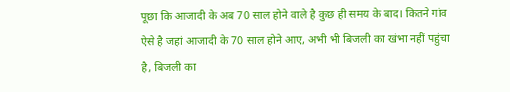पूछा कि आजादी के अब 70 साल होने वाले है कुछ ही समय के बाद। कितने गांव
ऐसे है जहां आजादी के 70 साल होने आए, अभी भी बिजली का खंभा नहीं पहुंचा
है, बिजली का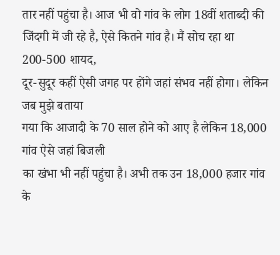तार नहीं पहुंचा है। आज भी वो गांव के लोग 18वीं शताब्दी की
जिंदगी में जी रहे है, ऐसे कितने गांव है। मैं सोच रहा था 200-500 शायद,
दूर-सुदूर कहीं ऐसी जगह पर होंगे जहां संभव नहीं होगा। लेकिन जब मुझे बताया
गया कि आजादी के 70 साल होने को आए है लेकिन 18,000 गांव ऐसे जहां बिजली
का खंभा भी नहीं पहुंचा है। अभी तक उन 18,000 हजार गांव के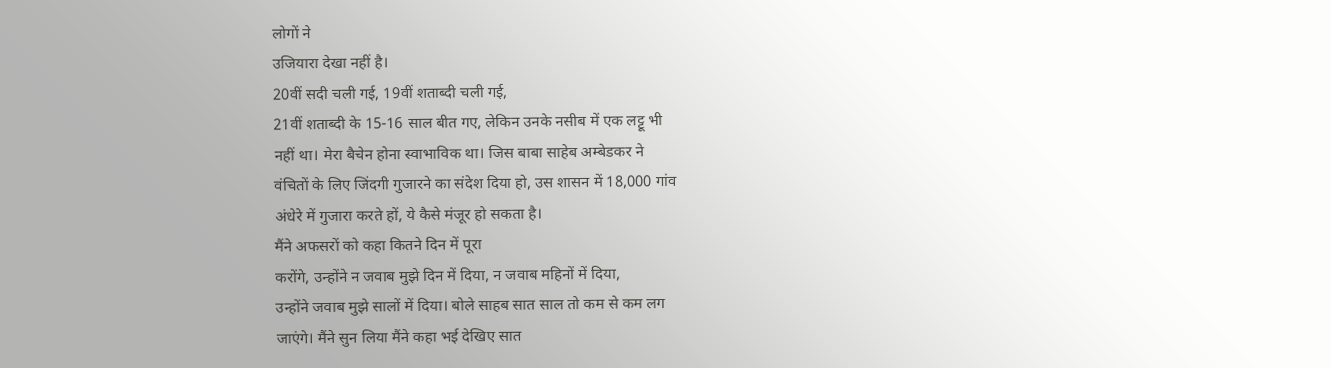लोगों ने
उजियारा देखा नहीं है।
20वीं सदी चली गई, 19वीं शताब्दी चली गई,
21वीं शताब्दी के 15-16 साल बीत गए, लेकिन उनके नसीब में एक लट्टू भी
नहीं था। मेरा बैचेन होना स्वाभाविक था। जिस बाबा साहेब अम्बेडकर ने
वंचितों के लिए जिंदगी गुजारने का संदेश दिया हो, उस शासन में 18,000 गांव
अंधेरे में गुजारा करते हों, ये कैसे मंजूर हो सकता है।
मैंने अफसरों को कहा कितने दिन में पूरा
करोंगे, उन्होंने न जवाब मुझे दिन में दिया, न जवाब महिनों में दिया,
उन्होंने जवाब मुझे सालों में दिया। बोले साहब सात साल तो कम से कम लग
जाएंगे। मैंने सुन लिया मैंने कहा भई देखिए सात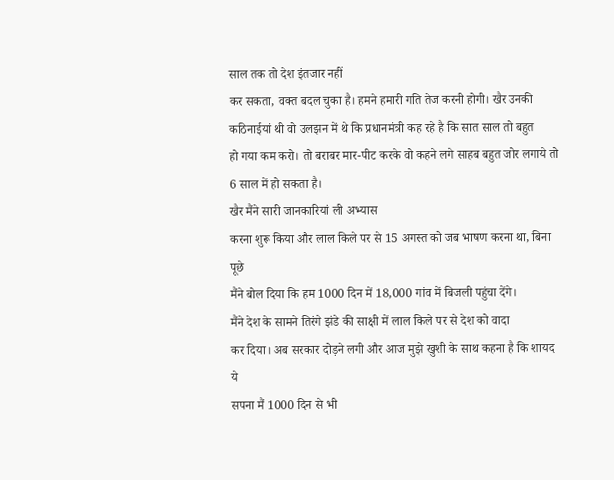साल तक तो देश इंतजार नहीं
कर सकता, वक्त बदल चुका है। हमने हमारी गति तेज करनी होगी। खैर उनकी
कठिनाईयां थी वो उलझन में थे कि प्रधानमंत्री कह रहे है कि सात साल तो बहुत
हो गया कम करो। तो बराबर मार-पीट करके वो कहने लगे साहब बहुत जोर लगाये तो
6 साल में हो सकता है।
खैर मैंने सारी जानकारियां ली अभ्यास
करना शुरू किया और लाल किले पर से 15 अगस्त को जब भाषण करना था, बिना पूछे
मैंने बोल दिया कि हम 1000 दिन में 18,000 गांव में बिजली पहुंचा देंगे।
मैंने देश के सामने तिरंगे झंडे की साक्षी में लाल किले पर से देश को वादा
कर दिया। अब सरकार दोड़ने लगी और आज मुझे खुशी के साथ कहना है कि शायद ये
सपना मैं 1000 दिन से भी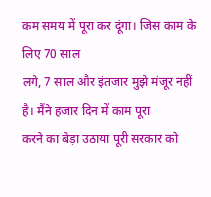कम समय में पूरा कर दूंगा। जिस काम के लिए 70 साल
लगे, 7 साल और इंतजार मुझे मंजूर नहीं है। मैंने हजार दिन में काम पूरा
करने का बेड़ा उठाया पूरी सरकार को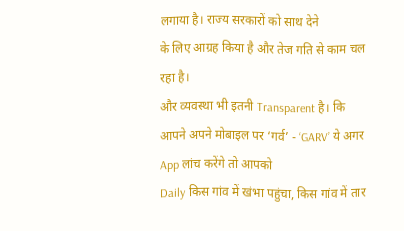लगाया है। राज्य सरकारों को साथ देने
के लिए आग्रह किया है और तेज गति से काम चल रहा है।
और व्यवस्था भी इतनी Transparent है। कि
आपने अपने मोबाइल पर ‘गर्व’ - ‘GARV’ ये अगर App लांच करेंगे तो आपको
Daily किस गांव में खंभा पहुंचा, किस गांव में तार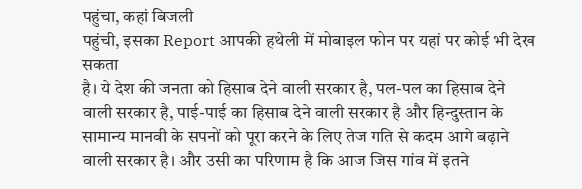पहुंचा, कहां बिजली
पहुंची, इसका Report आपकी हथेली में मोबाइल फोन पर यहां पर कोई भी देख सकता
है। ये देश की जनता को हिसाब देने वाली सरकार है, पल-पल का हिसाब देने
वाली सरकार है, पाई-पाई का हिसाब देने वाली सरकार है और हिन्दुस्तान के
सामान्य मानवी के सपनों को पूरा करने के लिए तेज गति से कदम आगे बढ़ाने
वाली सरकार है। और उसी का परिणाम है कि आज जिस गांव में इतने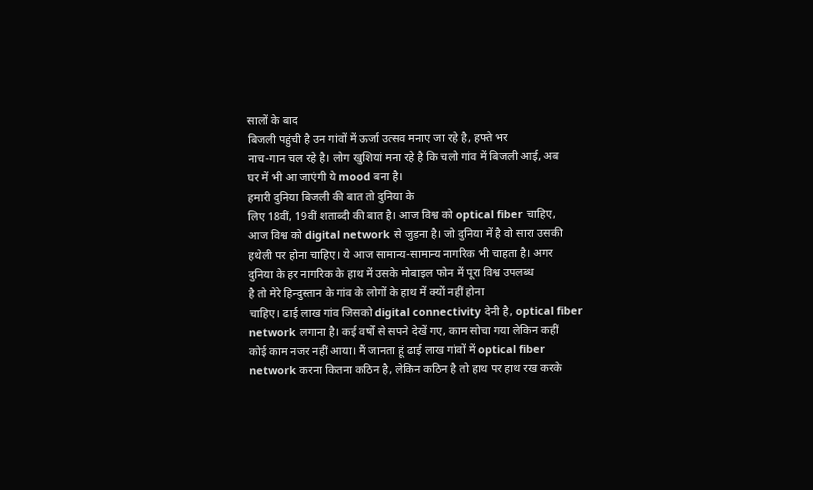सालों के बाद
बिजली पहुंची है उन गांवों में ऊर्जा उत्सव मनाए जा रहे है, हफ्ते भर
नाच-गान चल रहे है। लोग खुशियां मना रहे है कि चलो गांव में बिजली आई, अब
घर में भी आ जाएंगी ये mood बना है।
हमारी दुनिया बिजली की बात तो दुनिया के
लिए 18वीं, 19वीं शताब्दी की बात है। आज विश्व को optical fiber चाहिए,
आज विश्व को digital network से जुड़ना है। जो दुनिया में है वो सारा उसकी
हथेली पर होना चाहिए। ये आज सामान्य-सामान्य नागरिक भी चाहता है। अगर
दुनिया के हर नागरिक के हाथ में उसके मोबाइल फोन में पूरा विश्व उपलब्ध
है तो मेरे हिन्दुस्तान के गांव के लोगों के हाथ में क्यों नहीं होना
चाहिए। ढाई लाख गांव जिसको digital connectivity देनी है, optical fiber
network लगाना है। कई वर्षों से सपने देखें गए, काम सोचा गया लेकिन कहीं
कोई काम नजर नहीं आया। मैं जानता हूं ढाई लाख गांवों में optical fiber
network करना कितना कठिन है, लेकिन कठिन है तो हाथ पर हाथ रख करके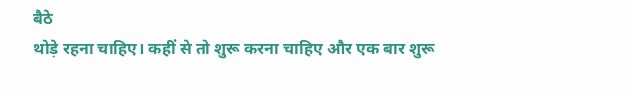बैठे
थोड़े रहना चाहिए। कहीं से तो शुरू करना चाहिए और एक बार शुरू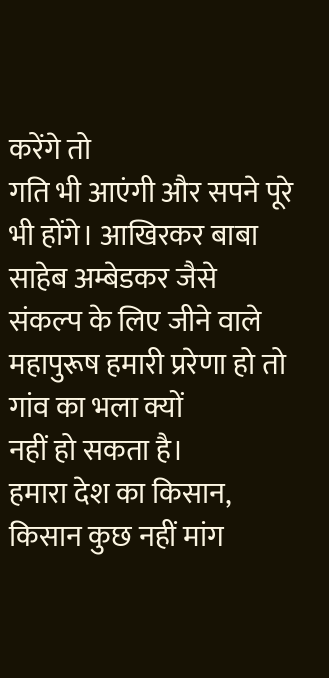करेंगे तो
गति भी आएंगी और सपने पूरे भी होंगे। आखिरकर बाबा साहेब अम्बेडकर जैसे
संकल्प के लिए जीने वाले महापुरूष हमारी प्ररेणा हो तो गांव का भला क्यों
नहीं हो सकता है।
हमारा देश का किसान, किसान कुछ नहीं मांग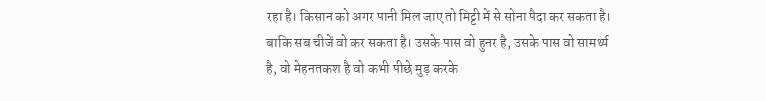रहा है। किसान को अगर पानी मिल जाए तो मिट्टी में से सोना पैदा कर सकता है।
बाकि सब चीजें वो कर सकता है। उसके पास वो हुनर है, उसके पास वो सामर्थ्य
है, वो मेहनतकश है वो कभी पीछे मुड़ करके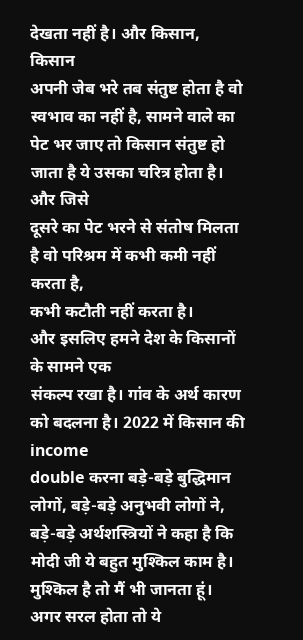देखता नहीं है। और किसान, किसान
अपनी जेब भरे तब संतुष्ट होता है वो स्वभाव का नहीं है, सामने वाले का
पेट भर जाए तो किसान संतुष्ट हो जाता है ये उसका चरित्र होता है। और जिसे
दूसरे का पेट भरने से संतोष मिलता है वो परिश्रम में कभी कमी नहीं करता है,
कभी कटौती नहीं करता है।
और इसलिए हमने देश के किसानों के सामने एक
संकल्प रखा है। गांव के अर्थ कारण को बदलना है। 2022 में किसान की income
double करना बड़े-बड़े बुद्धिमान लोगों, बड़े-बड़े अनुभवी लोगों ने,
बड़े-बड़े अर्थशस्त्रियों ने कहा है कि मोदी जी ये बहुत मुश्किल काम है।
मुश्किल है तो मैं भी जानता हूं। अगर सरल होता तो ये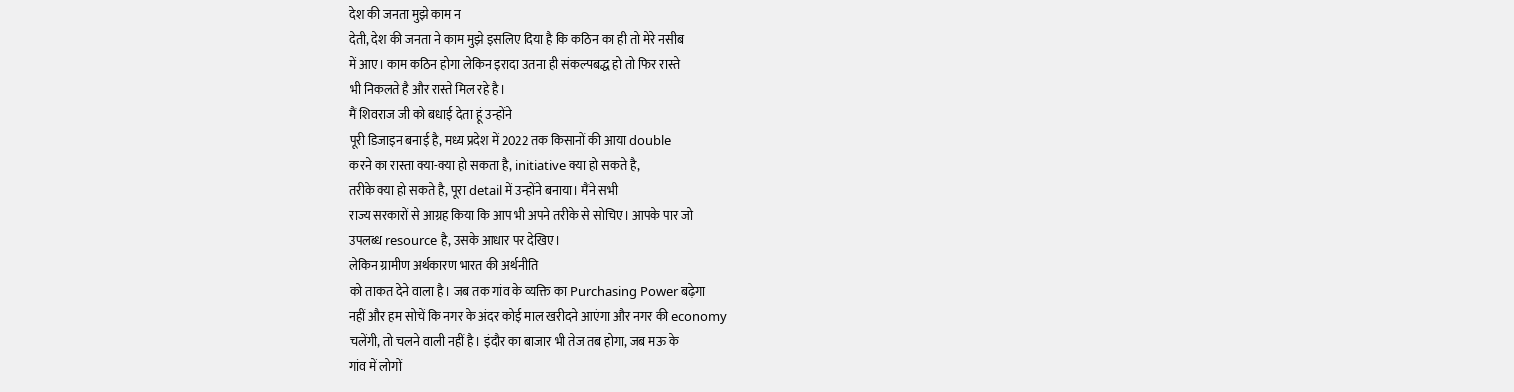देश की जनता मुझे काम न
देती, देश की जनता ने काम मुझे इसलिए दिया है कि कठिन का ही तो मेरे नसीब
में आए। काम कठिन होगा लेकिन इरादा उतना ही संकल्पबद्ध हो तो फिर रास्ते
भी निकलते है और रास्ते मिल रहे है।
मैं शिवराज जी को बधाई देता हूं उन्होंने
पूरी डिजाइन बनाई है, मध्य प्रदेश में 2022 तक किसानों की आया double
करने का रास्ता क्या-क्या हो सकता है, initiative क्या हो सकते है,
तरीके क्या हो सकते है, पूरा detail में उन्होंने बनाया। मैंने सभी
राज्य सरकारों से आग्रह किया कि आप भी अपने तरीके से सोचिए। आपके पार जो
उपलब्ध resource है, उसके आधार पर देखिए।
लेकिन ग्रामीण अर्थकारण भारत की अर्थनीति
को ताकत देने वाला है। जब तक गांव के व्यक्ति का Purchasing Power बढ़ेगा
नहीं और हम सोचें कि नगर के अंदर कोई माल खरीदने आएंगा और नगर की economy
चलेंगी, तो चलने वाली नहीं है। इंदौर का बाजार भी तेज तब होगा, जब मऊ के
गांव में लोगों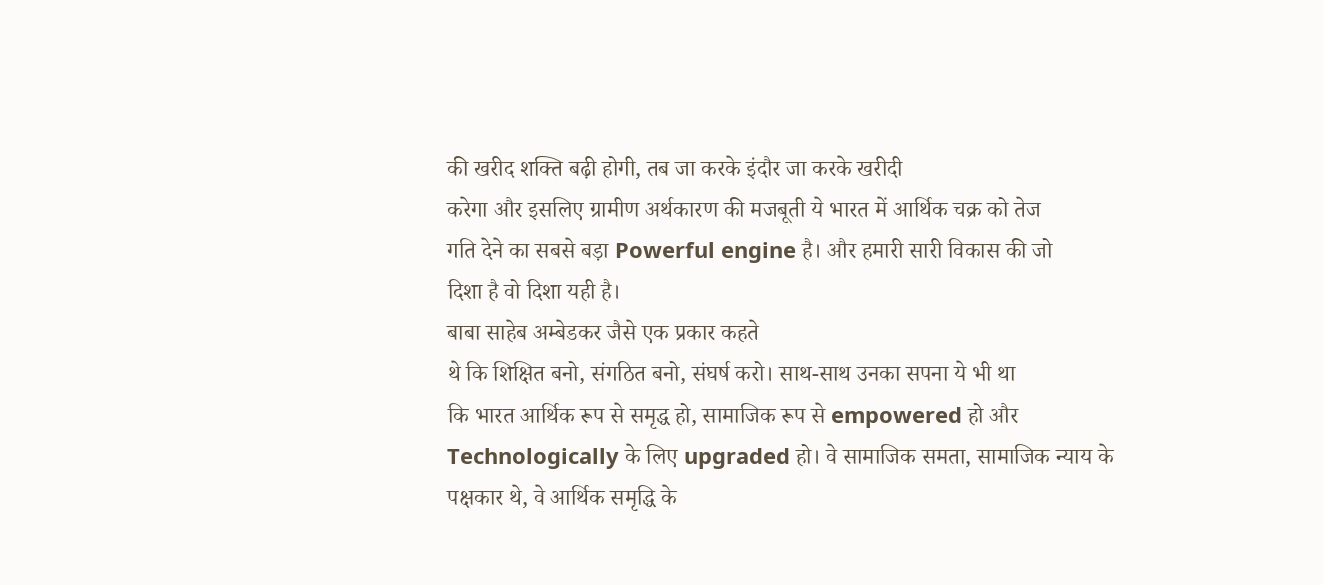की खरीद शक्ति बढ़ी होगी, तब जा करके इंदौर जा करके खरीदी
करेगा और इसलिए ग्रामीण अर्थकारण की मजबूती ये भारत में आर्थिक चक्र को तेज
गति देने का सबसे बड़ा Powerful engine है। और हमारी सारी विकास की जो
दिशा है वो दिशा यही है।
बाबा साहेब अम्बेडकर जैसे एक प्रकार कहते
थे कि शिक्षित बनो, संगठित बनो, संघर्ष करो। साथ-साथ उनका सपना ये भी था
कि भारत आर्थिक रूप से समृद्ध हो, सामाजिक रूप से empowered हो और
Technologically के लिए upgraded हो। वे सामाजिक समता, सामाजिक न्याय के
पक्षकार थे, वे आर्थिक समृद्धि के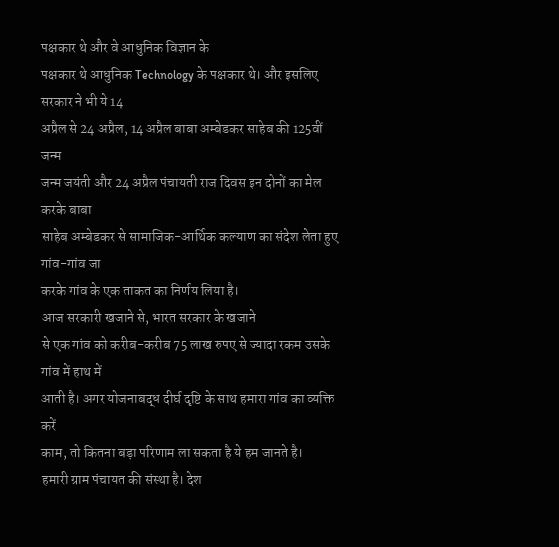पक्षकार थे और वे आधुनिक विज्ञान के
पक्षकार थे आधुनिक Technology के पक्षकार थे। और इसलिए सरकार ने भी ये 14
अप्रैल से 24 अप्रैल, 14 अप्रैल बाबा अम्बेडकर साहेब की 125वीं जन्म
जन्म जयंती और 24 अप्रैल पंचायती राज दिवस इन दोनों का मेल करके बाबा
साहेब अम्बेडकर से सामाजिक-आर्थिक कल्याण का संदेश लेता हुए गांव-गांव जा
करके गांव के एक ताकत का निर्णय लिया है।
आज सरकारी खजाने से, भारत सरकार के खजाने
से एक गांव को करीब-करीब 75 लाख रुपए से ज्यादा रकम उसके गांव में हाथ में
आती है। अगर योजनाबद्ध दीर्घ दृष्टि के साथ हमारा गांव का व्यक्ति करें
काम, तो कितना बड़ा परिणाम ला सकता है ये हम जानते है।
हमारी ग्राम पंचायत की संस्था है। देश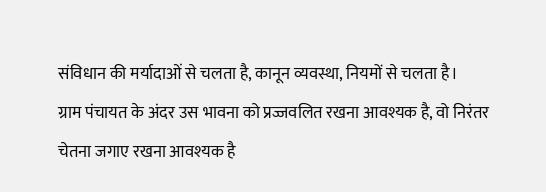संविधान की मर्यादाओं से चलता है, कानून व्यवस्था, नियमों से चलता है।
ग्राम पंचायत के अंदर उस भावना को प्रज्जवलित रखना आवश्यक है, वो निरंतर
चेतना जगाए रखना आवश्यक है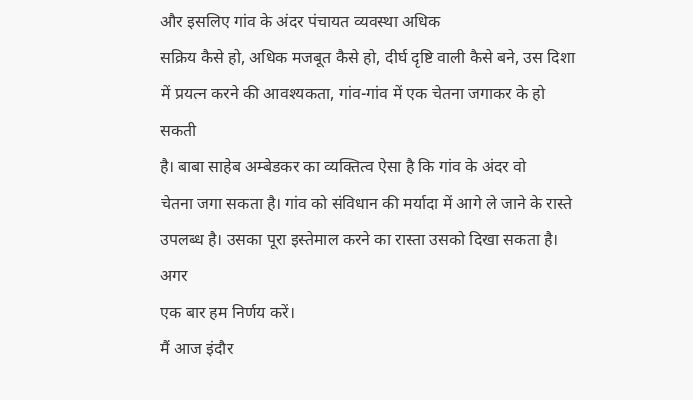और इसलिए गांव के अंदर पंचायत व्यवस्था अधिक
सक्रिय कैसे हो, अधिक मजबूत कैसे हो, दीर्घ दृष्टि वाली कैसे बने, उस दिशा
में प्रयत्न करने की आवश्यकता, गांव-गांव में एक चेतना जगाकर के हो सकती
है। बाबा साहेब अम्बेडकर का व्यक्तित्व ऐसा है कि गांव के अंदर वो
चेतना जगा सकता है। गांव को संविधान की मर्यादा में आगे ले जाने के रास्ते
उपलब्ध है। उसका पूरा इस्तेमाल करने का रास्ता उसको दिखा सकता है। अगर
एक बार हम निर्णय करें।
मैं आज इंदौर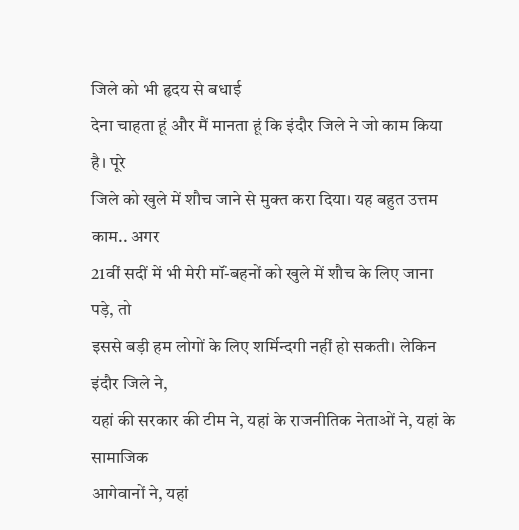जिले को भी हृदय से बधाई
देना चाहता हूं और मैं मानता हूं कि इंदौर जिले ने जो काम किया है। पूरे
जिले को खुले में शौच जाने से मुक्त करा दिया। यह बहुत उत्तम काम.. अगर
21वीं सदीं में भी मेरी मॉं-बहनों को खुले में शौच के लिए जाना पड़े, तो
इससे बड़ी हम लोगों के लिए शर्मिन्दगी नहीं हो सकती। लेकिन इंदौर जिले ने,
यहां की सरकार की टीम ने, यहां के राजनीतिक नेताओं ने, यहां के सामाजिक
आगेवानों ने, यहां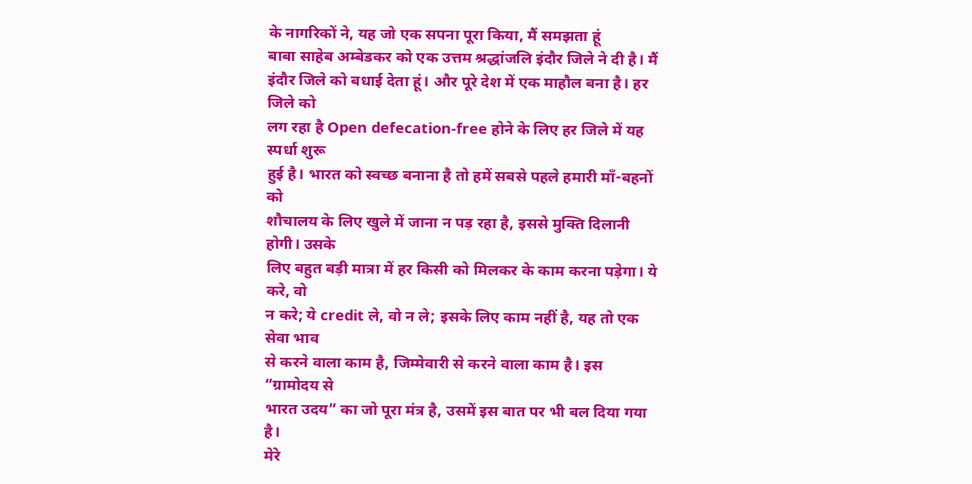के नागरिकों ने, यह जो एक सपना पूरा किया, मैं समझता हूं
बाबा साहेब अम्बेडकर को एक उत्तम श्रद्धांजलि इंदौर जिले ने दी है। मैं
इंदौर जिले को बधाई देता हूं। और पूरे देश में एक माहौल बना है। हर जिले को
लग रहा है Open defecation-free होने के लिए हर जिले में यह स्पर्धा शुरू
हुई है। भारत को स्वच्छ बनाना है तो हमें सबसे पहले हमारी मॉं-बहनों को
शौचालय के लिए खुले में जाना न पड़ रहा है, इससे मुक्ति दिलानी होगी। उसके
लिए बहुत बड़ी मात्रा में हर किसी को मिलकर के काम करना पड़ेगा। ये करे, वो
न करे; ये credit ले, वो न ले; इसके लिए काम नहीं है, यह तो एक सेवा भाव
से करने वाला काम है, जिम्मेवारी से करने वाला काम है। इस “ग्रामोदय से
भारत उदय” का जो पूरा मंत्र है, उसमें इस बात पर भी बल दिया गया है।
मेरे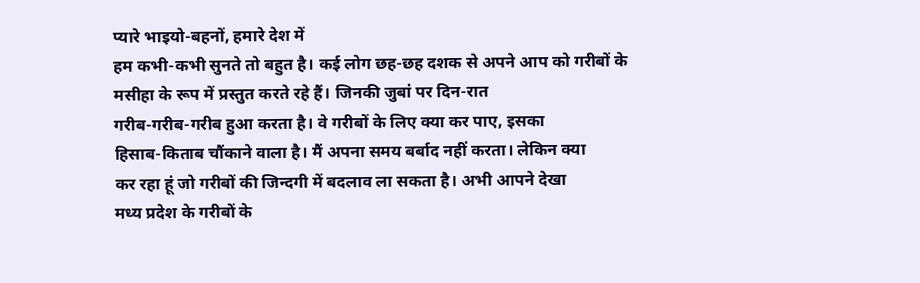प्यारे भाइयो-बहनों, हमारे देश में
हम कभी-कभी सुनते तो बहुत है। कई लोग छह-छह दशक से अपने आप को गरीबों के
मसीहा के रूप में प्रस्तुत करते रहे हैं। जिनकी जुबां पर दिन-रात
गरीब-गरीब-गरीब हुआ करता है। वे गरीबों के लिए क्या कर पाए, इसका
हिसाब-किताब चौंकाने वाला है। मैं अपना समय बर्बाद नहीं करता। लेकिन क्या
कर रहा हूं जो गरीबों की जिन्दगी में बदलाव ला सकता है। अभी आपने देखा
मध्य प्रदेश के गरीबों के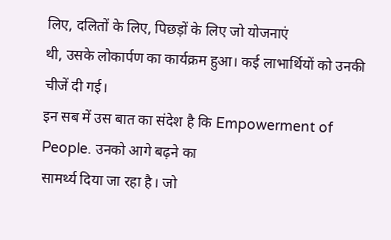लिए, दलितों के लिए, पिछड़ों के लिए जो योजनाएं
थी, उसके लोकार्पण का कार्यक्रम हुआ। कई लाभार्थियों को उनकी चीजें दी गई।
इन सब में उस बात का संदेश है कि Empowerment of People. उनको आगे बढ़ने का
सामर्थ्य दिया जा रहा है। जो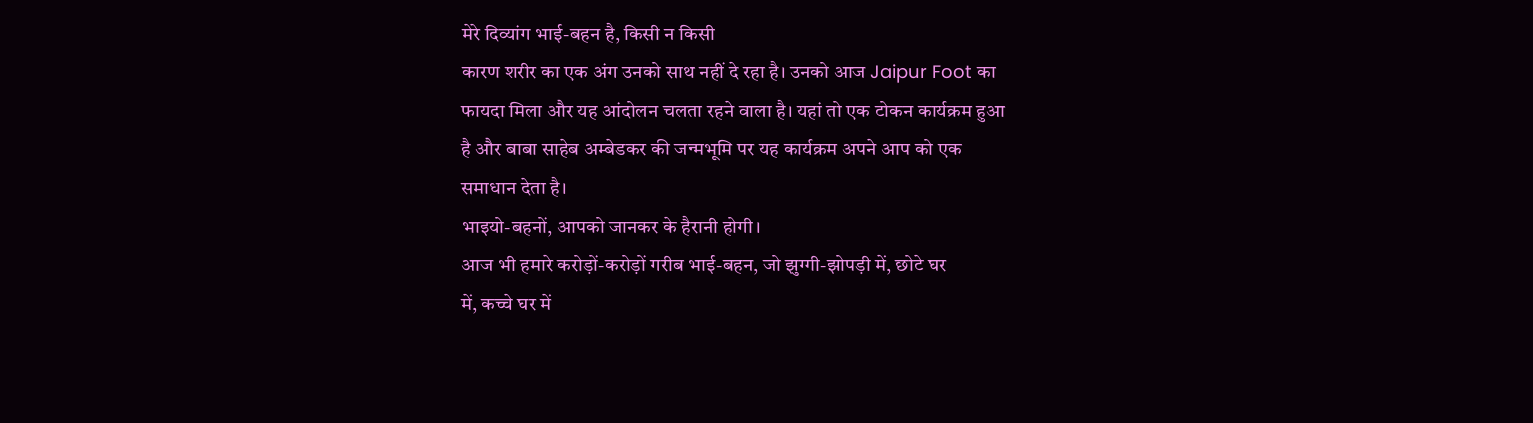मेरे दिव्यांग भाई-बहन है, किसी न किसी
कारण शरीर का एक अंग उनको साथ नहीं दे रहा है। उनको आज Jaipur Foot का
फायदा मिला और यह आंदोलन चलता रहने वाला है। यहां तो एक टोकन कार्यक्रम हुआ
है और बाबा साहेब अम्बेडकर की जन्मभूमि पर यह कार्यक्रम अपने आप को एक
समाधान देता है।
भाइयो-बहनों, आपको जानकर के हैरानी होगी।
आज भी हमारे करोड़ों-करोड़ों गरीब भाई-बहन, जो झुग्गी-झोपड़ी में, छोटे घर
में, कच्चे घर में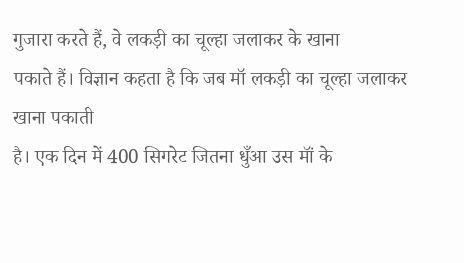गुजारा करते हैं, वे लकड़ी का चूल्हा जलाकर के खाना
पकाते हैं। विज्ञान कहता है कि जब मॉ लकड़ी का चूल्हा जलाकर खाना पकाती
है। एक दिन में 400 सिगरेट जितना धुँआ उस मॉं के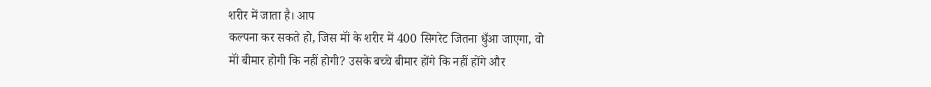शरीर में जाता है। आप
कल्पना कर सकते हो, जिस मॉं के शरीर में 400 सिगरेट जितना धुँआ जाएगा, वो
मॉं बीमार होगी कि नहीं होगी? उसके बच्चे बीमार होंगे कि नहीं होंगे और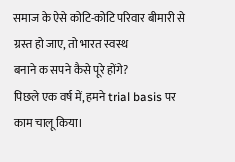समाज के ऐसे कोटि-कोटि परिवार बीमारी से ग्रस्त हो जाए, तो भारत स्वस्थ
बनाने क सपने कैसे पूरे होंगे?
पिछले एक वर्ष में, हमने trial basis पर
काम चालू किया।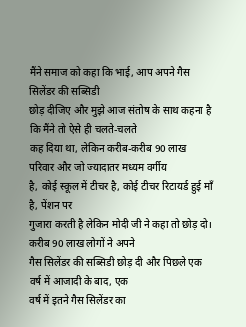मैंने समाज को कहा कि भाई, आप अपने गैस सिलेंडर की सब्सिडी
छोड़ दीजिए और मुझे आज संतोष के साथ कहना है कि मैंने तो ऐसे ही चलते-चलते
कह दिया था, लेकिन करीब-करीब 90 लाख परिवार और जो ज्यादातर मध्यम वर्गीय
है, कोई स्कूल में टीचर है, कोई टीचर रिटायर्ड हुई मॉं है, पेंशन पर
गुजारा करती है लेकिन मोदी जी ने कहा तो छोड़ दो। करीब 90 लाख लोगों ने अपने
गैस सिलेंडर की सब्सिडी छोड़ दी और पिछले एक वर्ष में आजादी के बाद, एक
वर्ष में इतने गैस सिलेंडर का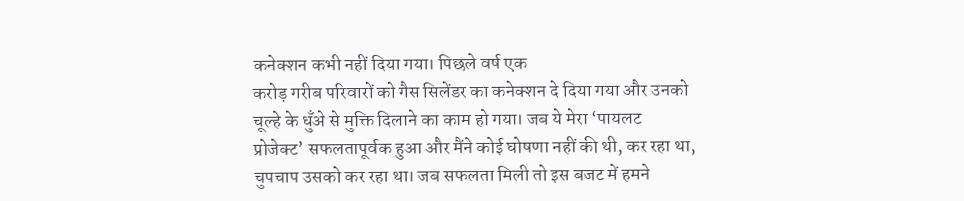कनेक्शन कभी नहीं दिया गया। पिछले वर्ष एक
करोड़ गरीब परिवारों को गैस सिलेंडर का कनेक्शन दे दिया गया और उनको
चूल्हे के धुँअे से मुक्ति दिलाने का काम हो गया। जब ये मेरा ‘पायलट
प्रोजेक्ट’ सफलतापूर्वक हुआ और मैंने कोई घोषणा नहीं की थी, कर रहा था,
चुपचाप उसको कर रहा था। जब सफलता मिली तो इस बजट में हमने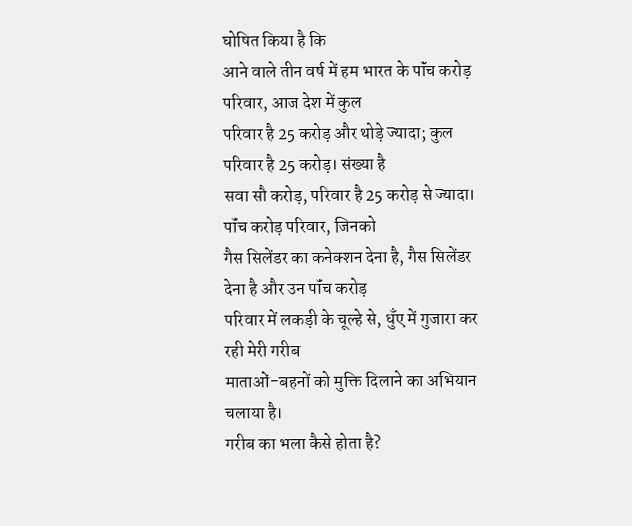घोषित किया है कि
आने वाले तीन वर्ष में हम भारत के पॉंच करोड़ परिवार, आज देश में कुल
परिवार है 25 करोड़ और थोड़े ज्यादा; कुल परिवार है 25 करोड़। संख्या है
सवा सौ करोड़, परिवार है 25 करोड़ से ज्यादा। पॉंच करोड़ परिवार, जिनको
गैस सिलेंडर का कनेक्शन देना है, गैस सिलेंडर देना है और उन पॉंच करोड़
परिवार में लकड़ी के चूल्हे से, धुँए में गुजारा कर रही मेरी गरीब
माताओं-बहनों को मुक्ति दिलाने का अभियान चलाया है।
गरीब का भला कैसे होता है?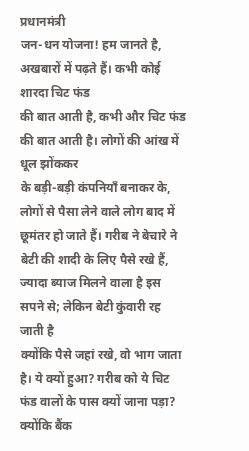प्रधानमंत्री
जन-धन योजना! हम जानते है, अखबारों में पढ़ते हैं। कभी कोई शारदा चिट फंड
की बात आती है, कभी और चिट फंड की बात आती है। लोगों की आंख में धूल झोंककर
के बड़ी-बड़ी कंपनियॉं बनाकर के, लोगों से पैसा लेने वाले लोग बाद में
छूमंतर हो जाते हैं। गरीब ने बेचारे ने बेटी की शादी के लिए पैसे रखे हैं,
ज्यादा ब्याज मिलने वाला है इस सपने से; लेकिन बेटी कुंवारी रह जाती है
क्योंकि पैसे जहां रखे, वो भाग जाता है। ये क्यों हुआ? गरीब को ये चिट
फंड वालों के पास क्यों जाना पड़ा? क्योंकि बैंक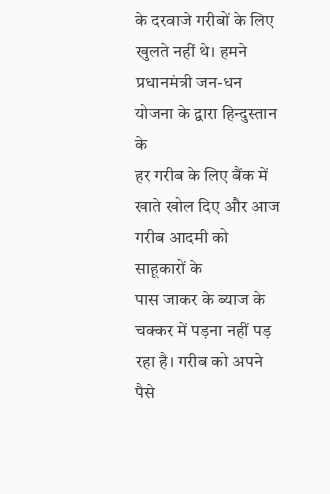के दरवाजे गरीबों के लिए
खुलते नहीं थे। हमने प्रधानमंत्री जन-धन योजना के द्वारा हिन्दुस्तान के
हर गरीब के लिए बैंक में खाते खोल दिए और आज गरीब आदमी को साहूकारों के
पास जाकर के ब्याज के चक्कर में पड़ना नहीं पड़ रहा है। गरीब को अपने
पैसे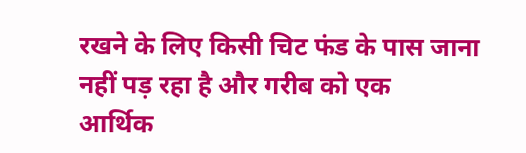रखने के लिए किसी चिट फंड के पास जाना नहीं पड़ रहा है और गरीब को एक
आर्थिक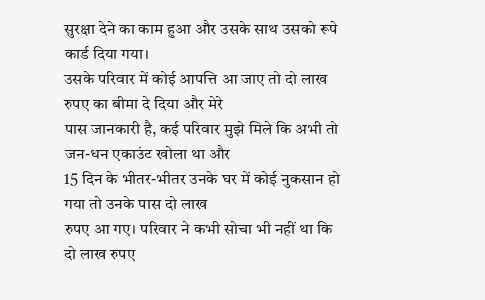सुरक्षा देने का काम हुआ और उसके साथ उसको रूपे कार्ड दिया गया।
उसके परिवार में कोई आपत्ति आ जाए तो दो लाख रुपए का बीमा दे दिया और मेरे
पास जानकारी है, कई परिवार मुझे मिले कि अभी तो जन-धन एकाउंट खोला था और
15 दिन के भीतर-भीतर उनके घर में कोई नुकसान हो गया तो उनके पास दो लाख
रुपए आ गए। परिवार ने कभी सोचा भी नहीं था कि दो लाख रुपए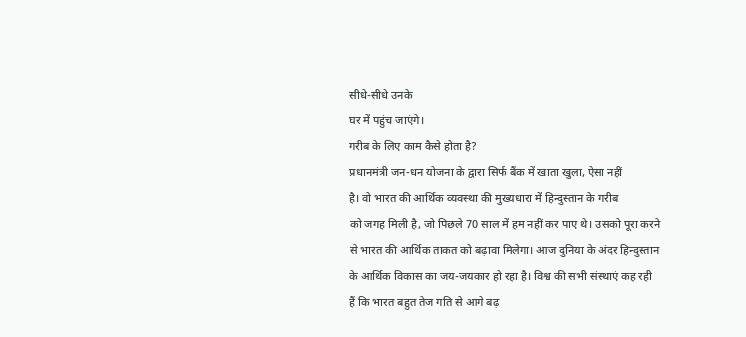सीधे-सीधे उनके
घर में पहुंच जाएंगे।
गरीब के लिए काम कैसे होता है?
प्रधानमंत्री जन-धन योजना के द्वारा सिर्फ बैंक में खाता खुला, ऐसा नहीं
है। वो भारत की आर्थिक व्यवस्था की मुख्यधारा में हिन्दुस्तान के गरीब
को जगह मिली है, जो पिछले 70 साल में हम नहीं कर पाए थे। उसको पूरा करने
से भारत की आर्थिक ताकत को बढ़ावा मिलेगा। आज दुनिया के अंदर हिन्दुस्तान
के आर्थिक विकास का जय-जयकार हो रहा है। विश्व की सभी संस्थाएं कह रही
हैं कि भारत बहुत तेज गति से आगे बढ़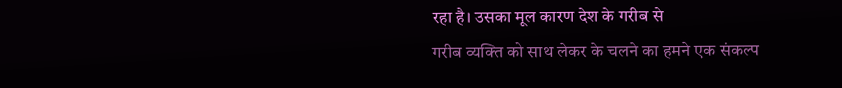रहा है। उसका मूल कारण देश के गरीब से
गरीब व्यक्ति को साथ लेकर के चलने का हमने एक संकल्प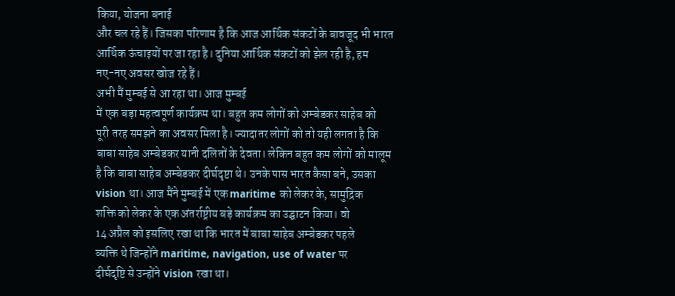किया, योजना बनाई
और चल रहे हैं। जिसका परिणाम है कि आज आर्थिक संकटों के बावजूद भी भारत
आर्थिक ऊंचाइयों पर जा रहा है। दुनिया आर्थिक संकटों को झेल रही है, हम
नए-नए अवसर खोज रहे हैं।
अभी मैं मुम्बई से आ रहा था। आज मुम्बई
में एक बड़ा महत्वपूर्ण कार्यक्रम था। बहुत कम लोगों को अम्बेडकर साहेब को
पूरी तरह समझने का अवसर मिला है। ज्यादातर लोगों को तो यही लगता है कि
बाबा साहेब अम्बेडकर यानी दलितों के देवता। लेकिन बहुत कम लोगों को मालूम
है कि बाबा साहेब अम्बेडकर दीर्घदृष्टा थे। उनके पास भारत कैसा बने, उसका
vision था। आज मैंने मुम्बई में एक maritime को लेकर के, सामुद्रिक
शक्ति को लेकर के एक अंतर्राष्ट्रीय बड़े कार्यक्रम का उद्घाटन किया। वो
14 अप्रैल को इसलिए रखा था कि भारत में बाबा साहेब अम्बेडकर पहले
व्यक्ति थे जिन्होंने maritime, navigation, use of water पर
दीर्घदृष्टि से उन्होंने vision रखा था।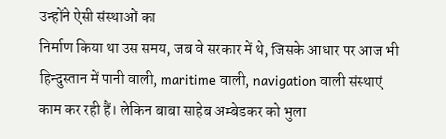उन्होंने ऐसी संस्थाओं का
निर्माण किया था उस समय, जब वे सरकार में थे, जिसके आधार पर आज भी
हिन्दुस्तान में पानी वाली, maritime वाली, navigation वाली संस्थाएं
काम कर रही हैं। लेकिन बाबा साहेब अम्बेडकर को भुला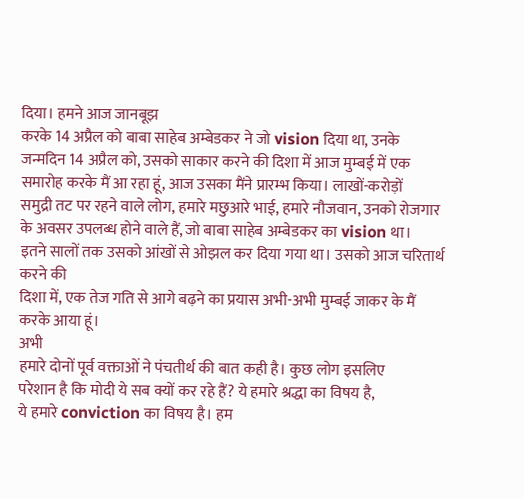दिया। हमने आज जानबूझ
करके 14 अप्रैल को बाबा साहेब अम्बेडकर ने जो vision दिया था, उनके
जन्मदिन 14 अप्रैल को, उसको साकार करने की दिशा में आज मुम्बई में एक
समारोह करके मैं आ रहा हूं, आज उसका मैंने प्रारम्भ किया। लाखों-करोड़ों
समुद्री तट पर रहने वाले लोग, हमारे मछुआरे भाई, हमारे नौजवान, उनको रोजगार
के अवसर उपलब्ध होने वाले हैं, जो बाबा साहेब अम्बेडकर का vision था।
इतने सालों तक उसको आंखों से ओझल कर दिया गया था। उसको आज चरितार्थ करने की
दिशा में, एक तेज गति से आगे बढ़ने का प्रयास अभी-अभी मुम्बई जाकर के मैं
करके आया हूं।
अभी
हमारे दोनों पूर्व वक्ताओं ने पंचतीर्थ की बात कही है। कुछ लोग इसलिए
परेशान है कि मोदी ये सब क्यों कर रहे हैं? ये हमारे श्रद्धा का विषय है,
ये हमारे conviction का विषय है। हम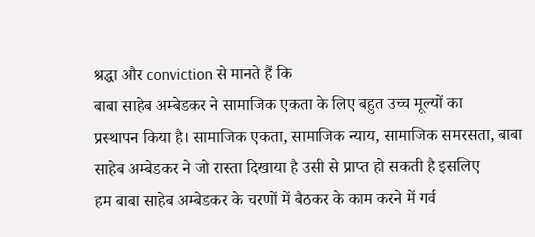श्रद्धा और conviction से मानते हैं कि
बाबा साहेब अम्बेडकर ने सामाजिक एकता के लिए बहुत उच्च मूल्यों का
प्रस्थापन किया है। सामाजिक एकता, सामाजिक न्याय, सामाजिक समरसता, बाबा
साहेब अम्बेडकर ने जो रास्ता दिखाया है उसी से प्राप्त हो सकती है इसलिए
हम बाबा साहेब अम्बेडकर के चरणों में बैठकर के काम करने में गर्व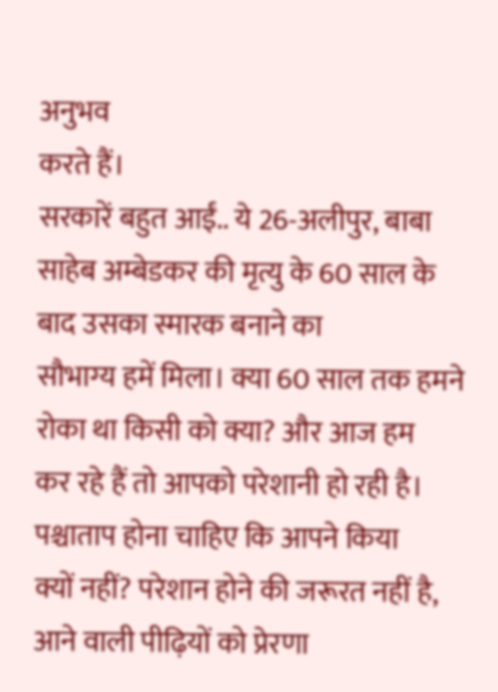अनुभव
करते हैं।
सरकारें बहुत आईं.. ये 26-अलीपुर, बाबा
साहेब अम्बेडकर की मृत्यु के 60 साल के बाद उसका स्मारक बनाने का
सौभाग्य हमें मिला। क्या 60 साल तक हमने रोका था किसी को क्या? और आज हम
कर रहे हैं तो आपको परेशानी हो रही है। पश्चाताप होना चाहिए कि आपने किया
क्यों नहीं? परेशान होने की जरूरत नहीं है, आने वाली पीढ़ियों को प्रेरणा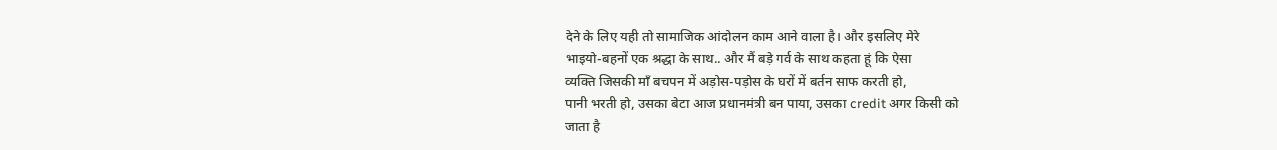देने के लिए यही तो सामाजिक आंदोलन काम आने वाला है। और इसलिए मेरे
भाइयो-बहनों एक श्रद्धा के साथ.. और मैं बड़े गर्व के साथ कहता हूं कि ऐसा
व्यक्ति जिसकी मॉं बचपन में अड़ोस-पड़ोस के घरों में बर्तन साफ करती हो,
पानी भरती हो, उसका बेटा आज प्रधानमंत्री बन पाया, उसका credit अगर किसी को
जाता है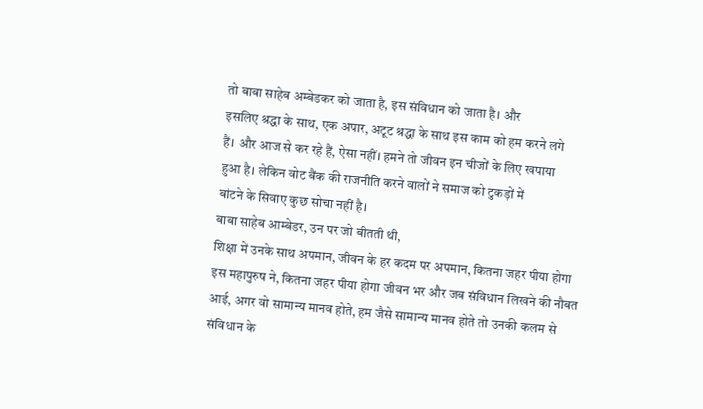तो बाबा साहेब अम्बेडकर को जाता है, इस संविधान को जाता है। और
इसलिए श्रद्धा के साथ, एक अपार, अटूट श्रद्धा के साथ इस काम को हम करने लगे
हैं। और आज से कर रहे हैं, ऐसा नहीं। हमने तो जीवन इन चीजों के लिए खपाया
हुआ है। लेकिन वोट बैंक की राजनीति करने वालों ने समाज को टुकड़ों में
बांटने के सिवाए कुछ सोचा नहीं है।
बाबा साहेब आम्बेडर, उन पर जो बीतती थी,
शिक्षा में उनके साथ अपमान, जीवन के हर कदम पर अपमान, कितना जहर पीया होगा
इस महापुरुष ने, कितना जहर पीया होगा जीवन भर और जब संविधान लिखने की नौबत
आई, अगर वो सामान्य मानव होते, हम जैसे सामान्य मानव होते तो उनकी कलम से
संविधान के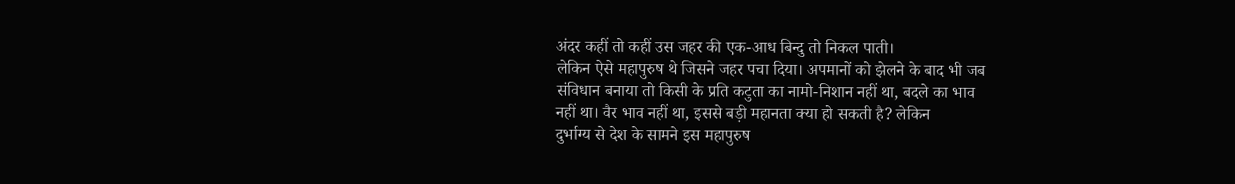अंदर कहीं तो कहीं उस जहर की एक-आध बिन्दु तो निकल पाती।
लेकिन ऐसे महापुरुष थे जिसने जहर पचा दिया। अपमानों को झेलने के बाद भी जब
संविधान बनाया तो किसी के प्रति कटुता का नामो-निशान नहीं था, बदले का भाव
नहीं था। वैर भाव नहीं था, इससे बड़ी महानता क्या हो सकती है? लेकिन
दुर्भाग्य से देश के सामने इस महापुरुष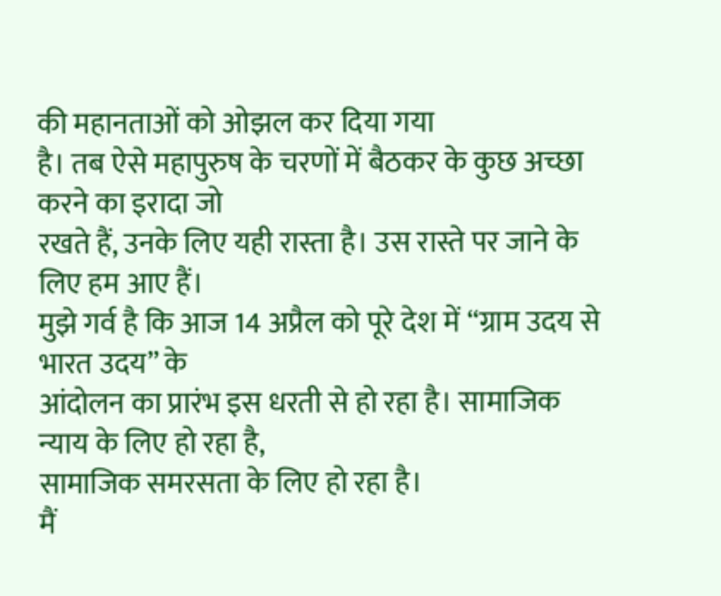की महानताओं को ओझल कर दिया गया
है। तब ऐसे महापुरुष के चरणों में बैठकर के कुछ अच्छा करने का इरादा जो
रखते हैं, उनके लिए यही रास्ता है। उस रास्ते पर जाने के लिए हम आए हैं।
मुझे गर्व है कि आज 14 अप्रैल को पूरे देश में “ग्राम उदय से भारत उदय” के
आंदोलन का प्रारंभ इस धरती से हो रहा है। सामाजिक न्याय के लिए हो रहा है,
सामाजिक समरसता के लिए हो रहा है।
मैं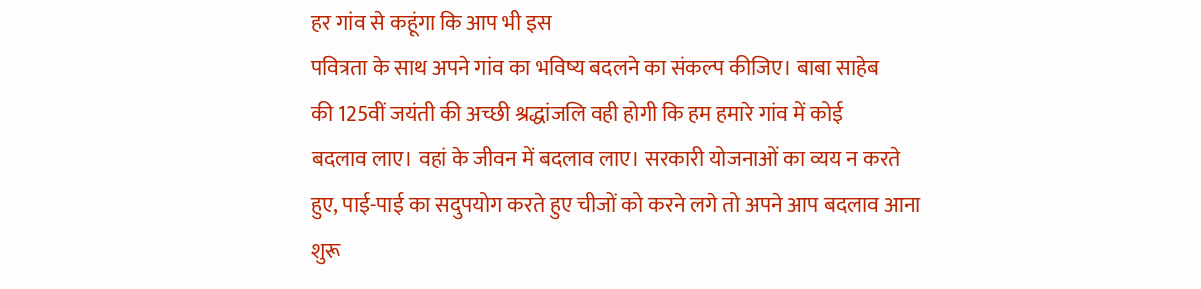हर गांव से कहूंगा कि आप भी इस
पवित्रता के साथ अपने गांव का भविष्य बदलने का संकल्प कीजिए। बाबा साहेब
की 125वीं जयंती की अच्छी श्रद्धांजलि वही होगी कि हम हमारे गांव में कोई
बदलाव लाए। वहां के जीवन में बदलाव लाए। सरकारी योजनाओं का व्यय न करते
हुए, पाई-पाई का सदुपयोग करते हुए चीजों को करने लगे तो अपने आप बदलाव आना
शुरू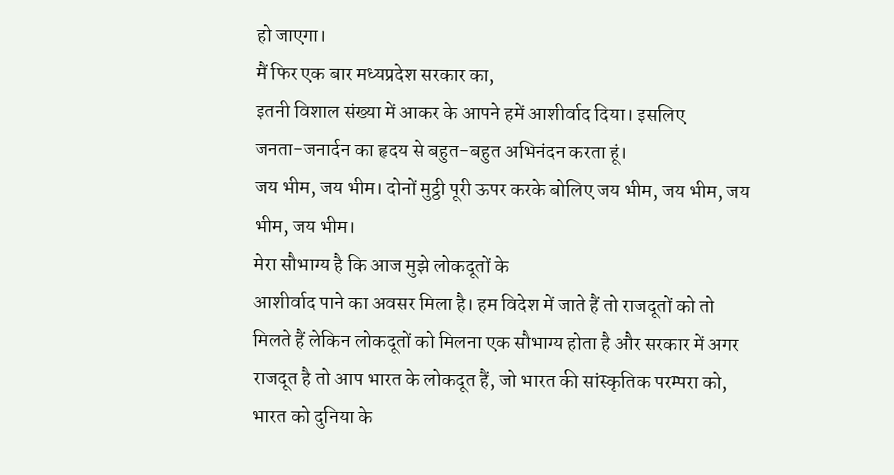हो जाएगा।
मैं फिर एक बार मध्यप्रदेश सरकार का,
इतनी विशाल संख्या में आकर के आपने हमें आशीर्वाद दिया। इसलिए
जनता-जनार्दन का हृदय से बहुत-बहुत अभिनंदन करता हूं।
जय भीम, जय भीम। दोनों मुट्ठी पूरी ऊपर करके बोलिए जय भीम, जय भीम, जय भीम, जय भीम।
मेरा सौभाग्य है कि आज मुझे लोकदूतों के
आशीर्वाद पाने का अवसर मिला है। हम विदेश में जाते हैं तो राजदूतों को तो
मिलते हैं लेकिन लोकदूतों को मिलना एक सौभाग्य होता है और सरकार में अगर
राजदूत है तो आप भारत के लोकदूत हैं, जो भारत की सांस्कृतिक परम्परा को,
भारत को दुनिया के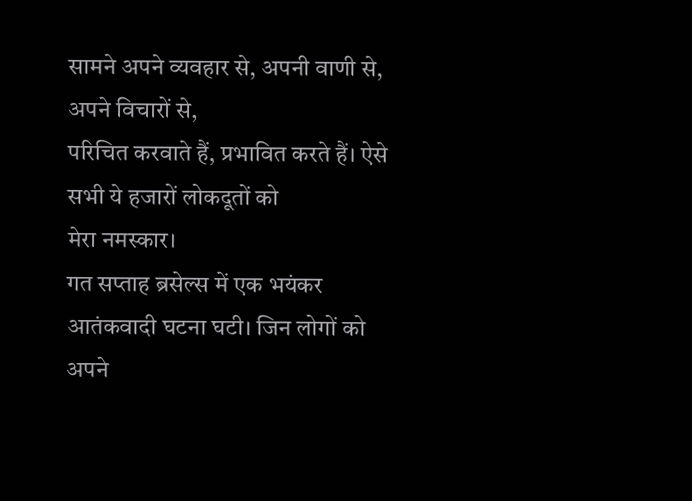सामने अपने व्यवहार से, अपनी वाणी से, अपने विचारों से,
परिचित करवाते हैं, प्रभावित करते हैं। ऐसे सभी ये हजारों लोकदूतों को
मेरा नमस्कार।
गत सप्ताह ब्रसेल्स में एक भयंकर
आतंकवादी घटना घटी। जिन लोगों को अपने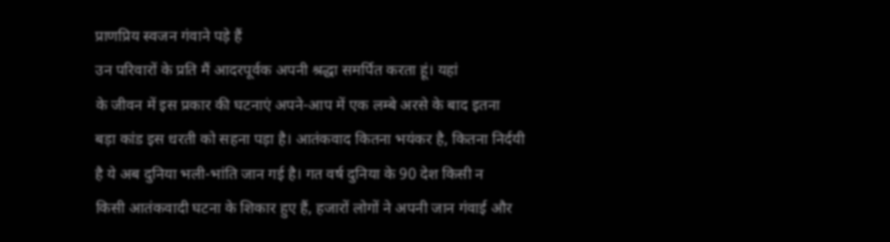प्राणप्रिय स्वजन गंवाने पड़े हैं
उन परिवारों के प्रति मैं आदरपूर्वक अपनी श्रद्धा समर्पित करता हूं। यहां
के जीवन में इस प्रकार की घटनाएं अपने-आप में एक लम्बे अरसे के बाद इतना
बड़ा कांड इस धरती को सहना पड़ा है। आतंकवाद कितना भयंकर है, कितना निर्दयी
है ये अब दुनिया भली-भांति जान गई है। गत वर्ष दुनिया के 90 देश किसी न
किसी आतंकवादी घटना के शिकार हुए हैं, हजारों लोगों ने अपनी जान गंवाई और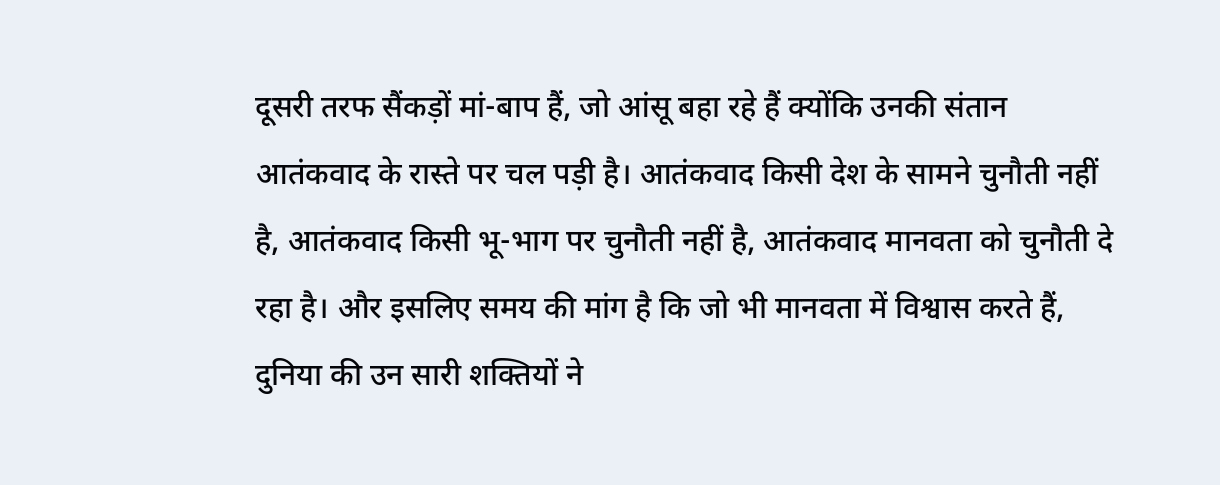दूसरी तरफ सैंकड़ों मां-बाप हैं, जो आंसू बहा रहे हैं क्योंकि उनकी संतान
आतंकवाद के रास्ते पर चल पड़ी है। आतंकवाद किसी देश के सामने चुनौती नहीं
है, आतंकवाद किसी भू-भाग पर चुनौती नहीं है, आतंकवाद मानवता को चुनौती दे
रहा है। और इसलिए समय की मांग है कि जो भी मानवता में विश्वास करते हैं,
दुनिया की उन सारी शक्तियों ने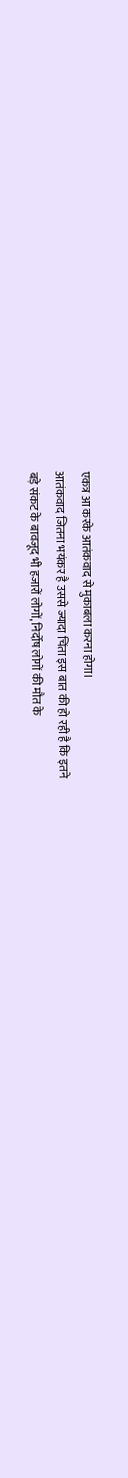एकत्र आ करके आतंकवाद से मुकाबला करना होगा।
आतंकवाद जितना भयंकर है उससे ज्यादा चिंता इस बात की हो रही है कि इतने
बड़े संकट के बावजूद भी हजारों लोगों, निर्दोष लोगों की मौत के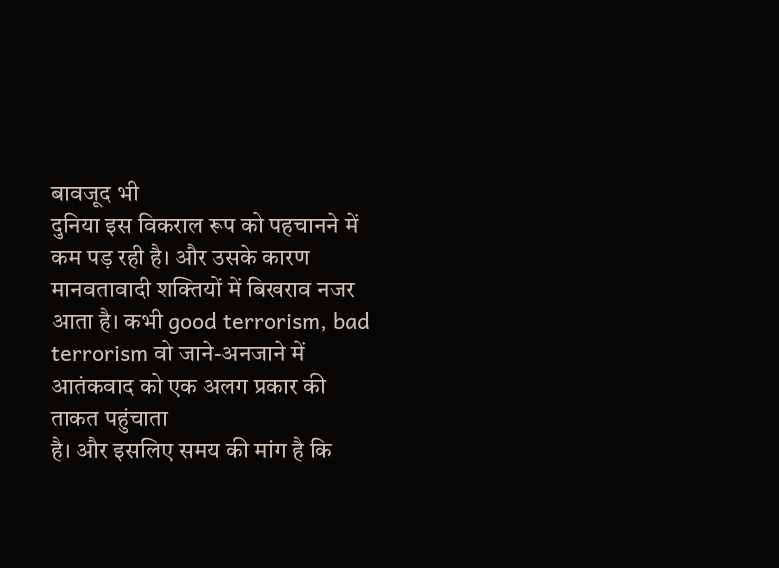बावजूद भी
दुनिया इस विकराल रूप को पहचानने में कम पड़ रही है। और उसके कारण
मानवतावादी शक्तियों में बिखराव नजर आता है। कभी good terrorism, bad
terrorism वो जाने-अनजाने में आतंकवाद को एक अलग प्रकार की ताकत पहुंचाता
है। और इसलिए समय की मांग है कि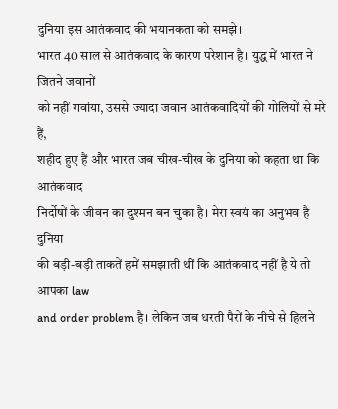दुनिया इस आतंकवाद की भयानकता को समझे।
भारत 40 साल से आतंकवाद के कारण परेशान है। युद्ध में भारत ने जितने जवानों
को नहीं गवांया, उससे ज्यादा जवान आतंकवादियों की गोलियों से मरे हैं,
शहीद हुए हैं और भारत जब चीख-चीख के दुनिया को कहता था कि आतंकवाद
निर्दोषों के जीवन का दुश्मन बन चुका है। मेरा स्वयं का अनुभव है दुनिया
की बड़ी-बड़ी ताकतें हमें समझाती थीं कि आतंकवाद नहीं है ये तो आपका law
and order problem है। लेकिन जब धरती पैरों के नीचे से हिलने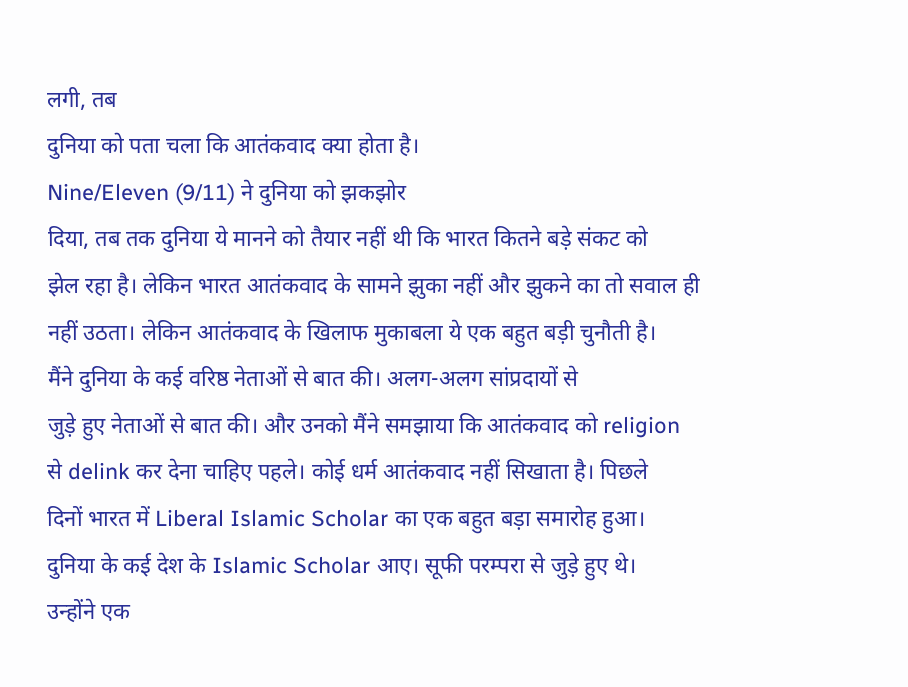लगी, तब
दुनिया को पता चला कि आतंकवाद क्या होता है।
Nine/Eleven (9/11) ने दुनिया को झकझोर
दिया, तब तक दुनिया ये मानने को तैयार नहीं थी कि भारत कितने बड़े संकट को
झेल रहा है। लेकिन भारत आतंकवाद के सामने झुका नहीं और झुकने का तो सवाल ही
नहीं उठता। लेकिन आतंकवाद के खिलाफ मुकाबला ये एक बहुत बड़ी चुनौती है।
मैंने दुनिया के कई वरिष्ठ नेताओं से बात की। अलग-अलग सांप्रदायों से
जुड़े हुए नेताओं से बात की। और उनको मैंने समझाया कि आतंकवाद को religion
से delink कर देना चाहिए पहले। कोई धर्म आतंकवाद नहीं सिखाता है। पिछले
दिनों भारत में Liberal Islamic Scholar का एक बहुत बड़ा समारोह हुआ।
दुनिया के कई देश के Islamic Scholar आए। सूफी परम्परा से जुड़े हुए थे।
उन्होंने एक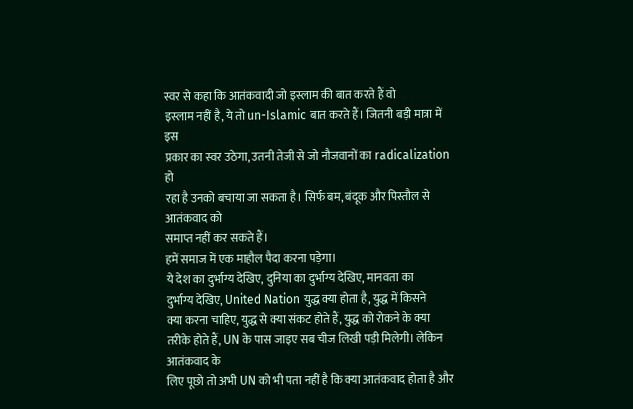स्वर से कहा कि आतंकवादी जो इस्लाम की बात करते हैं वो
इस्लाम नहीं है, ये तो un-Islamic बात करते हैं। जितनी बड़ी मात्रा में इस
प्रकार का स्वर उठेगा, उतनी तेजी से जो नौजवानों का radicalization हो
रहा है उनको बचाया जा सकता है। सिर्फ बम, बंदूक और पिस्तौल से आतंकवाद को
समाप्त नहीं कर सकते हैं।
हमें समाज में एक माहौल पैदा करना पड़ेगा।
ये देश का दुर्भाग्य देखिए, दुनिया का दुर्भाग्य देखिए, मानवता का
दुर्भाग्य देखिए, United Nation युद्ध क्या होता है, युद्ध में किसने
क्या करना चाहिए, युद्ध से क्या संकट होते हैं, युद्ध को रोकने के क्या
तरीके होते हैं, UN के पास जाइए सब चीज लिखी पड़ी मिलेगी। लेकिन आतंकवाद के
लिए पूछो तो अभी UN को भी पता नहीं है कि क्या आतंकवाद होता है और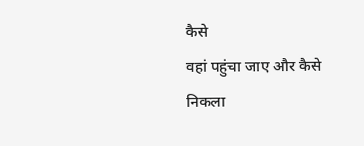कैसे
वहां पहुंचा जाए और कैसे निकला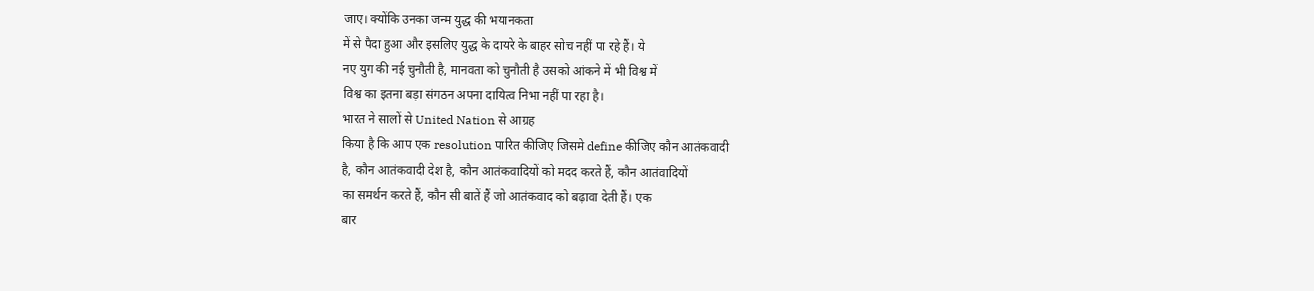जाए। क्योंकि उनका जन्म युद्ध की भयानकता
में से पैदा हुआ और इसलिए युद्ध के दायरे के बाहर सोच नहीं पा रहे हैं। ये
नए युग की नई चुनौती है, मानवता को चुनौती है उसको आंकने में भी विश्व में
विश्व का इतना बड़ा संगठन अपना दायित्व निभा नहीं पा रहा है।
भारत ने सालों से United Nation से आग्रह
किया है कि आप एक resolution पारित कीजिए जिसमे define कीजिए कौन आतंकवादी
है, कौन आतंकवादी देश है, कौन आतंकवादियों को मदद करते हैं, कौन आतंवादियों
का समर्थन करते हैं, कौन सी बातें हैं जो आतंकवाद को बढ़ावा देती हैं। एक
बार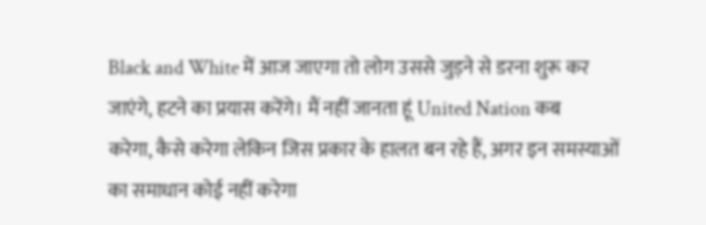Black and White में आज जाएगा तो लोग उससे जुड़ने से डरना शुरू कर
जाएंगे, हटने का प्रयास करेंगे। मैं नहीं जानता हूं United Nation कब
करेगा, कैसे करेगा लेकिन जिस प्रकार के हालत बन रहे हैं, अगर इन समस्याओं
का समाधान कोई नहीं करेगा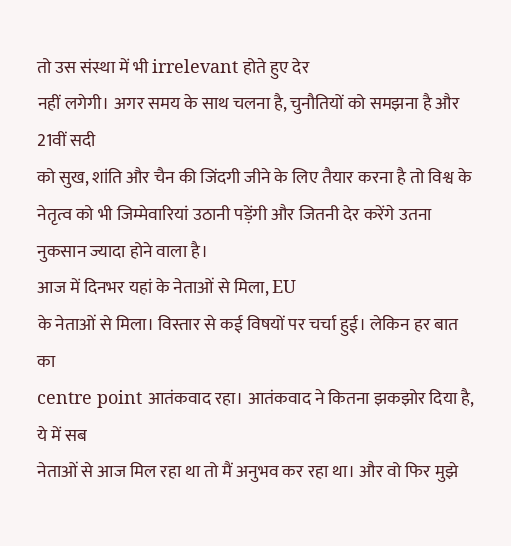तो उस संस्था में भी irrelevant होते हुए देर
नहीं लगेगी। अगर समय के साथ चलना है, चुनौतियों को समझना है और 21वीं सदी
को सुख, शांति और चैन की जिंदगी जीने के लिए तैयार करना है तो विश्व के
नेतृत्व को भी जिम्मेवारियां उठानी पड़ेंगी और जितनी देर करेंगे उतना
नुकसान ज्यादा होने वाला है।
आज में दिनभर यहां के नेताओं से मिला, EU
के नेताओं से मिला। विस्तार से कई विषयों पर चर्चा हुई। लेकिन हर बात का
centre point आतंकवाद रहा। आतंकवाद ने कितना झकझोर दिया है, ये में सब
नेताओं से आज मिल रहा था तो मैं अनुभव कर रहा था। और वो फिर मुझे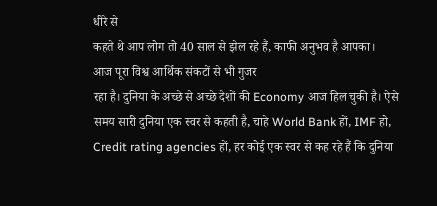धीरे से
कहते थे आप लोग तो 40 साल से झेल रहे हैं, काफी अनुभव है आपका।
आज पूरा विश्व आर्थिक संकटों से भी गुजर
रहा है। दुनिया के अच्छे से अच्छे देशों की Economy आज हिल चुकी है। ऐसे
समय सारी दुनिया एक स्वर से कहती है, चाहे World Bank हों, IMF हो,
Credit rating agencies हों, हर कोई एक स्वर से कह रहे हैं कि दुनिया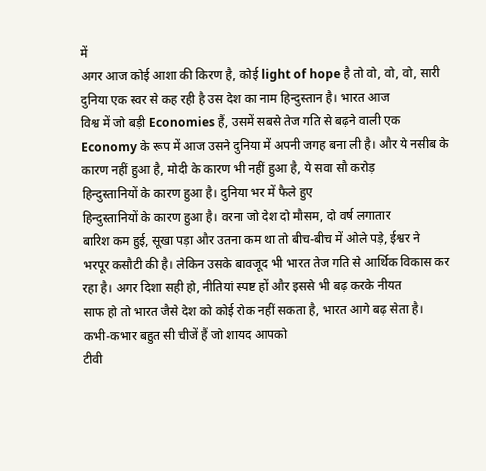में
अगर आज कोई आशा की किरण है, कोई light of hope है तो वो, वो, वो, सारी
दुनिया एक स्वर से कह रही है उस देश का नाम हिन्दुस्तान है। भारत आज
विश्व में जो बड़ी Economies हैं, उसमें सबसे तेज गति से बढ़ने वाली एक
Economy के रूप में आज उसने दुनिया में अपनी जगह बना ली है। और ये नसीब के
कारण नहीं हुआ है, मोदी के कारण भी नहीं हुआ है, ये सवा सौ करोड़
हिन्दुस्तानियों के कारण हुआ है। दुनिया भर में फैले हुए
हिन्दुस्तानियों के कारण हुआ है। वरना जो देश दो मौसम, दो वर्ष लगातार
बारिश कम हुई, सूखा पड़ा और उतना कम था तो बीच-बीच में ओले पड़े, ईश्वर ने
भरपूर कसौटी की है। लेकिन उसके बावजूद भी भारत तेज गति से आर्थिक विकास कर
रहा है। अगर दिशा सही हो, नीतियां स्पष्ट हों और इससे भी बढ़ करके नीयत
साफ हो तो भारत जैसे देश को कोई रोक नहीं सकता है, भारत आगे बढ़ सेता है।
कभी-कभार बहुत सी चीजें हैं जो शायद आपको
टीवी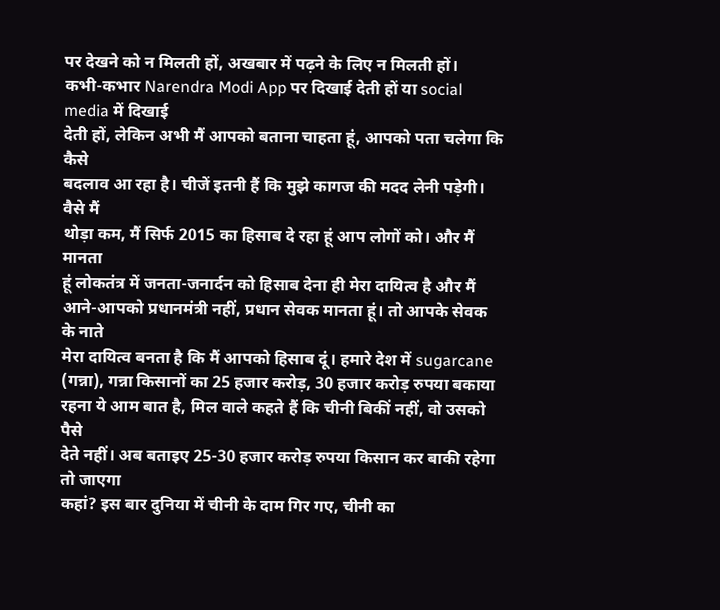पर देखने को न मिलती हों, अखबार में पढ़ने के लिए न मिलती हों।
कभी-कभार Narendra Modi App पर दिखाई देती हों या social media में दिखाई
देती हों, लेकिन अभी मैं आपको बताना चाहता हूं, आपको पता चलेगा कि कैसे
बदलाव आ रहा है। चीजें इतनी हैं कि मुझे कागज की मदद लेनी पड़ेगी। वैसे मैं
थोड़ा कम, मैं सिर्फ 2015 का हिसाब दे रहा हूं आप लोगों को। और मैं मानता
हूं लोकतंत्र में जनता-जनार्दन को हिसाब देना ही मेरा दायित्व है और मैं
आने-आपको प्रधानमंत्री नहीं, प्रधान सेवक मानता हूं। तो आपके सेवक के नाते
मेरा दायित्व बनता है कि मैं आपको हिसाब दूं। हमारे देश में sugarcane
(गन्ना), गन्ना किसानों का 25 हजार करोड़, 30 हजार करोड़ रुपया बकाया
रहना ये आम बात है, मिल वाले कहते हैं कि चीनी बिकीं नहीं, वो उसको पैसे
देते नहीं। अब बताइए 25-30 हजार करोड़ रुपया किसान कर बाकी रहेगा तो जाएगा
कहां? इस बार दुनिया में चीनी के दाम गिर गए, चीनी का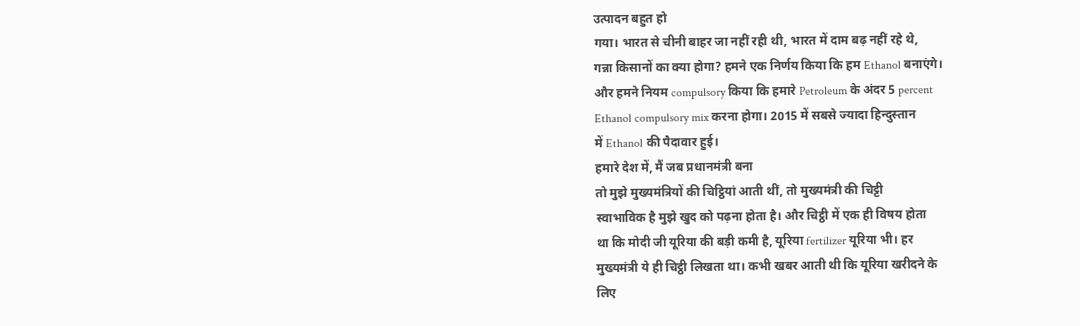उत्पादन बहुत हो
गया। भारत से चीनी बाहर जा नहीं रही थी, भारत में दाम बढ़ नहीं रहे थे,
गन्ना किसानों का क्या होगा? हमने एक निर्णय किया कि हम Ethanol बनाएंगे।
और हमने नियम compulsory किया कि हमारे Petroleum के अंदर 5 percent
Ethanol compulsory mix करना होगा। 2015 में सबसे ज्यादा हिन्दुस्तान
में Ethanol की पैदावार हुई।
हमारे देश में, मैं जब प्रधानमंत्री बना
तो मुझे मुख्यमंत्रियों की चिट्ठियां आती थीं, तो मुख्यमंत्री की चिट्टी
स्वाभाविक है मुझे खुद को पढ़ना होता है। और चिट्ठी में एक ही विषय होता
था कि मोदी जी यूरिया की बड़ी कमी है, यूरिया fertilizer यूरिया भी। हर
मुख्यमंत्री ये ही चिट्ठी लिखता था। कभी खबर आती थी कि यूरिया खरीदने के
लिए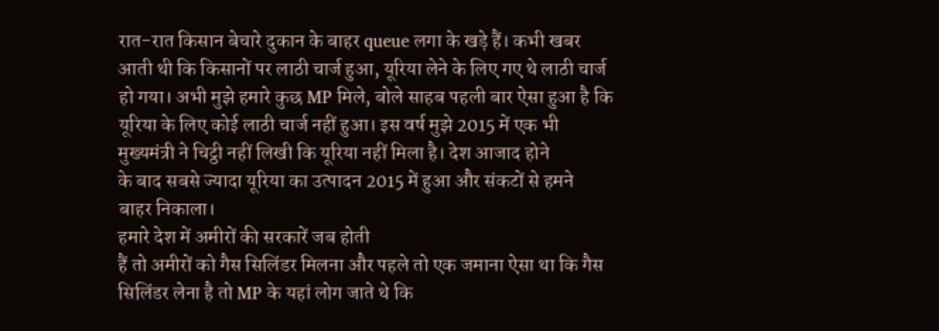रात-रात किसान बेचारे दुकान के बाहर queue लगा के खड़े हैं। कभी खबर
आती थी कि किसानों पर लाठी चार्ज हुआ, यूरिया लेने के लिए गए थे लाठी चार्ज
हो गया। अभी मुझे हमारे कुछ MP मिले, बोले साहब पहली बार ऐसा हुआ है कि
यूरिया के लिए कोई लाठी चार्ज नहीं हुआ। इस वर्ष मुझे 2015 में एक भी
मुख्यमंत्री ने चिट्ठी नहीं लिखी कि यूरिया नहीं मिला है। देश आजाद होने
के बाद सबसे ज्यादा यूरिया का उत्पादन 2015 में हुआ और संकटों से हमने
बाहर निकाला।
हमारे देश में अमीरों की सरकारें जब होती
हैं तो अमीरों को गैस सिलिंडर मिलना और पहले तो एक जमाना ऐसा था कि गैस
सिलिंडर लेना है तो MP के यहां लोग जाते थे कि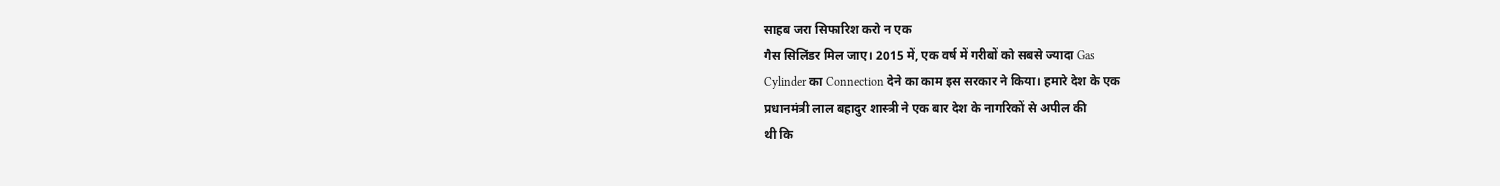साहब जरा सिफारिश करो न एक
गैस सिलिंडर मिल जाए। 2015 में, एक वर्ष में गरीबों को सबसे ज्यादा Gas
Cylinder का Connection देने का काम इस सरकार ने किया। हमारे देश के एक
प्रधानमंत्री लाल बहादुर शास्त्री ने एक बार देश के नागरिकों से अपील की
थी कि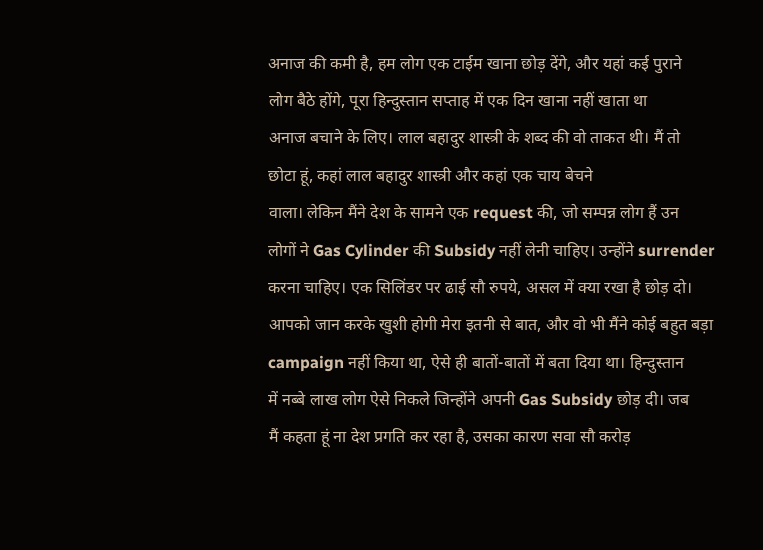अनाज की कमी है, हम लोग एक टाईम खाना छोड़ देंगे, और यहां कई पुराने
लोग बैठे होंगे, पूरा हिन्दुस्तान सप्ताह में एक दिन खाना नहीं खाता था
अनाज बचाने के लिए। लाल बहादुर शास्त्री के शब्द की वो ताकत थी। मैं तो
छोटा हूं, कहां लाल बहादुर शास्त्री और कहां एक चाय बेचने
वाला। लेकिन मैंने देश के सामने एक request की, जो सम्पन्न लोग हैं उन
लोगों ने Gas Cylinder की Subsidy नहीं लेनी चाहिए। उन्होंने surrender
करना चाहिए। एक सिलिंडर पर ढाई सौ रुपये, असल में क्या रखा है छोड़ दो।
आपको जान करके खुशी होगी मेरा इतनी से बात, और वो भी मैंने कोई बहुत बड़ा
campaign नहीं किया था, ऐसे ही बातों-बातों में बता दिया था। हिन्दुस्तान
में नब्बे लाख लोग ऐसे निकले जिन्होंने अपनी Gas Subsidy छोड़ दी। जब
मैं कहता हूं ना देश प्रगति कर रहा है, उसका कारण सवा सौ करोड़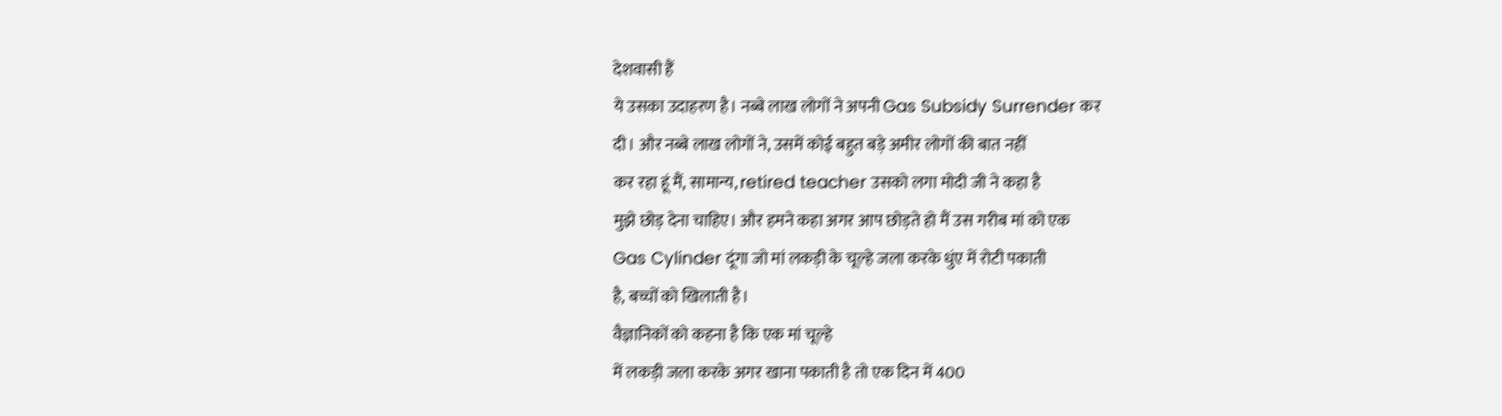देशवासी हैं
ये उसका उदाहरण है। नब्बे लाख लोगों ने अपनी Gas Subsidy Surrender कर
दी। और नब्बे लाख लोगों ने, उसमें कोई बहुत बड़े अमीर लोगों की बात नहीं
कर रहा हूं मैं, सामान्य, retired teacher उसको लगा मोदी जी ने कहा है
मुझे छोड़ देना चाहिए। और हमने कहा अगर आप छोड़ते हो मैं उस गरीब मां को एक
Gas Cylinder दूंगा जो मां लकड़ी के चूल्हे जला करके धुंए में रोटी पकाती
है, बच्चों को खिलाती है।
वैज्ञानिकों को कहना है कि एक मां चूल्हे
में लकड़ी जला करके अगर खाना पकाती है तो एक दिन में 400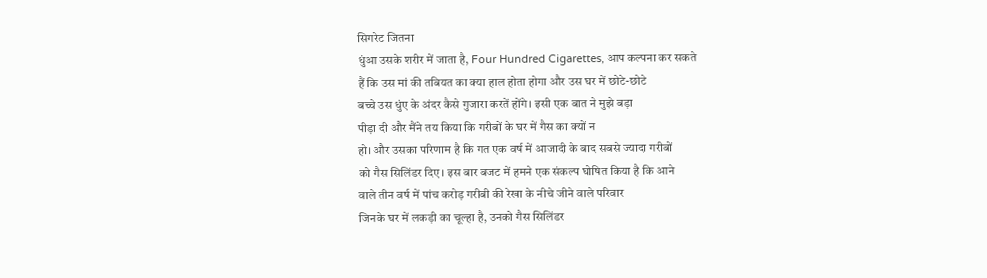सिगरेट जितना
धुंआ उसके शरीर में जाता है, Four Hundred Cigarettes, आप कल्पना कर सकते
हैं कि उस मां की तबियत का क्या हाल होता होगा और उस घर में छोटे-छोटे
बच्चे उस धुंए के अंदर कैसे गुजारा करतें होंगे। इसी एक बात ने मुझे बड़ा
पीड़ा दी और मैंने तय किया कि गरीबों के घर में गैस का क्यों न
हो। और उसका परिणाम है कि गत एक वर्ष में आजादी के बाद सबसे ज्यादा गरीबों
को गैस सिलिंडर दिए। इस बार बजट में हमने एक संकल्प घोषित किया है कि आने
वाले तीन वर्ष में पांच करोड़ गरीबी की रेखा के नीचे जीने वाले परिवार
जिनके घर में लकड़ी का चूल्हा है, उनको गैस सिलिंडर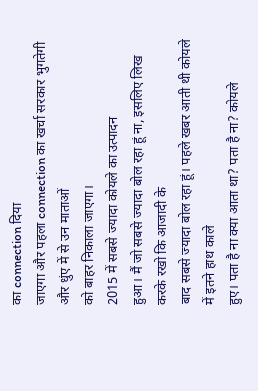का connection दिया
जाएगा और पहला connection का खर्चा सरकार भुगतेगी और धुंए में से उन माताओं
को बाहर निकाला जाएगा।
2015 में सबसे ज्यादा कोयले का उत्पादन
हुआ। मैं जो सबसे ज्यादा बोल रहा हूं ना, इसलिए लिख करके रखो कि आजादी के
बाद सबसे ज्यादा बोल रहा हूं। पहले खबर आती थी कोयले में इतने हाथ काले
हुए। पता है ना क्या आता था? पता है ना? कोयले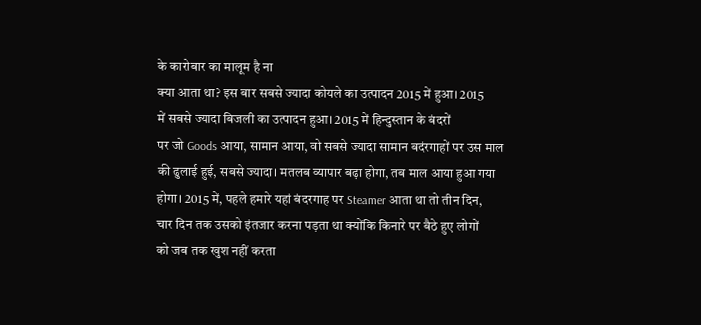के कारोबार का मालूम है ना
क्या आता था? इस बार सबसे ज्यादा कोयले का उत्पादन 2015 में हुआ। 2015
में सबसे ज्यादा बिजली का उत्पादन हुआ। 2015 में हिन्दुस्तान के बंदरों
पर जो Goods आया, सामान आया, वो सबसे ज्यादा सामान बदंरगाहों पर उस माल
की ढुलाई हुई, सबसे ज्यादा। मतलब व्यापार बढ़ा होगा, तब माल आया हुआ गया
होगा। 2015 में, पहले हमारे यहां बंदरगाह पर Steamer आता था तो तीन दिन,
चार दिन तक उसको इंतजार करना पड़ता था क्योंकि किनारे पर बैठे हुए लोगों
को जब तक खुश नहीं करता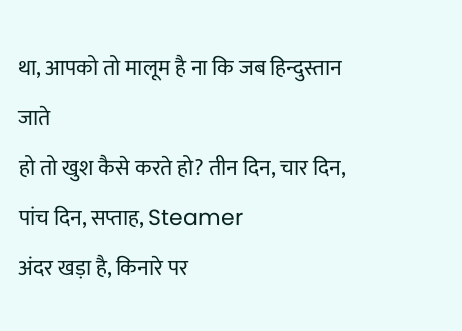था, आपको तो मालूम है ना कि जब हिन्दुस्तान जाते
हो तो खुश कैसे करते हो? तीन दिन, चार दिन, पांच दिन, सप्ताह, Steamer
अंदर खड़ा है, किनारे पर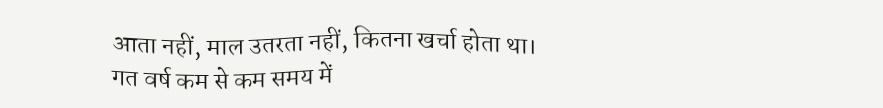आता नहीं, माल उतरता नहीं, कितना खर्चा होता था।
गत वर्ष कम से कम समय में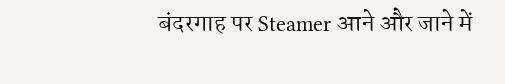बंदरगाह पर Steamer आने और जाने में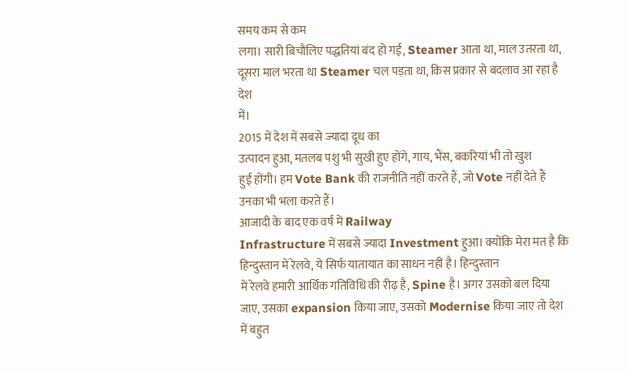समय कम से कम
लगा। सारी बिचौलिए पद्धतियां बंद हो गईं, Steamer आता था, माल उतरता था,
दूसरा माल भरता था Steamer चल पड़ता था, किस प्रकार से बदलाव आ रहा है देश
में।
2015 में देश में सबसे ज्यादा दूध का
उत्पादन हुआ, मतलब पशु भी सुखी हुए होंगे, गाय, भैंस, बकरियां भी तो खुश
हुई होंगी। हम Vote Bank की राजनीति नहीं करते हैं, जो Vote नहीं देते हैं
उनका भी भला करते हैं।
आजादी के बाद एक वर्ष में Railway
Infrastructure में सबसे ज्यादा Investment हुआ। क्योंकि मेरा मत है कि
हिन्दुस्तान में रेलवे, ये सिर्फ यातायात का साधन नहीं है। हिन्दुस्तान
में रेलवे हमारी आर्थिक गतिविधि की रीढ़ है, Spine है। अगर उसको बल दिया
जाए, उसका expansion किया जाए, उसको Modernise किया जाए तो देश में बहुत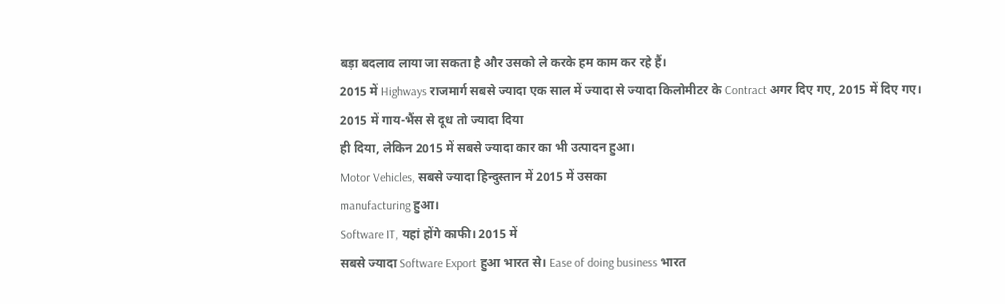बड़ा बदलाव लाया जा सकता है और उसको ले करके हम काम कर रहे हैं।
2015 में Highways राजमार्ग सबसे ज्यादा एक साल में ज्यादा से ज्यादा किलोमीटर के Contract अगर दिए गए, 2015 में दिए गए।
2015 में गाय-भैंस से दूध तो ज्यादा दिया
ही दिया, लेकिन 2015 में सबसे ज्यादा कार का भी उत्पादन हुआ।
Motor Vehicles, सबसे ज्यादा हिन्दुस्तान में 2015 में उसका
manufacturing हुआ।
Software IT, यहां होंगे काफी। 2015 में
सबसे ज्यादा Software Export हुआ भारत से। Ease of doing business भारत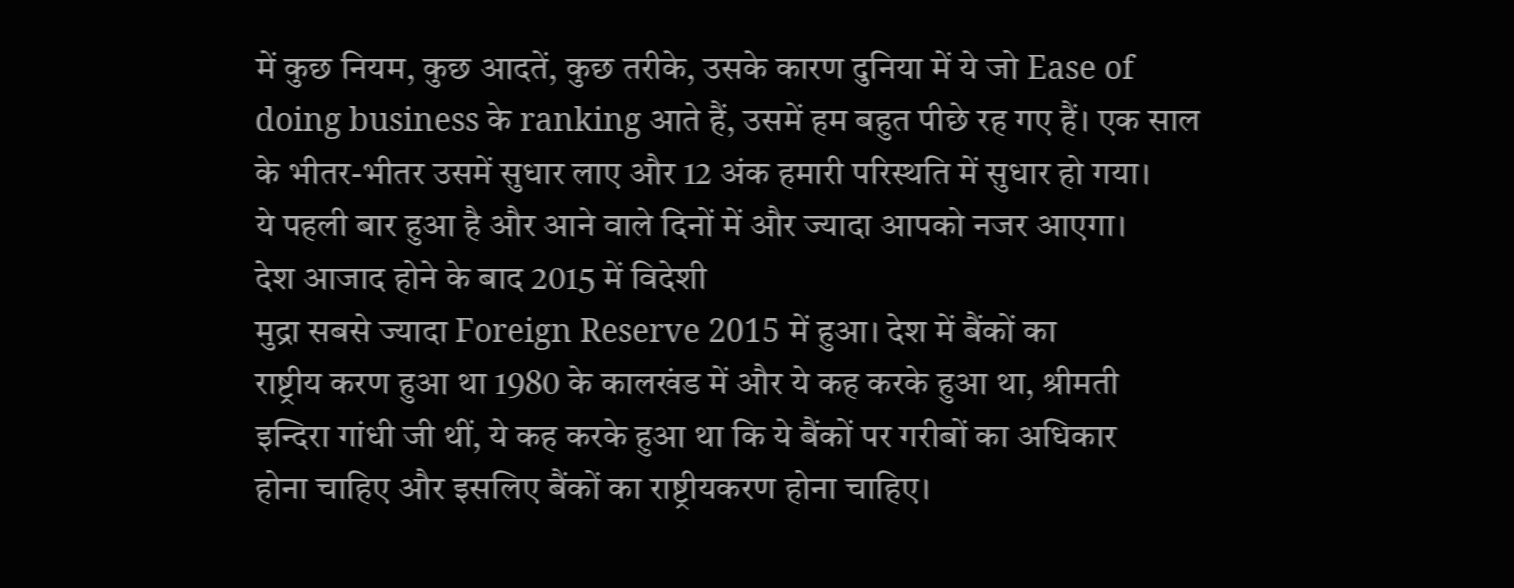में कुछ नियम, कुछ आदतें, कुछ तरीके, उसके कारण दुनिया में ये जो Ease of
doing business के ranking आते हैं, उसमें हम बहुत पीछे रह गए हैं। एक साल
के भीतर-भीतर उसमें सुधार लाए और 12 अंक हमारी परिस्थति में सुधार हो गया।
ये पहली बार हुआ है और आने वाले दिनों में और ज्यादा आपको नजर आएगा।
देश आजाद होने के बाद 2015 में विदेशी
मुद्रा सबसे ज्यादा Foreign Reserve 2015 में हुआ। देश में बैंकों का
राष्ट्रीय करण हुआ था 1980 के कालखंड में और ये कह करके हुआ था, श्रीमती
इन्दिरा गांधी जी थीं, ये कह करके हुआ था कि ये बैंकों पर गरीबों का अधिकार
होना चाहिए और इसलिए बैंकों का राष्ट्रीयकरण होना चाहिए।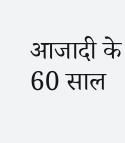आजादी के 60 साल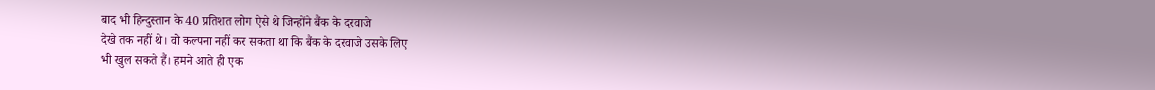बाद भी हिन्दुस्तान के 40 प्रतिशत लोग ऐसे थे जिन्होंने बैंक के दरवाजे
देखे तक नहीं थे। वो कल्पना नहीं कर सकता था कि बैंक के दरवाजे उसके लिए
भी खुल सकते हैं। हमने आते ही एक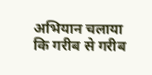अभियान चलाया कि गरीब से गरीब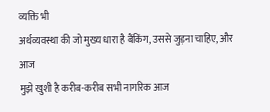व्यक्ति भी
अर्थव्यवस्था की जो मुख्य धारा है बैंकिंग, उससे जुड़ना चाहिए, और आज
मुझे खुशी है करीब-करीब सभी नागरिक आज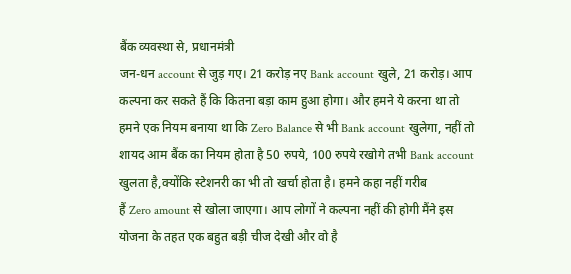बैंक व्यवस्था से, प्रधानमंत्री
जन-धन account से जुड़ गए। 21 करोड़ नए Bank account खुले, 21 करोड़। आप
कल्पना कर सकते हैं कि कितना बड़ा काम हुआ होगा। और हमने ये करना था तो
हमने एक नियम बनाया था कि Zero Balance से भी Bank account खुलेगा, नहीं तो
शायद आम बैंक का नियम होता है 50 रुपये, 100 रुपये रखोगे तभी Bank account
खुलता है,क्योंकि स्टेशनरी का भी तो खर्चा होता है। हमने कहा नहीं गरीब
हैं Zero amount से खोला जाएगा। आप लोगों ने कल्पना नहीं की होगी मैंने इस
योजना के तहत एक बहुत बड़ी चीज देखी और वो है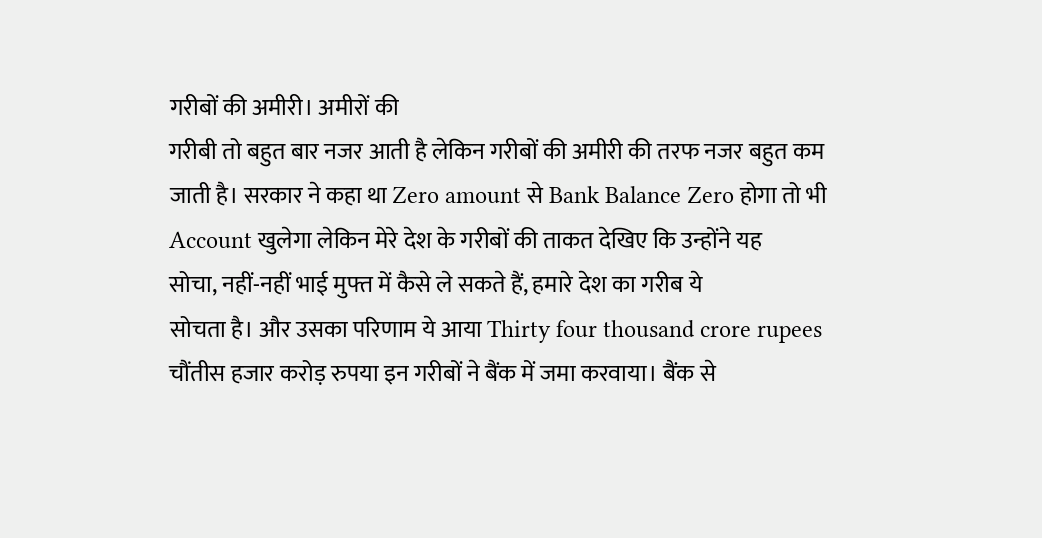गरीबों की अमीरी। अमीरों की
गरीबी तो बहुत बार नजर आती है लेकिन गरीबों की अमीरी की तरफ नजर बहुत कम
जाती है। सरकार ने कहा था Zero amount से Bank Balance Zero होगा तो भी
Account खुलेगा लेकिन मेरे देश के गरीबों की ताकत देखिए कि उन्होंने यह
सोचा, नहीं-नहीं भाई मुफ्त में कैसे ले सकते हैं, हमारे देश का गरीब ये
सोचता है। और उसका परिणाम ये आया Thirty four thousand crore rupees
चौंतीस हजार करोड़ रुपया इन गरीबों ने बैंक में जमा करवाया। बैंक से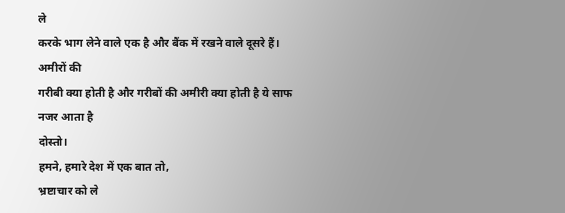ले
करके भाग लेने वाले एक है और बैंक में रखने वाले दूसरे हैं। अमीरों की
गरीबी क्या होती है और गरीबों की अमीरी क्या होती है ये साफ नजर आता है
दोस्तो।
हमने, हमारे देश में एक बात तो,
भ्रष्टाचार को ले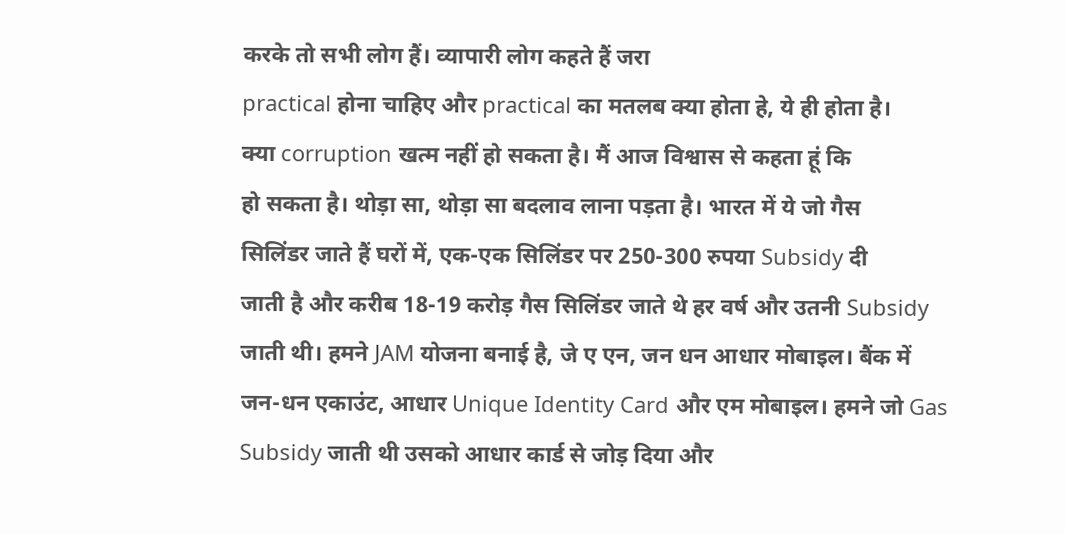करके तो सभी लोग हैं। व्यापारी लोग कहते हैं जरा
practical होना चाहिए और practical का मतलब क्या होता हे, ये ही होता है।
क्या corruption खत्म नहीं हो सकता है। मैं आज विश्वास से कहता हूं कि
हो सकता है। थोड़ा सा, थोड़ा सा बदलाव लाना पड़ता है। भारत में ये जो गैस
सिलिंडर जाते हैं घरों में, एक-एक सिलिंडर पर 250-300 रुपया Subsidy दी
जाती है और करीब 18-19 करोड़ गैस सिलिंडर जाते थे हर वर्ष और उतनी Subsidy
जाती थी। हमने JAM योजना बनाई है, जे ए एन, जन धन आधार मोबाइल। बैंक में
जन-धन एकाउंट, आधार Unique Identity Card और एम मोबाइल। हमने जो Gas
Subsidy जाती थी उसको आधार कार्ड से जोड़ दिया और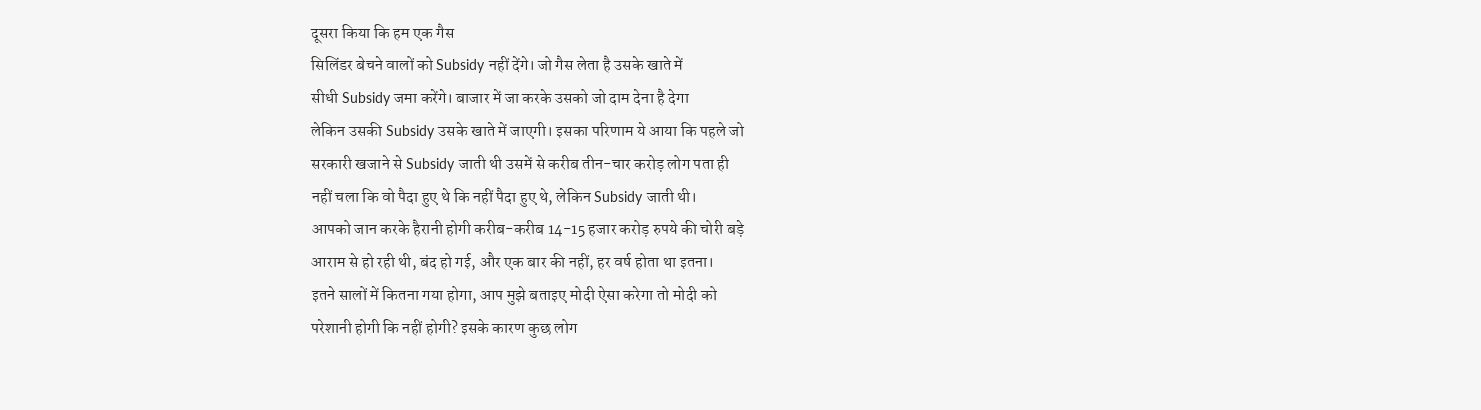दूसरा किया कि हम एक गैस
सिलिंडर बेचने वालों को Subsidy नहीं देंगे। जो गैस लेता है उसके खाते में
सीधी Subsidy जमा करेंगे। बाजार में जा करके उसको जो दाम देना है देगा
लेकिन उसकी Subsidy उसके खाते में जाएगी। इसका परिणाम ये आया कि पहले जो
सरकारी खजाने से Subsidy जाती थी उसमें से करीब तीन-चार करोड़ लोग पता ही
नहीं चला कि वो पैदा हुए थे कि नहीं पैदा हुए थे, लेकिन Subsidy जाती थी।
आपको जान करके हैरानी होगी करीब-करीब 14-15 हजार करोड़ रुपये की चोरी बड़े
आराम से हो रही थी, बंद हो गई, और एक बार की नहीं, हर वर्ष होता था इतना।
इतने सालों में कितना गया होगा, आप मुझे बताइए मोदी ऐसा करेगा तो मोदी को
परेशानी होगी कि नहीं होगी? इसके कारण कुछ लोग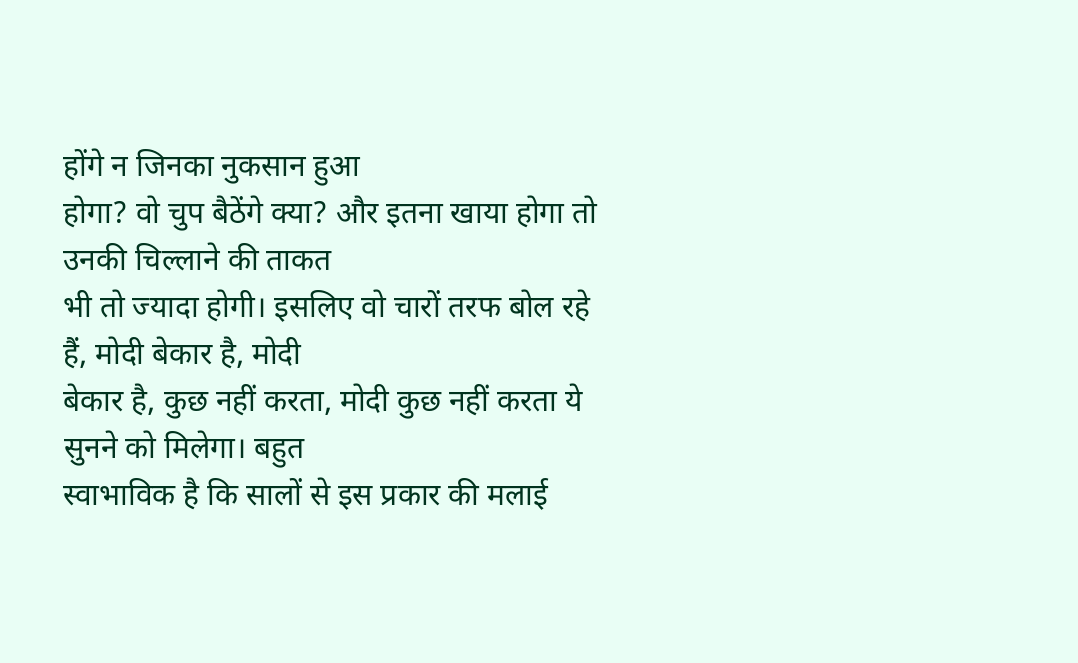होंगे न जिनका नुकसान हुआ
होगा? वो चुप बैठेंगे क्या? और इतना खाया होगा तो उनकी चिल्लाने की ताकत
भी तो ज्यादा होगी। इसलिए वो चारों तरफ बोल रहे हैं, मोदी बेकार है, मोदी
बेकार है, कुछ नहीं करता, मोदी कुछ नहीं करता ये सुनने को मिलेगा। बहुत
स्वाभाविक है कि सालों से इस प्रकार की मलाई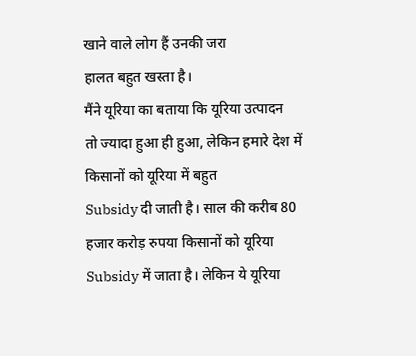खाने वाले लोग हैं उनकी जरा
हालत बहुत खस्ता है।
मैंने यूरिया का बताया कि यूरिया उत्पादन
तो ज्यादा हुआ ही हुआ, लेकिन हमारे देश में किसानों को यूरिया में बहुत
Subsidy दी जाती है। साल की करीब 80 हजार करोड़ रुपया किसानों को यूरिया
Subsidy में जाता है। लेकिन ये यूरिया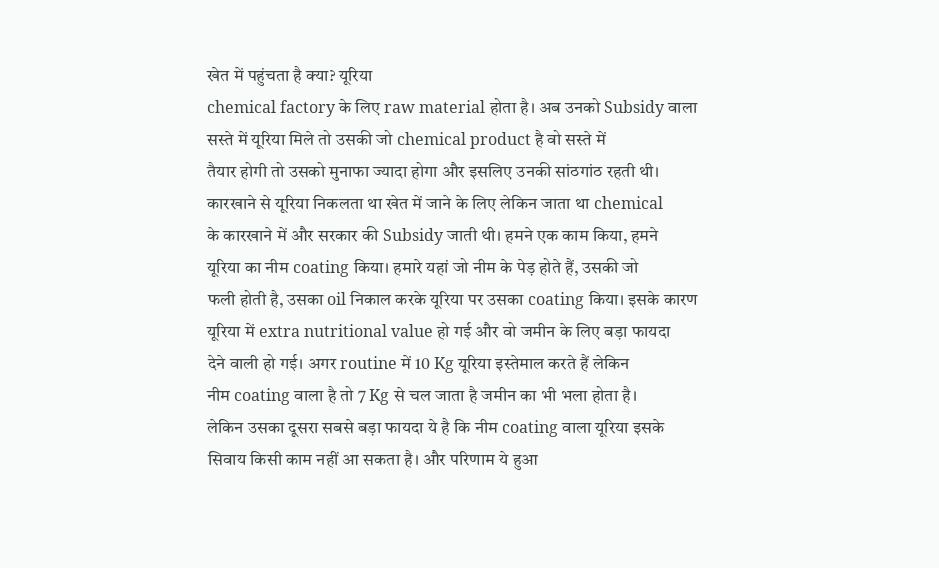खेत में पहुंचता है क्या? यूरिया
chemical factory के लिए raw material होता है। अब उनको Subsidy वाला
सस्ते में यूरिया मिले तो उसकी जो chemical product है वो सस्ते में
तैयार होगी तो उसको मुनाफा ज्यादा होगा और इसलिए उनकी सांठगांठ रहती थी।
कारखाने से यूरिया निकलता था खेत में जाने के लिए लेकिन जाता था chemical
के कारखाने में और सरकार की Subsidy जाती थी। हमने एक काम किया, हमने
यूरिया का नीम coating किया। हमारे यहां जो नीम के पेड़ होते हैं, उसकी जो
फली होती है, उसका oil निकाल करके यूरिया पर उसका coating किया। इसके कारण
यूरिया में extra nutritional value हो गई और वो जमीन के लिए बड़ा फायदा
देने वाली हो गई। अगर routine में 10 Kg यूरिया इस्तेमाल करते हैं लेकिन
नीम coating वाला है तो 7 Kg से चल जाता है जमीन का भी भला होता है।
लेकिन उसका दूसरा सबसे बड़ा फायदा ये है कि नीम coating वाला यूरिया इसके
सिवाय किसी काम नहीं आ सकता है। और परिणाम ये हुआ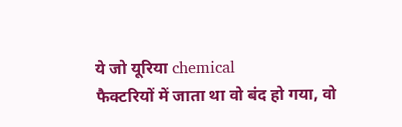ये जो यूरिया chemical
फैक्टरियों में जाता था वो बंद हो गया, वो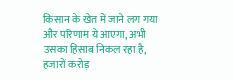किसान के खेत में जाने लग गया
और परिणाम ये आएगा, अभी उसका हिसाब निकल रहा है, हजारों करोड़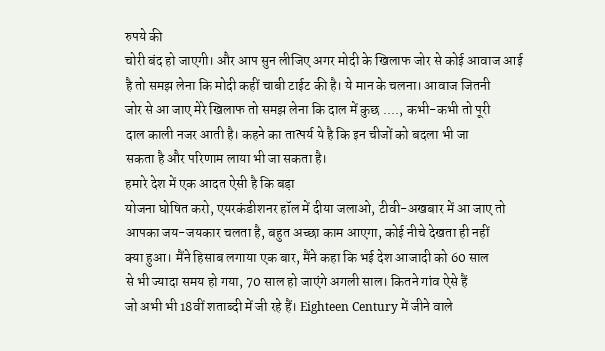रुपये की
चोरी बंद हो जाएगी। और आप सुन लीजिए अगर मोदी के खिलाफ जोर से कोई आवाज आई
है तो समझ लेना कि मोदी कहीं चाबी टाईट की है। ये मान के चलना। आवाज जितनी
जोर से आ जाए मेरे खिलाफ तो समझ लेना कि दाल में कुछ ...., कभी-कभी तो पूरी
दाल काली नजर आती है। कहने का तात्पर्य ये है कि इन चीजों को बदला भी जा
सकता है और परिणाम लाया भी जा सकता है।
हमारे देश में एक आदत ऐसी है कि बड़ा
योजना घोषित करो, एयरकंडीशनर हॉल में दीया जलाओ, टीवी-अखबार में आ जाए तो
आपका जय-जयकार चलता है, बहुत अच्छा काम आएगा, कोई नीचे देखता ही नहीं
क्या हुआ। मैंने हिसाब लगाया एक बार, मैंने कहा कि भई देश आजादी को 60 साल
से भी ज्यादा समय हो गया, 70 साल हो जाएंगे अगली साल। कितने गांव ऐसे हैं
जो अभी भी 18वीं शताब्दी में जी रहे हैं। Eighteen Century में जीने वाले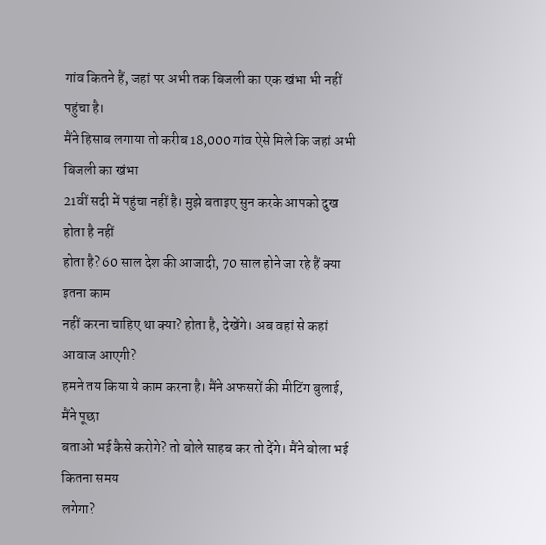गांव कितने हैं, जहां पर अभी तक बिजली का एक खंभा भी नहीं पहुंचा है।
मैंने हिसाब लगाया तो करीब 18,000 गांव ऐसे मिले कि जहां अभी बिजली का खंभा
21वीं सदी में पहुंचा नहीं है। मुझे बताइए सुन करके आपको दुख होता है नहीं
होता है? 60 साल देश की आजादी, 70 साल होने जा रहे हैं क्या इतना काम
नहीं करना चाहिए था क्या? होता है, देखेंगे। अब वहां से कहां आवाज आएगी?
हमने तय किया ये काम करना है। मैंने अफसरों की मीटिंग बुलाई, मैंने पूछा
बताओ भई कैसे करोगे? तो बोले साहब कर तो देंगे। मैंने बोला भई कितना समय
लगेगा?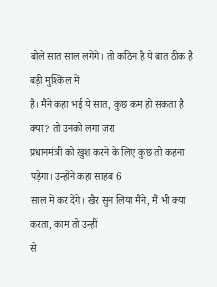बोले सात साल लगेंगे। तो कठिन है ये बात ठीक है बड़ी मुश्किल में
है। मैंने कहा भई ये सात, कुछ कम हो सकता है क्या? तो उनको लगा जरा
प्रधानमंत्री को खुश करने के लिए कुछ तो कहना पड़ेगा। उन्होंने कहा साहब 6
साल में कर देंगे। खैर सुन लिया मैंने, मैं भी क्या करता, काम तो उन्हीं
से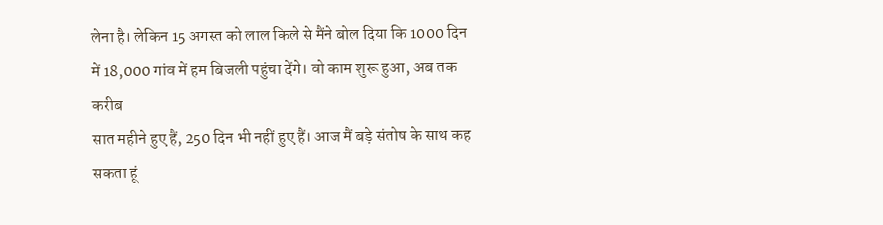लेना है। लेकिन 15 अगस्त को लाल किले से मैंने बोल दिया कि 1000 दिन
में 18,000 गांव में हम बिजली पहुंचा देंगे। वो काम शुरू हुआ, अब तक करीब
सात महीने हुए हैं, 250 दिन भी नहीं हुए हैं। आज मैं बड़े संतोष के साथ कह
सकता हूं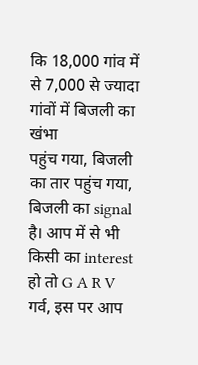कि 18,000 गांव में से 7,000 से ज्यादा गांवों में बिजली का खंभा
पहुंच गया, बिजली का तार पहुंच गया, बिजली का signal है। आप में से भी
किसी का interest हो तो G A R V गर्व, इस पर आप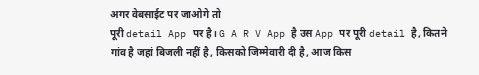अगर वेबसाईट पर जाओगे तो
पूरी detail App पर है। G A R V App है उस App पर पूरी detail है, कितने
गांव है जहां बिजली नहीं है, किसको जिम्मेवारी दी है, आज किस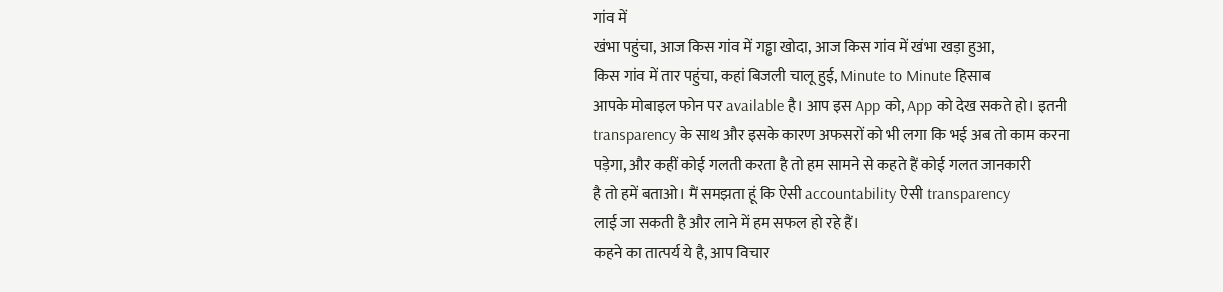गांव में
खंभा पहुंचा, आज किस गांव में गड्ढा खोदा, आज किस गांव में खंभा खड़ा हुआ,
किस गांव में तार पहुंचा, कहां बिजली चालू हुई, Minute to Minute हिसाब
आपके मोबाइल फोन पर available है। आप इस App को, App को देख सकते हो। इतनी
transparency के साथ और इसके कारण अफसरों को भी लगा कि भई अब तो काम करना
पड़ेगा, और कहीं कोई गलती करता है तो हम सामने से कहते हैं कोई गलत जानकारी
है तो हमें बताओ। मैं समझता हूं कि ऐसी accountability ऐसी transparency
लाई जा सकती है और लाने में हम सफल हो रहे हैं।
कहने का तात्पर्य ये है, आप विचार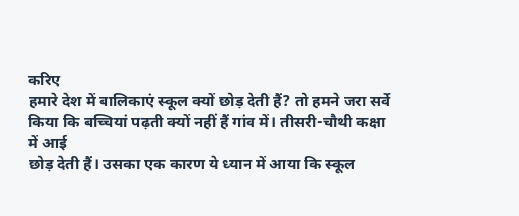करिए
हमारे देश में बालिकाएं स्कूल क्यों छोड़ देती हैं? तो हमने जरा सर्वे
किया कि बच्चियां पढ़ती क्यों नहीं हैं गांव में। तीसरी-चौथी कक्षा में आई
छोड़ देती हैं। उसका एक कारण ये ध्यान में आया कि स्कूल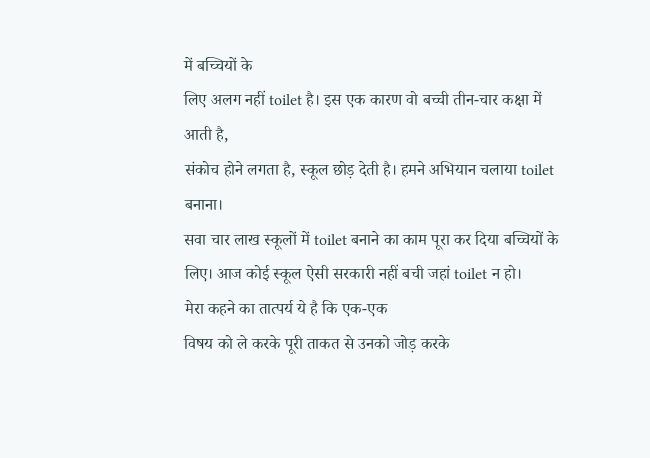में बच्चियों के
लिए अलग नहीं toilet है। इस एक कारण वो बच्ची तीन-चार कक्षा में आती है,
संकोच होने लगता है, स्कूल छोड़ देती है। हमने अभियान चलाया toilet बनाना।
सवा चार लाख स्कूलों में toilet बनाने का काम पूरा कर दिया बच्चियों के
लिए। आज कोई स्कूल ऐसी सरकारी नहीं बची जहां toilet न हो।
मेरा कहने का तात्पर्य ये है कि एक-एक
विषय को ले करके पूरी ताकत से उनको जोड़ करके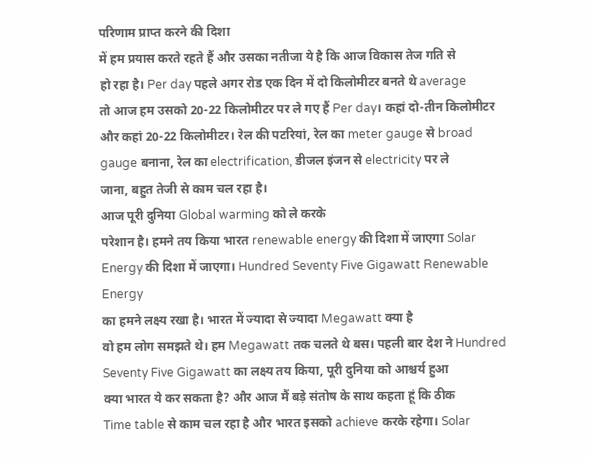परिणाम प्राप्त करने की दिशा
में हम प्रयास करते रहते हैं और उसका नतीजा ये है कि आज विकास तेज गति से
हो रहा है। Per day पहले अगर रोड एक दिन में दो किलोमीटर बनते थे average
तो आज हम उसको 20-22 किलोमीटर पर ले गए हैं Per day। कहां दो-तीन किलोमीटर
और कहां 20-22 किलोमीटर। रेल की पटरियां, रेल का meter gauge से broad
gauge बनाना, रेल का electrification, डीजल इंजन से electricity पर ले
जाना, बहुत तेजी से काम चल रहा है।
आज पूरी दुनिया Global warming को ले करके
परेशान है। हमने तय किया भारत renewable energy की दिशा में जाएगा Solar
Energy की दिशा में जाएगा। Hundred Seventy Five Gigawatt Renewable Energy
का हमने लक्ष्य रखा है। भारत में ज्यादा से ज्यादा Megawatt क्या है
वो हम लोग समझते थे। हम Megawatt तक चलते थे बस। पहली बार देश ने Hundred
Seventy Five Gigawatt का लक्ष्य तय किया, पूरी दुनिया को आश्चर्य हुआ
क्या भारत ये कर सकता है? और आज मैं बड़े संतोष के साथ कहता हूं कि ठीक
Time table से काम चल रहा है और भारत इसको achieve करके रहेगा। Solar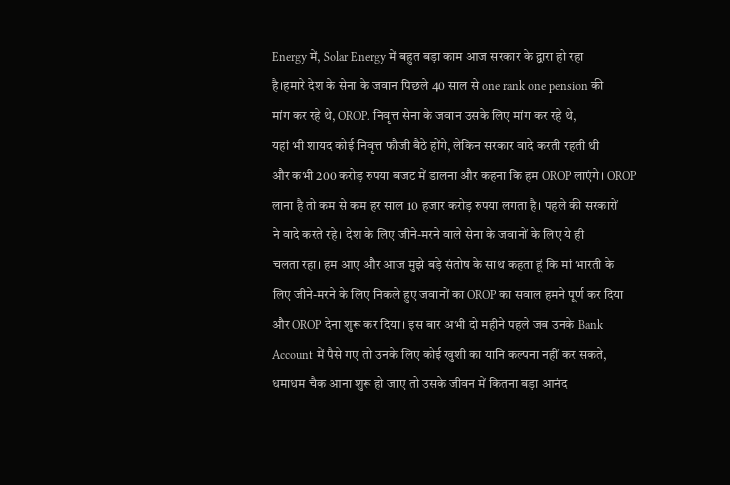Energy में, Solar Energy में बहुत बड़ा काम आज सरकार के द्वारा हो रहा
है।हमारे देश के सेना के जवान पिछले 40 साल से one rank one pension की
मांग कर रहे थे, OROP. निवृत्त सेना के जवान उसके लिए मांग कर रहे थे,
यहां भी शायद कोई निवृत्त फौजी बैठे होंगे, लेकिन सरकार वादे करती रहती थी
और कभी 200 करोड़ रुपया बजट में डालना और कहना कि हम OROP लाएंगे। OROP
लाना है तो कम से कम हर साल 10 हजार करोड़ रुपया लगता है। पहले की सरकारों
ने वादे करते रहे। देश के लिए जीने-मरने वाले सेना के जवानों के लिए ये ही
चलता रहा। हम आए और आज मुझे बड़े संतोष के साथ कहता हूं कि मां भारती के
लिए जीने-मरने के लिए निकले हुए जवानों का OROP का सवाल हमने पूर्ण कर दिया
और OROP देना शुरू कर दिया। इस बार अभी दो महीने पहले जब उनके Bank
Account में पैसे गए तो उनके लिए कोई खुशी का यानि कल्पना नहीं कर सकते,
धमाधम चैक आना शुरू हो जाए तो उसके जीवन में कितना बड़ा आनंद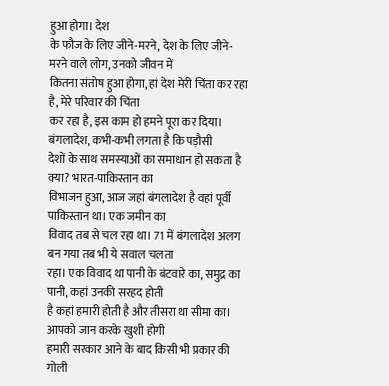हुआ होगा। देश
के फौज के लिए जीने-मरने, देश के लिए जीने-मरने वाले लोग, उनको जीवन में
कितना संतोष हुआ होगा, हां देश मेरी चिंता कर रहा है, मेरे परिवार की चिंता
कर रहा है, इस काम हो हमने पूरा कर दिया।
बंगलादेश, कभी-कभी लगता है कि पड़ौसी
देशों के साथ समस्याओं का समाधान हो सकता है क्या? भारत-पाकिस्तान का
विभाजन हुआ, आज जहां बंगलादेश है वहां पूर्वी पाकिस्तान था। एक जमीन का
विवाद तब से चल रहा था। 71 में बंगलादेश अलग बन गया तब भी ये सवाल चलता
रहा। एक विवाद था पानी के बंटवारे का, समुद्र का पानी, कहां उनकी सरहद होती
है कहां हमारी होती है और तीसरा था सीमा का। आपको जान करके खुशी होगी
हमारी सरकार आने के बाद किसी भी प्रकार की गोली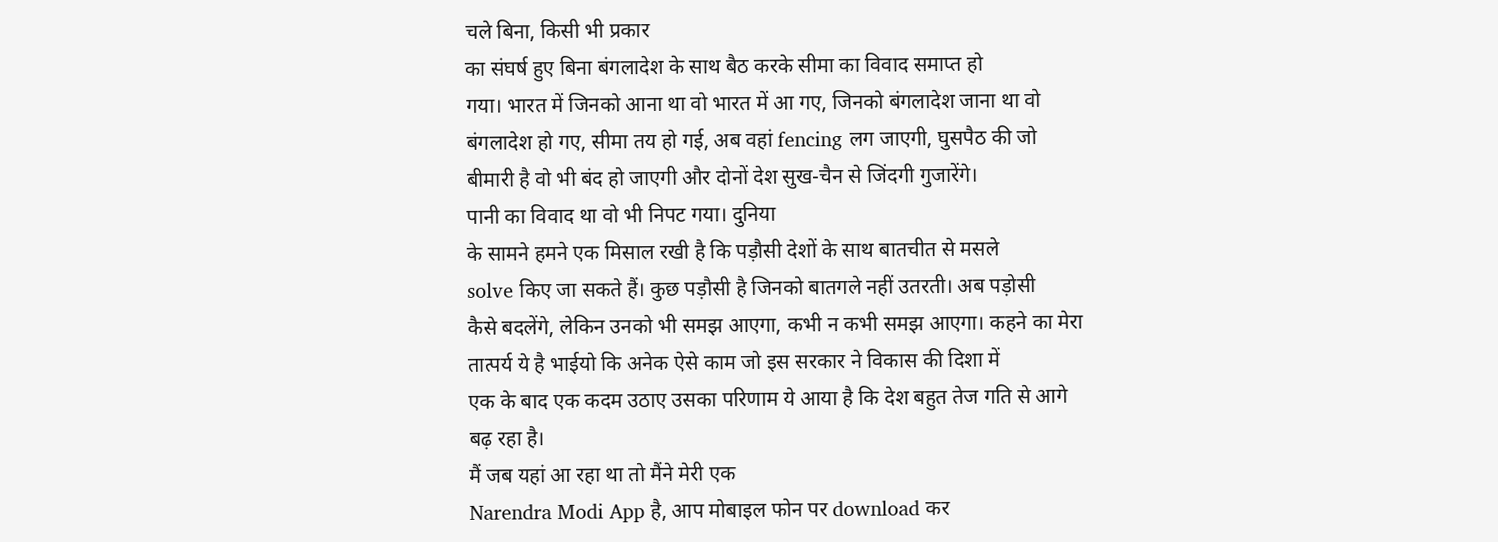चले बिना, किसी भी प्रकार
का संघर्ष हुए बिना बंगलादेश के साथ बैठ करके सीमा का विवाद समाप्त हो
गया। भारत में जिनको आना था वो भारत में आ गए, जिनको बंगलादेश जाना था वो
बंगलादेश हो गए, सीमा तय हो गई, अब वहां fencing लग जाएगी, घुसपैठ की जो
बीमारी है वो भी बंद हो जाएगी और दोनों देश सुख-चैन से जिंदगी गुजारेंगे।
पानी का विवाद था वो भी निपट गया। दुनिया
के सामने हमने एक मिसाल रखी है कि पड़ौसी देशों के साथ बातचीत से मसले
solve किए जा सकते हैं। कुछ पड़ौसी है जिनको बातगले नहीं उतरती। अब पड़ोसी
कैसे बदलेंगे, लेकिन उनको भी समझ आएगा, कभी न कभी समझ आएगा। कहने का मेरा
तात्पर्य ये है भाईयो कि अनेक ऐसे काम जो इस सरकार ने विकास की दिशा में
एक के बाद एक कदम उठाए उसका परिणाम ये आया है कि देश बहुत तेज गति से आगे
बढ़ रहा है।
मैं जब यहां आ रहा था तो मैंने मेरी एक
Narendra Modi App है, आप मोबाइल फोन पर download कर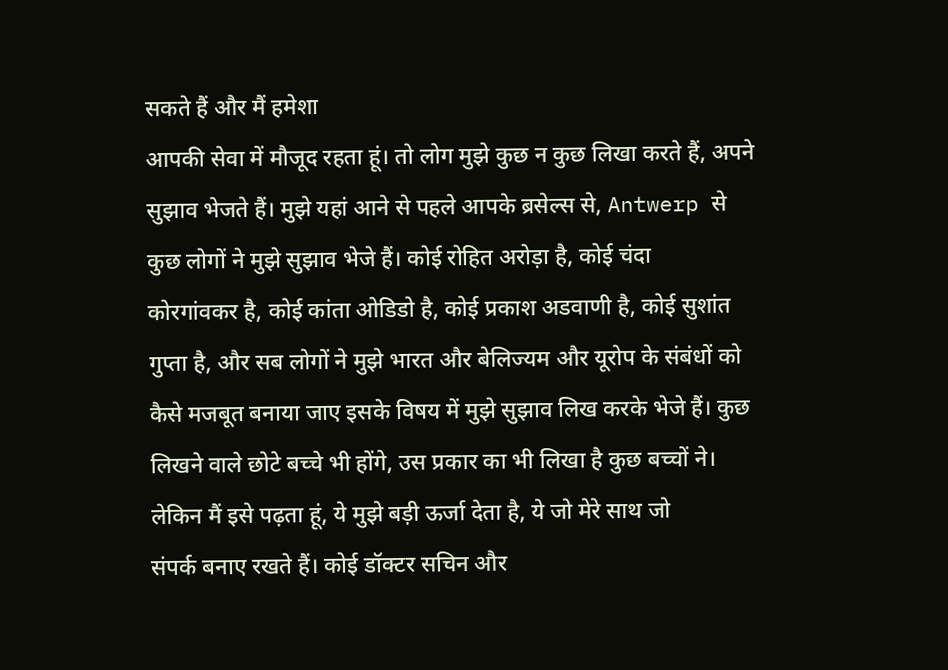सकते हैं और मैं हमेशा
आपकी सेवा में मौजूद रहता हूं। तो लोग मुझे कुछ न कुछ लिखा करते हैं, अपने
सुझाव भेजते हैं। मुझे यहां आने से पहले आपके ब्रसेल्स से, Antwerp से
कुछ लोगों ने मुझे सुझाव भेजे हैं। कोई रोहित अरोड़ा है, कोई चंदा
कोरगांवकर है, कोई कांता ओडिडो है, कोई प्रकाश अडवाणी है, कोई सुशांत
गुप्ता है, और सब लोगों ने मुझे भारत और बेलिज्यम और यूरोप के संबंधों को
कैसे मजबूत बनाया जाए इसके विषय में मुझे सुझाव लिख करके भेजे हैं। कुछ
लिखने वाले छोटे बच्चे भी होंगे, उस प्रकार का भी लिखा है कुछ बच्चों ने।
लेकिन मैं इसे पढ़ता हूं, ये मुझे बड़ी ऊर्जा देता है, ये जो मेरे साथ जो
संपर्क बनाए रखते हैं। कोई डॉक्टर सचिन और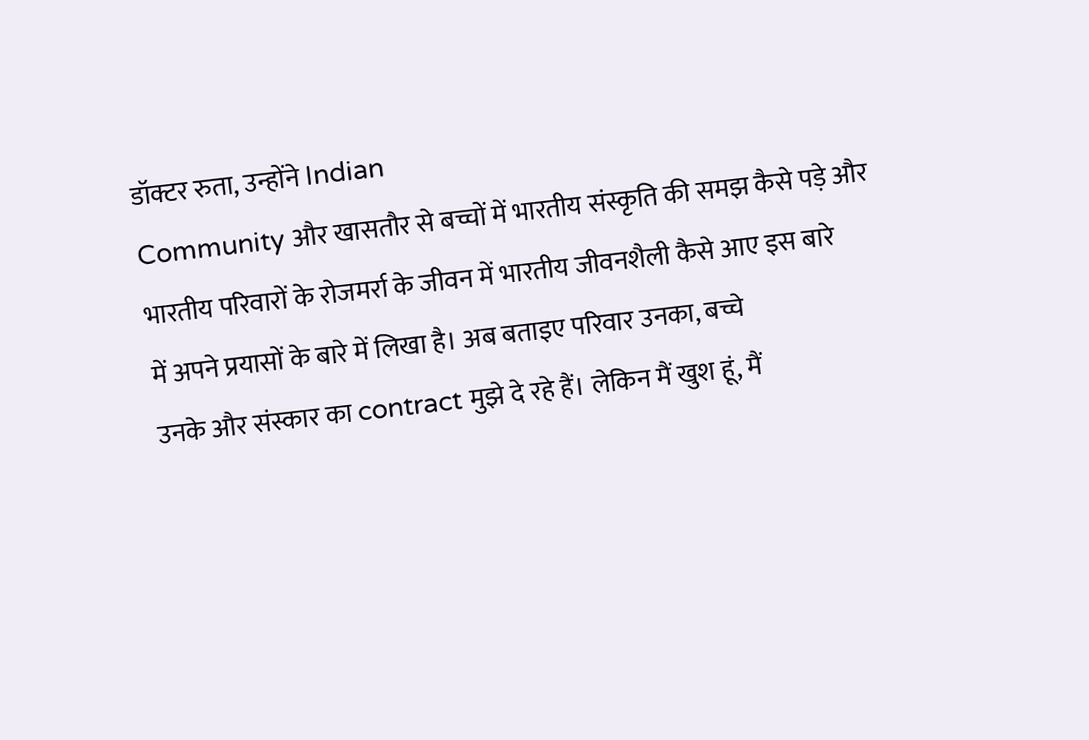डॉक्टर रुता, उन्होंने Indian
Community और खासतौर से बच्चों में भारतीय संस्कृति की समझ कैसे पड़े और
भारतीय परिवारों के रोजमर्रा के जीवन में भारतीय जीवनशैली कैसे आए इस बारे
में अपने प्रयासों के बारे में लिखा है। अब बताइए परिवार उनका, बच्चे
उनके और संस्कार का contract मुझे दे रहे हैं। लेकिन मैं खुश हूं, मैं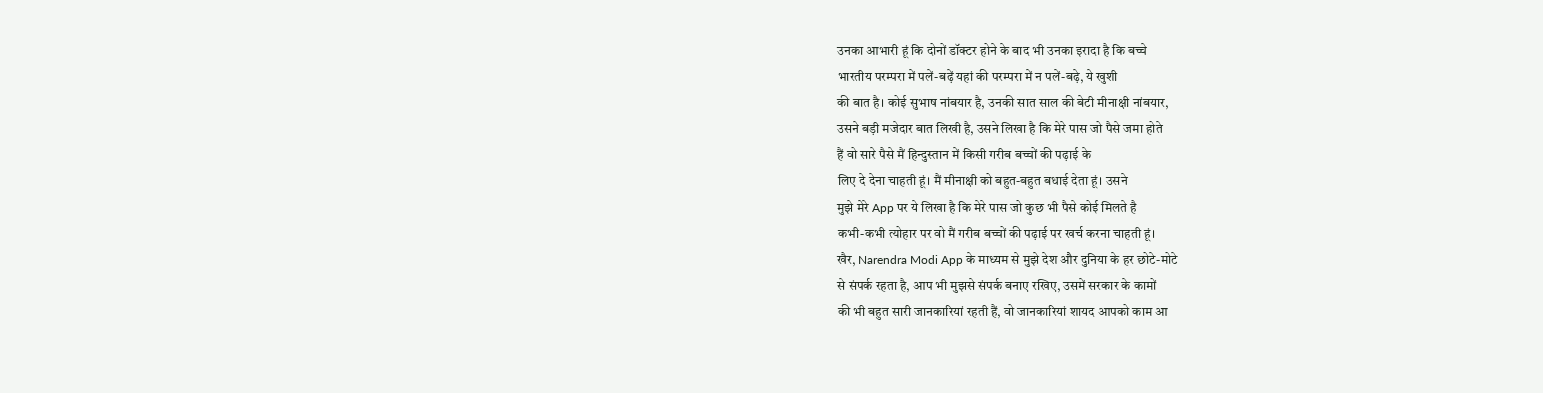उनका आभारी हूं कि दोनों डॉक्टर होने के बाद भी उनका इरादा है कि बच्चे
भारतीय परम्परा में पलें-बढ़ें यहां की परम्परा में न पलें-बढ़े, ये खुशी
की बात है। कोई सुभाष नांबयार है, उनकी सात साल की बेटी मीनाक्षी नांबयार,
उसने बड़ी मजेदार बात लिखी है, उसने लिखा है कि मेरे पास जो पैसे जमा होते
हैं वो सारे पैसे मैं हिन्दुस्तान में किसी गरीब बच्चों की पढ़ाई के
लिए दे देना चाहती हूं। मैं मीनाक्षी को बहुत-बहुत बधाई देता हूं। उसने
मुझे मेरे App पर ये लिखा है कि मेरे पास जो कुछ भी पैसे कोई मिलते है
कभी-कभी त्योहार पर वो मैं गरीब बच्चों की पढ़ाई पर खर्च करना चाहती हूं।
खैर, Narendra Modi App के माध्यम से मुझे देश और दुनिया के हर छोटे-मोटे
से संपर्क रहता है, आप भी मुझसे संपर्क बनाए रखिए, उसमें सरकार के कामों
की भी बहुत सारी जानकारियां रहती हैं, वो जानकारियां शायद आपको काम आ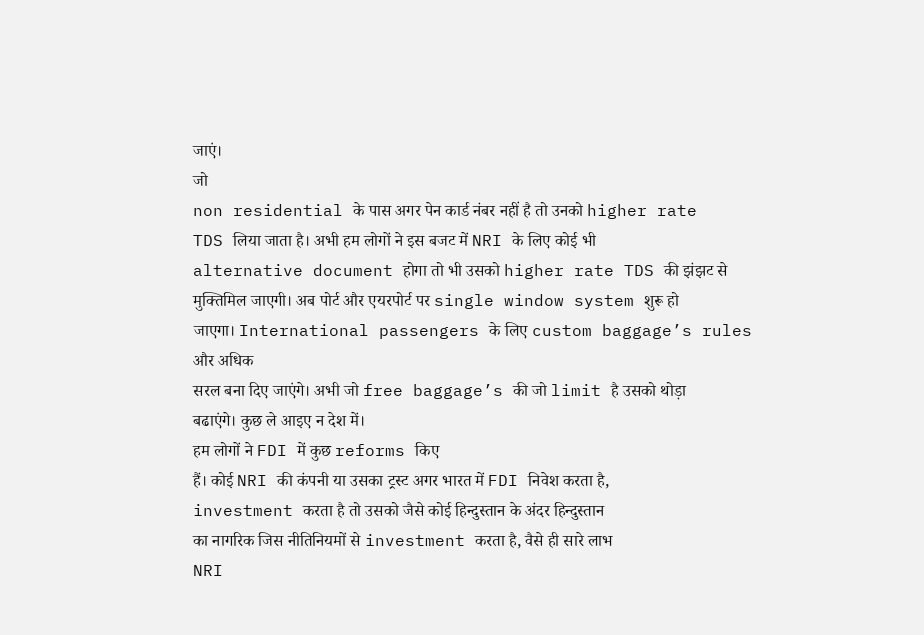जाएं।
जो
non residential के पास अगर पेन कार्ड नंबर नहीं है तो उनको higher rate
TDS लिया जाता है। अभी हम लोगों ने इस बजट में NRI के लिए कोई भी
alternative document होगा तो भी उसको higher rate TDS की झंझट से
मुक्तिमिल जाएगी। अब पोर्ट और एयरपोर्ट पर single window system शुरू हो
जाएगा। International passengers के लिए custom baggage’s rules और अधिक
सरल बना दिए जाएंगे। अभी जो free baggage’s की जो limit है उसको थोड़ा
बढाएंगे। कुछ ले आइए न देश में।
हम लोगों ने FDI में कुछ reforms किए
हैं। कोई NRI की कंपनी या उसका ट्रस्ट अगर भारत में FDI निवेश करता है,
investment करता है तो उसको जैसे कोई हिन्दुस्तान के अंदर हिन्दुस्तान
का नागरिक जिस नीतिनियमों से investment करता है, वैसे ही सारे लाभ
NRI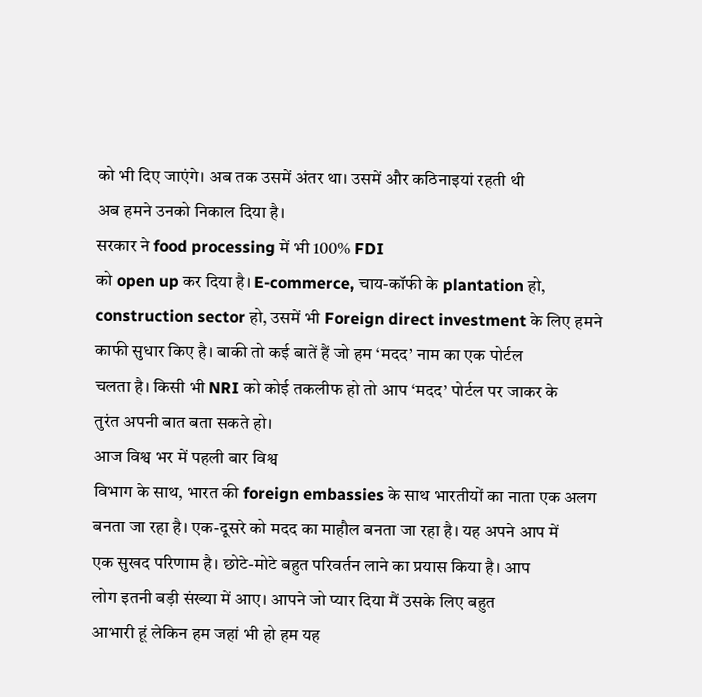को भी दिए जाएंगे। अब तक उसमें अंतर था। उसमें और कठिनाइयां रहती थी
अब हमने उनको निकाल दिया है।
सरकार ने food processing में भी 100% FDI
को open up कर दिया है। E-commerce, चाय-कॉफी के plantation हो,
construction sector हो, उसमें भी Foreign direct investment के लिए हमने
काफी सुधार किए है। बाकी तो कई बातें हैं जो हम ‘मदद’ नाम का एक पोर्टल
चलता है। किसी भी NRI को कोई तकलीफ हो तो आप ‘मदद’ पोर्टल पर जाकर के
तुरंत अपनी बात बता सकते हो।
आज विश्व भर में पहली बार विश्व
विभाग के साथ, भारत की foreign embassies के साथ भारतीयों का नाता एक अलग
बनता जा रहा है। एक-दूसरे को मदद का माहौल बनता जा रहा है। यह अपने आप में
एक सुखद परिणाम है। छोटे-मोटे बहुत परिवर्तन लाने का प्रयास किया है। आप
लोग इतनी बड़ी संख्या में आए। आपने जो प्यार दिया मैं उसके लिए बहुत
आभारी हूं लेकिन हम जहां भी हो हम यह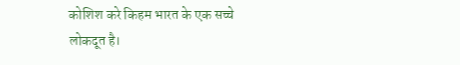कोशिश करे किहम भारत के एक सच्चे
लोकदूत है।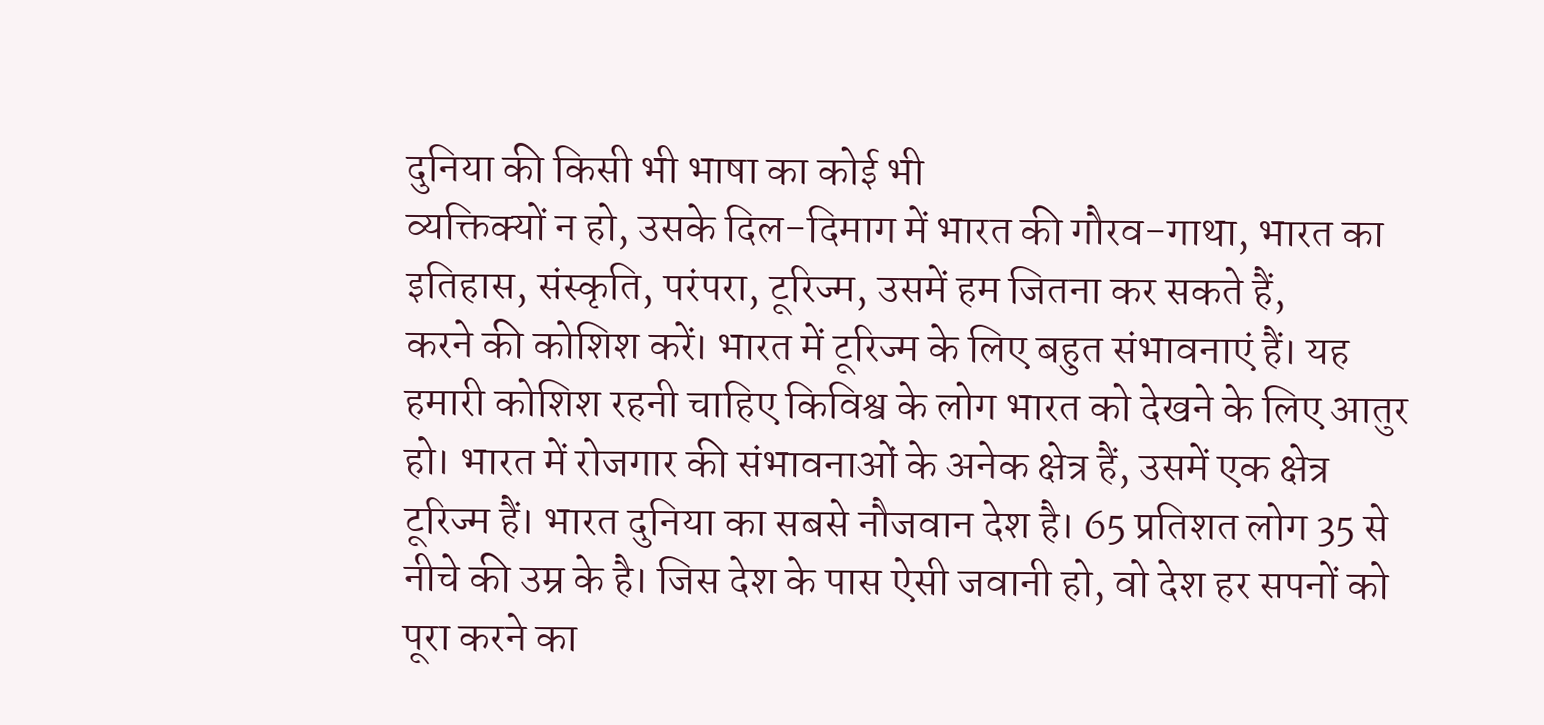दुनिया की किसी भी भाषा का कोई भी
व्यक्तिक्यों न हो, उसके दिल-दिमाग में भारत की गौरव-गाथा, भारत का
इतिहास, संस्कृति, परंपरा, टूरिज्म, उसमें हम जितना कर सकते हैं,
करने की कोशिश करें। भारत में टूरिज्म के लिए बहुत संभावनाएं हैं। यह
हमारी कोशिश रहनी चाहिए किविश्व के लोग भारत को देखने के लिए आतुर
हो। भारत में रोजगार की संभावनाओं के अनेक क्षेत्र हैं, उसमें एक क्षेत्र
टूरिज्म हैं। भारत दुनिया का सबसे नौजवान देश है। 65 प्रतिशत लोग 35 से
नीचे की उम्र के है। जिस देश के पास ऐसी जवानी हो, वो देश हर सपनों को
पूरा करने का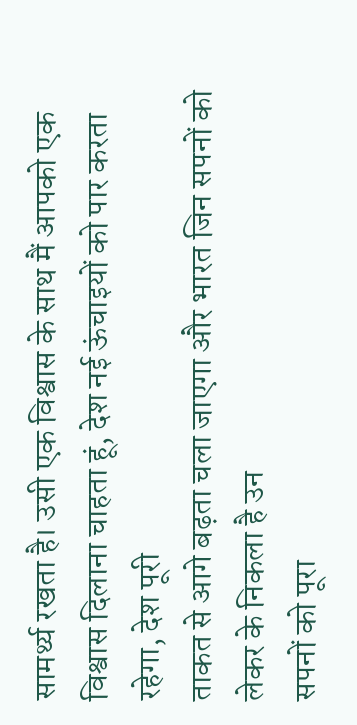सामर्थ्य रखता है। उसी एक विश्वास के साथ मैं आपको एक
विश्वास दिलाना चाहता हूं, देश नई ऊंचाइयों को पार करता रहेगा, देश पूरी
ताकत से आगे बढ़ता चला जाएगा और भारत जिन सपनों को लेकर के निकला है उन
सपनों को पूरा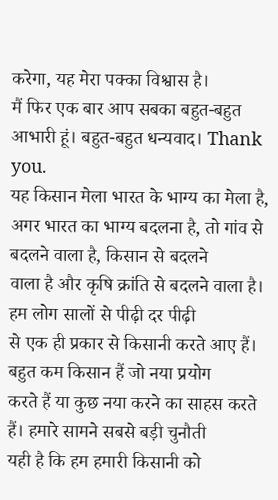करेगा, यह मेरा पक्का विश्वास है।
मैं फिर एक बार आप सबका बहुत-बहुत आभारी हूं। बहुत-बहुत धन्यवाद। Thank you.
यह किसान मेला भारत के भाग्य का मेला है,
अगर भारत का भाग्य बदलना है, तो गांव से बदलने वाला है, किसान से बदलने
वाला है और कृषि क्रांति से बदलने वाला है। हम लोग सालों से पीढ़ी दर पीढ़ी
से एक ही प्रकार से किसानी करते आए हैं। बहुत कम किसान हैं जो नया प्रयोग
करते हैं या कुछ नया करने का साहस करते हैं। हमारे सामने सबसे बड़ी चुनौती
यही है कि हम हमारी किसानी को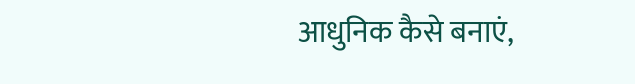आधुनिक कैसे बनाएं,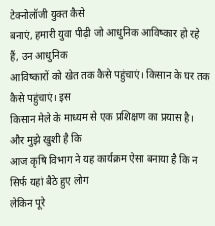टेक्नोलॉजी युक्त कैसे
बनाएं, हमारी युवा पीढ़ी जो आधुनिक आविष्कार हो रहे हैं, उन आधुनिक
आविष्कारों को खेत तक कैसे पहुंचाएं। किसान के घर तक कैसे पहुंचाएं। इस
किसान मेले के माध्यम से एक प्रशिक्षण का प्रयास है। और मुझे खुशी है कि
आज कृषि विभाग ने यह कार्यक्रम ऐसा बनाया है कि न सिर्फ यहां बैठे हुए लोग
लेकिन पूरे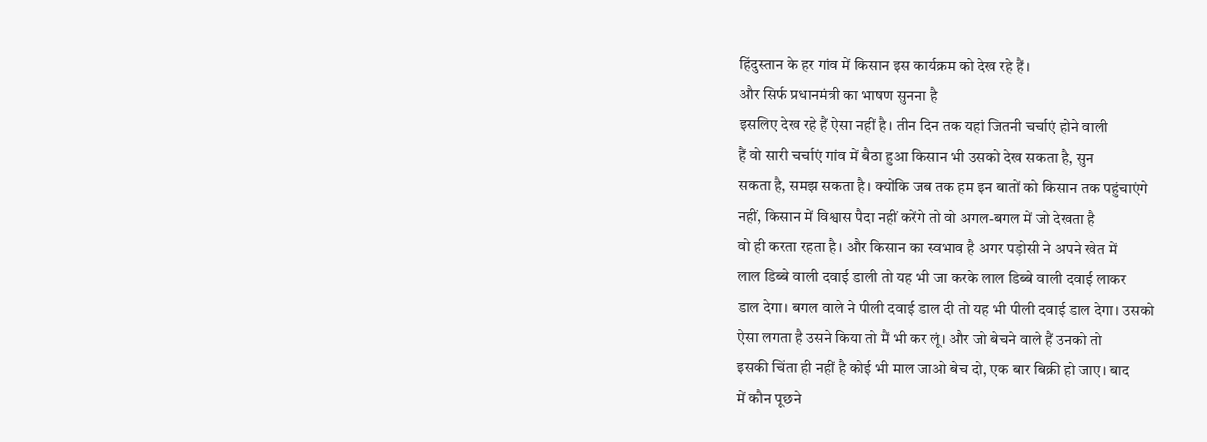हिंदुस्तान के हर गांव में किसान इस कार्यक्रम को देख रहे हैं।
और सिर्फ प्रधानमंत्री का भाषण सुनना है
इसलिए देख रहे हैं ऐसा नहीं है। तीन दिन तक यहां जितनी चर्चाएं होने वाली
हैं वो सारी चर्चाएं गांव में बैठा हुआ किसान भी उसको देख सकता है, सुन
सकता है, समझ सकता है। क्योंकि जब तक हम इन बातों को किसान तक पहुंचाएंगे
नहीं, किसान में विश्वास पैदा नहीं करेंगे तो वो अगल-बगल में जो देखता है
वो ही करता रहता है। और किसान का स्वभाव है अगर पड़ोसी ने अपने खेत में
लाल डिब्बे वाली दवाई डाली तो यह भी जा करके लाल डिब्बे वाली दवाई लाकर
डाल देगा। बगल वाले ने पीली दवाई डाल दी तो यह भी पीली दवाई डाल देगा। उसको
ऐसा लगता है उसने किया तो मैं भी कर लूं। और जो बेचने वाले हैं उनको तो
इसकी चिंता ही नहीं है कोई भी माल जाओ बेच दो, एक बार बिक्री हो जाए। बाद
में कौन पूछने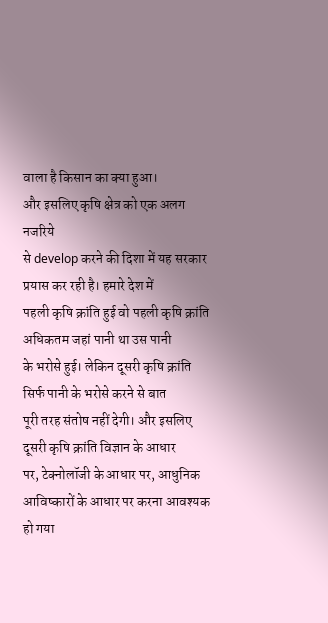वाला है किसान का क्या हुआ।
और इसलिए कृषि क्षेत्र को एक अलग नजरिये
से develop करने की दिशा में यह सरकार प्रयास कर रही है। हमारे देश में
पहली कृषि क्रांति हुई वो पहली कृषि क्रांति अधिकतम जहां पानी था उस पानी
के भरोसे हुई। लेकिन दूसरी कृषि क्रांति सिर्फ पानी के भरोसे करने से बात
पूरी तरह संतोष नहीं देगी। और इसलिए दूसरी कृषि क्रांति विज्ञान के आधार
पर, टेक्नोलॉजी के आधार पर, आधुनिक आविष्कारों के आधार पर करना आवश्यक
हो गया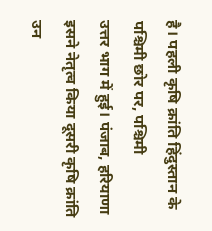है। पहली कृषि क्रांति हिंदुस्तान के पश्चिमी छोर पर, पश्चिमी
उत्तर भाग में हुई। पंजाब, हरियाणा इसने नेतृत्व किया दूसरी कृषि क्रांति
उन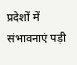प्रदेशों में संभावनाएं पड़ी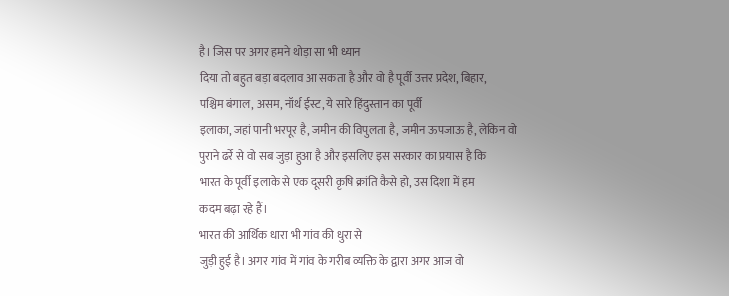है। जिस पर अगर हमने थोड़ा सा भी ध्यान
दिया तो बहुत बड़ा बदलाव आ सकता है और वो है पूर्वी उत्तर प्रदेश, बिहार,
पश्चिम बंगाल, असम, नॉर्थ ईस्ट, ये सारे हिंदुस्तान का पूर्वी
इलाका, जहां पानी भरपूर है, जमीन की विपुलता है, जमीन ऊपजाऊ है, लेकिन वो
पुराने ढर्रे से वो सब जुड़ा हुआ है और इसलिए इस सरकार का प्रयास है कि
भारत के पूर्वी इलाके से एक दूसरी कृषि क्रांति कैसे हो, उस दिशा में हम
कदम बढ़ा रहे हैं।
भारत की आर्थिक धारा भी गांव की धुरा से
जुड़ी हुई है। अगर गांव में गांव के गरीब व्यक्ति के द्वारा अगर आज वो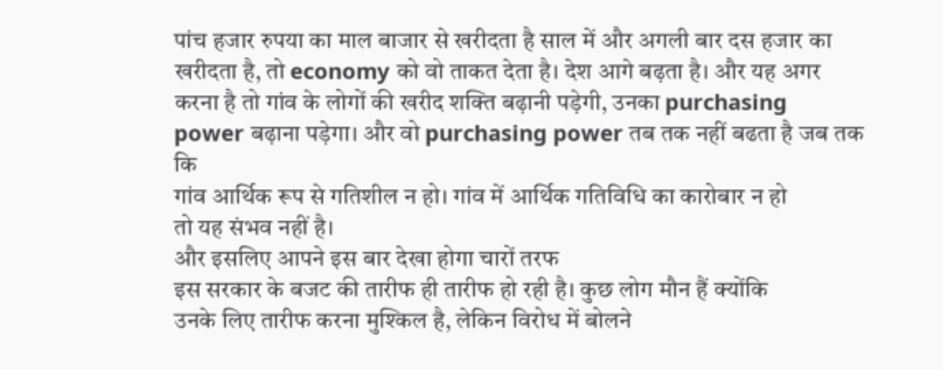पांच हजार रुपया का माल बाजार से खरीदता है साल में और अगली बार दस हजार का
खरीदता है, तो economy को वो ताकत देता है। देश आगे बढ़ता है। और यह अगर
करना है तो गांव के लोगों की खरीद शक्ति बढ़ानी पड़ेगी, उनका purchasing
power बढ़ाना पड़ेगा। और वो purchasing power तब तक नहीं बढता है जब तक कि
गांव आर्थिक रूप से गतिशील न हो। गांव में आर्थिक गतिविधि का कारोबार न हो
तो यह संभव नहीं है।
और इसलिए आपने इस बार देखा होगा चारों तरफ
इस सरकार के बजट की तारीफ ही तारीफ हो रही है। कुछ लोग मौन हैं क्योंकि
उनके लिए तारीफ करना मुश्किल है, लेकिन विरोध में बोलने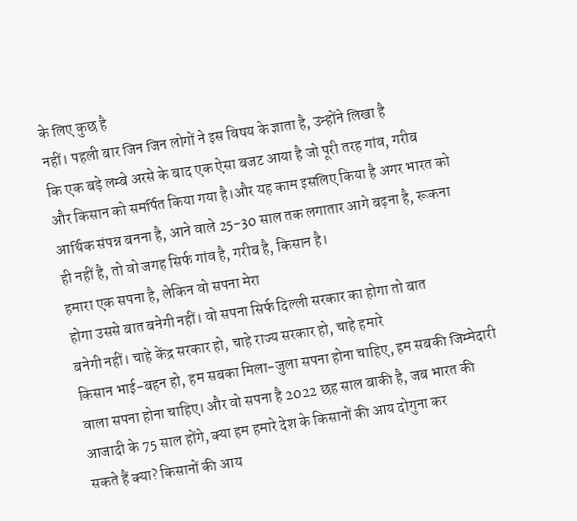के लिए कुछ है
नहीं। पहली बार जिन जिन लोगों ने इस विषय के ज्ञाता है, उन्होंने लिखा है
कि एक बड़े लम्बे अरसे के बाद एक ऐसा बजट आया है जो पूरी तरह गांव, गरीब
और किसान को समर्पित किया गया है।और यह काम इसलिए किया है अगर भारत को
आर्थिक संपन्न बनना है, आने वाले 25-30 साल तक लगातार आगे बढ़ना है, रूकना
ही नहीं है, तो वो जगह सिर्फ गांव है, गरीब है, किसान है।
हमारा एक सपना है, लेकिन वो सपना मेरा
होगा उससे बात बनेगी नहीं। वो सपना सिर्फ दिल्ली सरकार का होगा तो बात
बनेगी नहीं। चाहे केंद्र सरकार हो, चाहे राज्य सरकार हो, चाहे हमारे
किसान भाई-बहन हो, हम सबका मिला-जुला सपना होना चाहिए, हम सबकी जिम्मेदारी
वाला सपना होना चाहिए। और वो सपना है 2022 छह साल बाकी है, जब भारत की
आजादी के 75 साल होंगे, क्या हम हमारे देश के किसानों की आय दोगुना कर
सकते हैं क्या? किसानों की आय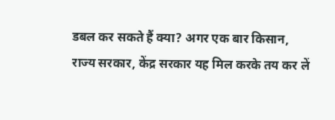डबल कर सकते हैं क्या? अगर एक बार किसान,
राज्य सरकार, केंद्र सरकार यह मिल करके तय कर लें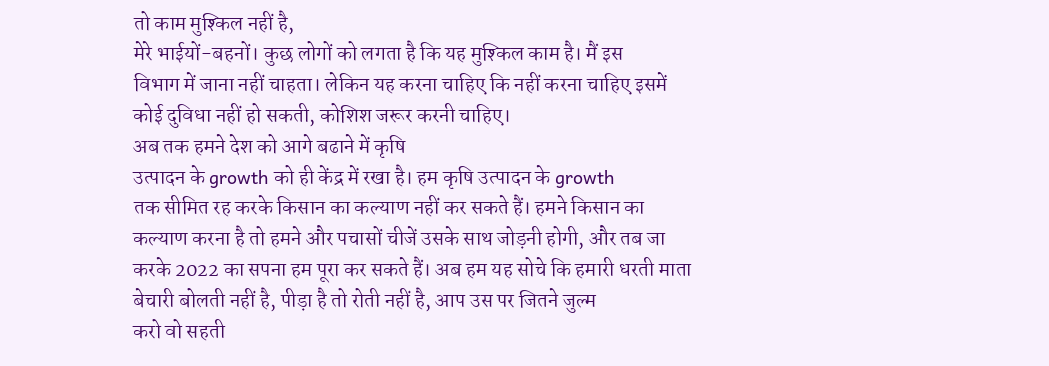तो काम मुश्किल नहीं है,
मेरे भाईयों-बहनों। कुछ लोगों को लगता है कि यह मुश्किल काम है। मैं इस
विभाग में जाना नहीं चाहता। लेकिन यह करना चाहिए कि नहीं करना चाहिए इसमें
कोई दुविधा नहीं हो सकती, कोशिश जरूर करनी चाहिए।
अब तक हमने देश को आगे बढाने में कृषि
उत्पादन के growth को ही केंद्र में रखा है। हम कृषि उत्पादन के growth
तक सीमित रह करके किसान का कल्याण नहीं कर सकते हैं। हमने किसान का
कल्याण करना है तो हमने और पचासों चीजें उसके साथ जोड़नी होगी, और तब जा
करके 2022 का सपना हम पूरा कर सकते हैं। अब हम यह सोचे कि हमारी धरती माता
बेचारी बोलती नहीं है, पीड़ा है तो रोती नहीं है, आप उस पर जितने जुल्म
करो वो सहती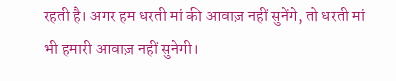रहती है। अगर हम धरती मां की आवाज़ नहीं सुनेंगे, तो धरती मां
भी हमारी आवाज़ नहीं सुनेगी।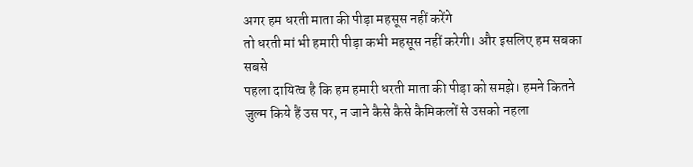अगर हम धरती माता की पीड़ा महसूस नहीं करेंगे
तो धरती मां भी हमारी पीड़ा कभी महसूस नहीं करेगी। और इसलिए हम सबका सबसे
पहला दायित्व है कि हम हमारी धरती माता की पीड़ा को समझे। हमने कितने
जुल्म किये हैं उस पर, न जाने कैसे कैसे कैमिकलों से उसको नहला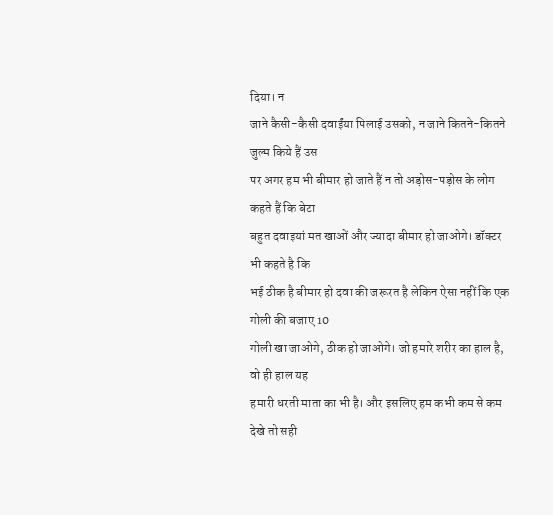दिया। न
जाने कैसी-कैसी दवाईंया पिलाई उसको, न जाने कितने-कितने जुल्म किये हैं उस
पर अगर हम भी बीमार हो जाते हैं न तो अड़ोस-पड़ोस के लोग कहते हैं कि बेटा
बहुत दवाइयां मत खाओं और ज्यादा बीमार हो जाओगे। डॉक्टर भी कहते है कि
भई ठीक है बीमार हो दवा की जरूरत है लेकिन ऐसा नहीं कि एक गोली की बजाए 10
गोली खा जाओगे, ठीक हो जाओगे। जो हमारे शरीर का हाल है, वो ही हाल यह
हमारी धरती माता का भी है। और इसलिए हम कभी कम से कम देखे तो सही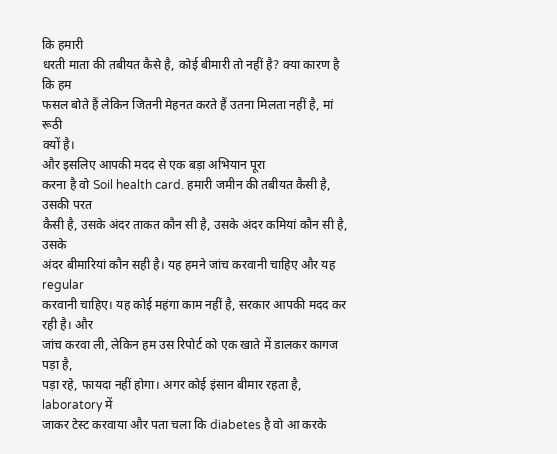कि हमारी
धरती माता की तबीयत कैसे है, कोई बीमारी तो नहीं है? क्या कारण है कि हम
फसल बोते हैं लेकिन जितनी मेहनत करते हैं उतना मिलता नहीं है, मां रूठी
क्यों है।
और इसलिए आपकी मदद से एक बड़ा अभियान पूरा
करना है वो Soil health card. हमारी जमीन की तबीयत कैसी है, उसकी परत
कैसी है, उसके अंदर ताकत कौन सी है, उसके अंदर कमियां कौन सी है, उसके
अंदर बीमारियां कौन सही है। यह हमने जांच करवानी चाहिए और यह regular
करवानी चाहिए। यह कोई महंगा काम नहीं है, सरकार आपकी मदद कर रही है। और
जांच करवा ली, लेकिन हम उस रिपोर्ट को एक खाते में डालकर कागज पड़ा है,
पड़ा रहे, फायदा नहीं होगा। अगर कोई इंसान बीमार रहता है, laboratory में
जाकर टेस्ट करवाया और पता चला कि diabetes है वो आ करके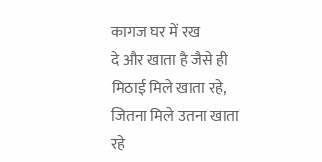कागज घर में रख
दे और खाता है जैसे ही मिठाई मिले खाता रहे, जितना मिले उतना खाता रहे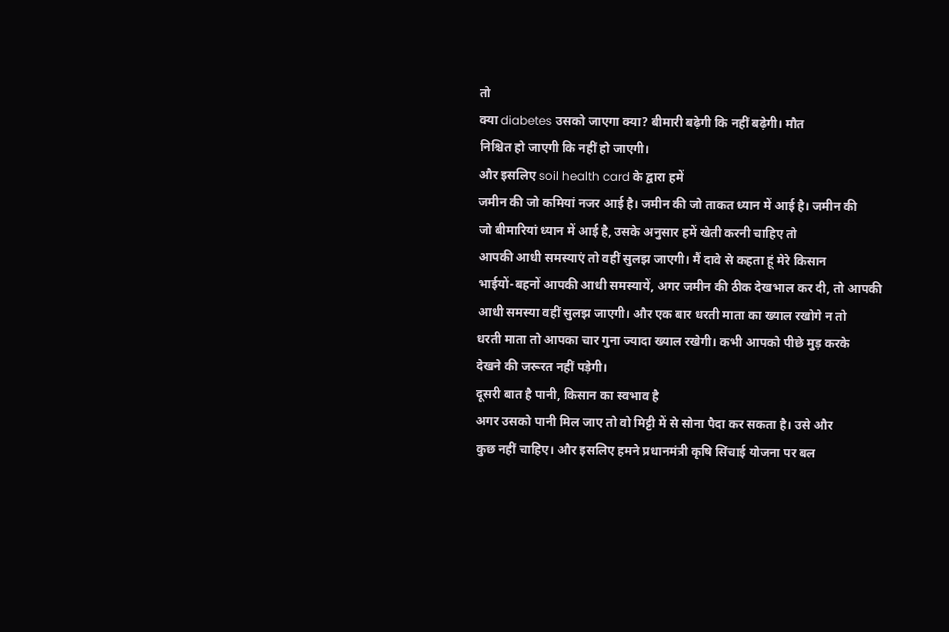तो
क्या diabetes उसको जाएगा क्या? बीमारी बढ़ेगी कि नहीं बढ़ेगी। मौत
निश्चित हो जाएगी कि नहीं हो जाएगी।
और इसलिए soil health card के द्वारा हमें
जमीन की जो कमियां नजर आई है। जमीन की जो ताकत ध्यान में आई है। जमीन की
जो बीमारियां ध्यान में आई है, उसके अनुसार हमें खेती करनी चाहिए तो
आपकी आधी समस्याएं तो वहीं सुलझ जाएगी। मैं दावे से कहता हूं मेरे किसान
भाईयों-बहनों आपकी आधी समस्यायें, अगर जमीन की ठीक देखभाल कर दी, तो आपकी
आधी समस्या वहीं सुलझ जाएगी। और एक बार धरती माता का ख्याल रखोगे न तो
धरती माता तो आपका चार गुना ज्यादा ख्याल रखेगी। कभी आपको पीछे मुड़ करके
देखने की जरूरत नहीं पड़ेगी।
दूसरी बात है पानी, किसान का स्वभाव है
अगर उसको पानी मिल जाए तो वो मिट्टी में से सोना पैदा कर सकता है। उसे और
कुछ नहीं चाहिए। और इसलिए हमने प्रधानमंत्री कृषि सिंचाई योजना पर बल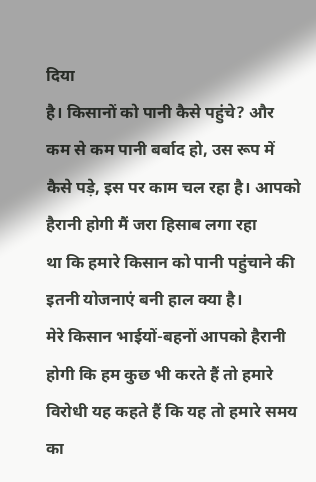दिया
है। किसानों को पानी कैसे पहुंचे? और कम से कम पानी बर्बाद हो, उस रूप में
कैसे पड़े, इस पर काम चल रहा है। आपको हैरानी होगी मैं जरा हिसाब लगा रहा
था कि हमारे किसान को पानी पहुंचाने की इतनी योजनाएं बनी हाल क्या है।
मेरे किसान भाईयों-बहनों आपको हैरानी होगी कि हम कुछ भी करते हैं तो हमारे
विरोधी यह कहते हैं कि यह तो हमारे समय का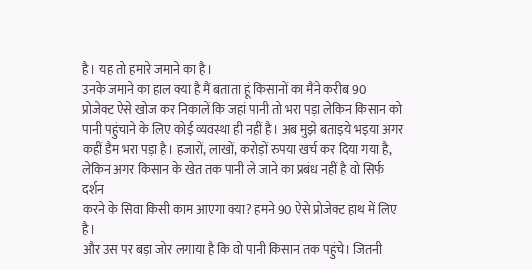है। यह तो हमारे जमाने का है।
उनके जमाने का हाल क्या है मैं बताता हूं किसानों का मैंने करीब 90
प्रोजेक्ट ऐसे खोज कर निकालें कि जहां पानी तो भरा पड़ा लेकिन किसान को
पानी पहुंचाने के लिए कोई व्यवस्था ही नहीं है। अब मुझे बताइये भइया अगर
कहीं डैम भरा पड़ा है। हजारों, लाखों, करोड़ों रुपया खर्च कर दिया गया है,
लेकिन अगर किसान के खेत तक पानी ले जाने का प्रबंध नहीं है वो सिर्फ दर्शन
करने के सिवा किसी काम आएगा क्या? हमने 90 ऐसे प्रोजेक्ट हाथ में लिए है।
और उस पर बड़ा जोर लगाया है कि वो पानी किसान तक पहुंचे। जितनी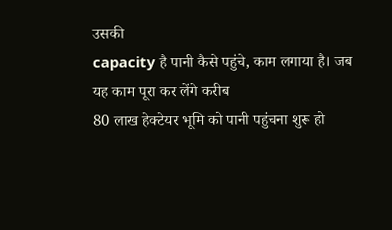उसकी
capacity है पानी कैसे पहुंचे, काम लगाया है। जब यह काम पूरा कर लेंगे करीब
80 लाख हेक्टेयर भूमि को पानी पहुंचना शुरू हो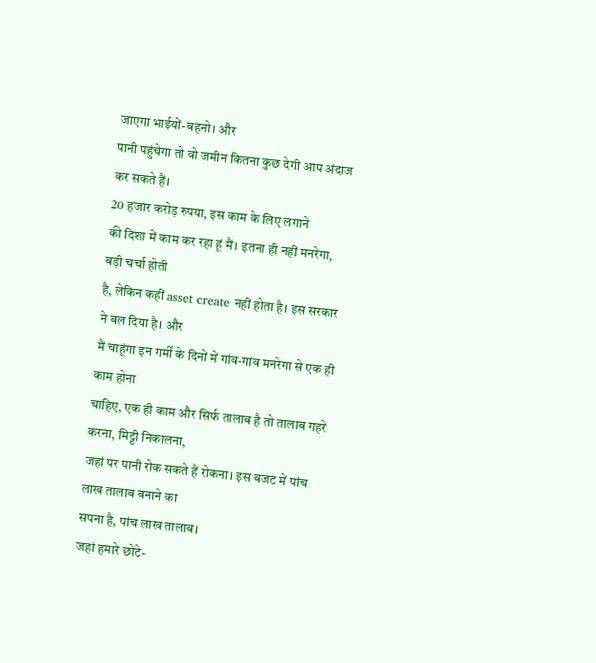जाएगा भाईयों-बहनो। और
पानी पहुंचेगा तो वो जमीन कितना कुछ देगी आप अंदाज कर सकते हैं।
20 हजार करोड़ रुपया, इस काम के लिए लगाने
की दिशा में काम कर रहा हूं मैं। इतना ही नहीं मनरेगा, बड़ी चर्चा होती
है, लेकिन कहीं asset create नहीं होता है। इस सरकार ने बल दिया है। और
मैं चाहूंगा इन गर्मी के दिनों में गांव-गांव मनरेगा से एक ही काम होना
चाहिए, एक ही काम और सिर्फ तालाब है तो तालाब गहरे करना, मिट्टी निकालना,
जहां पर पानी रोक सकते हैं रोकना। इस बजट में पांच लाख तालाब बनाने का
सपना है, पांच लाख तालाब।
जहां हमारे छोटे-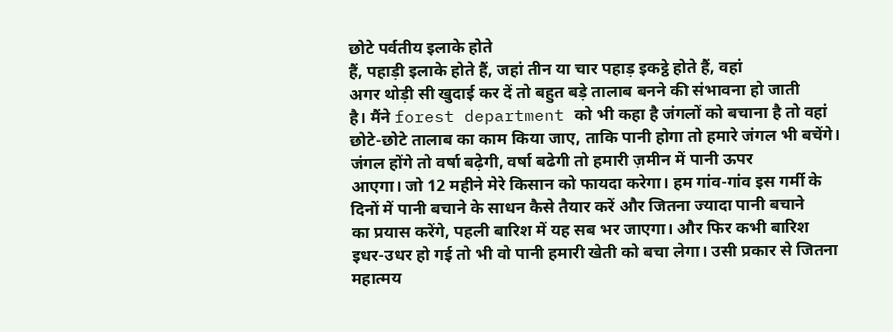छोटे पर्वतीय इलाके होते
हैं, पहाड़ी इलाके होते हैं, जहां तीन या चार पहाड़ इकट्ठे होते हैं, वहां
अगर थोड़ी सी खुदाई कर दें तो बहुत बड़े तालाब बनने की संभावना हो जाती
है। मैंने forest department को भी कहा है जंगलों को बचाना है तो वहां
छोटे-छोटे तालाब का काम किया जाए, ताकि पानी होगा तो हमारे जंगल भी बचेंगे।
जंगल होंगे तो वर्षा बढ़ेगी, वर्षा बढेगी तो हमारी ज़मीन में पानी ऊपर
आएगा। जो 12 महीने मेरे किसान को फायदा करेगा। हम गांव-गांव इस गर्मी के
दिनों में पानी बचाने के साधन कैसे तैयार करें और जितना ज्यादा पानी बचाने
का प्रयास करेंगे, पहली बारिश में यह सब भर जाएगा। और फिर कभी बारिश
इधर-उधर हो गई तो भी वो पानी हमारी खेती को बचा लेगा। उसी प्रकार से जितना
महात्मय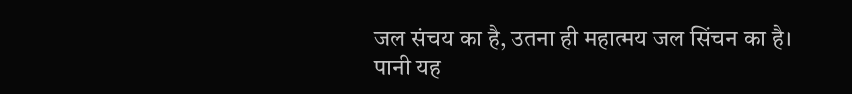जल संचय का है, उतना ही महात्मय जल सिंचन का है।
पानी यह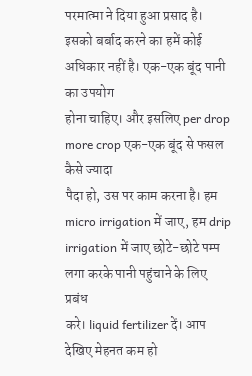परमात्मा ने दिया हुआ प्रसाद है।
इसको बर्बाद करने का हमें कोई अधिकार नहीं है। एक-एक बूंद पानी का उपयोग
होना चाहिए। और इसलिए per drop more crop एक-एक बूंद से फसल कैसे ज्यादा
पैदा हो, उस पर काम करना है। हम micro irrigation में जाए, हम drip
irrigation में जाए छोटे-छोटे पम्प लगा करके पानी पहुंचाने के लिए प्रबंध
करे। liquid fertilizer दें। आप देखिए मेहनत कम हो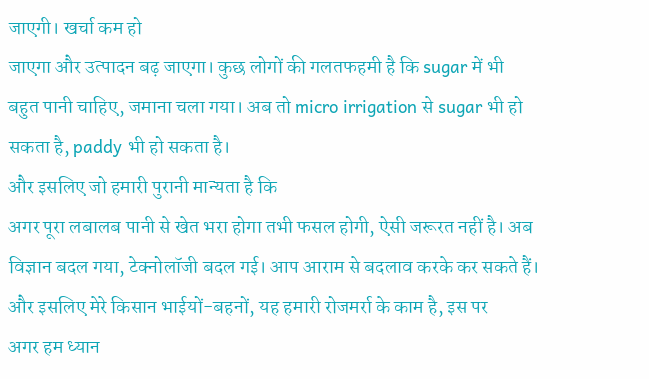जाएगी। खर्चा कम हो
जाएगा और उत्पादन बढ़ जाएगा। कुछ लोगों की गलतफहमी है कि sugar में भी
बहुत पानी चाहिए, जमाना चला गया। अब तो micro irrigation से sugar भी हो
सकता है, paddy भी हो सकता है।
और इसलिए जो हमारी पुरानी मान्यता है कि
अगर पूरा लबालब पानी से खेत भरा होगा तभी फसल होगी, ऐसी जरूरत नहीं है। अब
विज्ञान बदल गया, टेक्नोलॉजी बदल गई। आप आराम से बदलाव करके कर सकते हैं।
और इसलिए मेरे किसान भाईयों-बहनों, यह हमारी रोजमर्रा के काम है, इस पर
अगर हम ध्यान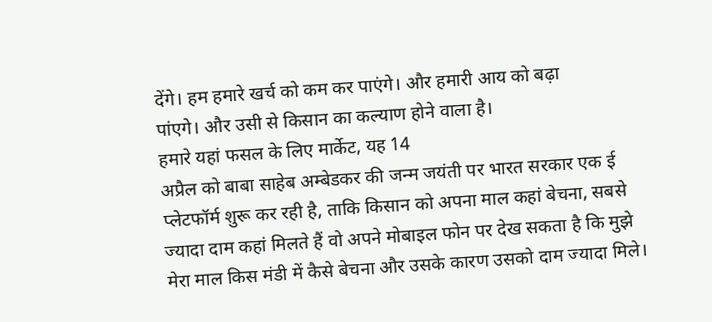देंगे। हम हमारे खर्च को कम कर पाएंगे। और हमारी आय को बढ़ा
पांएगे। और उसी से किसान का कल्याण होने वाला है।
हमारे यहां फसल के लिए मार्केट, यह 14
अप्रैल को बाबा साहेब अम्बेडकर की जन्म जयंती पर भारत सरकार एक ई
प्लेटफॉर्म शुरू कर रही है, ताकि किसान को अपना माल कहां बेचना, सबसे
ज्यादा दाम कहां मिलते हैं वो अपने मोबाइल फोन पर देख सकता है कि मुझे
मेरा माल किस मंडी में कैसे बेचना और उसके कारण उसको दाम ज्यादा मिले।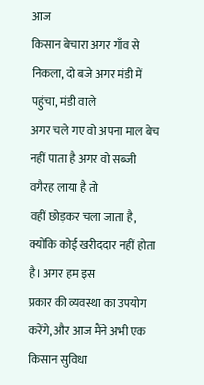आज
किसान बेचारा अगर गाँव से निकला, दो बजे अगर मंडी में पहुंचा, मंडी वाले
अगर चले गए वो अपना माल बेच नहीं पाता है अगर वो सब्जी वगैरह लाया है तो
वहीं छोड़कर चला जाता है, क्योंकि कोई खरीददार नहीं होता है। अगर हम इस
प्रकार की व्यवस्था का उपयोग करेंगे, और आज मैंने अभी एक किसान सुविधा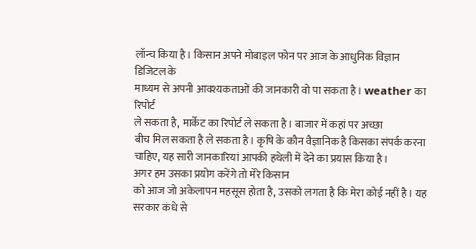लॉन्च किया है। किसान अपने मोबाइल फोन पर आज के आधुनिक विज्ञान डिजिटल के
माध्यम से अपनी आवश्यकताओं की जानकारी वो पा सकता है। weather का रिपोर्ट
ले सकता है, मार्केट का रिपोर्ट ले सकता है। बाजार में कहां पर अच्छा
बीच मिल सकता है ले सकता है। कृषि के कौन वैज्ञानिक है किसका संपर्क करना
चाहिए, यह सारी जानकारियां आपकी हथेली में देने का प्रयास किया है।
अगर हम उसका प्रयोग करेंगे तो मेरे किसान
को आज जो अकेलापन महसूस होता है, उसको लगता है कि मेरा कोई नहीं है। यह
सरकार कंधे से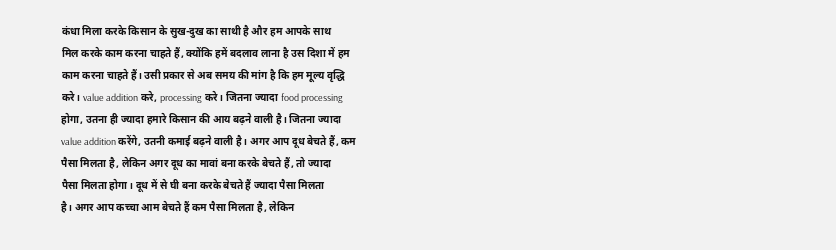कंधा मिला करके किसान के सुख-दुख का साथी है और हम आपके साथ
मिल करके काम करना चाहते हैं, क्योंकि हमें बदलाव लाना है उस दिशा में हम
काम करना चाहते हैं। उसी प्रकार से अब समय की मांग है कि हम मूल्य वृद्धि
करे। value addition करे, processing करे। जितना ज्यादा food processing
होगा, उतना ही ज्यादा हमारे किसान की आय बढ़ने वाली है। जितना ज्यादा
value addition करेंगे, उतनी कमाई बढ़ने वाली है। अगर आप दूध बेचते हैं, कम
पैसा मिलता है, लेकिन अगर दूध का मावां बना करके बेचते हैं, तो ज्यादा
पैसा मिलता होगा। दूध में से घी बना करके बेचते हैं ज्यादा पैसा मिलता
है। अगर आप कच्चा आम बेचते हैं कम पैसा मिलता है, लेकिन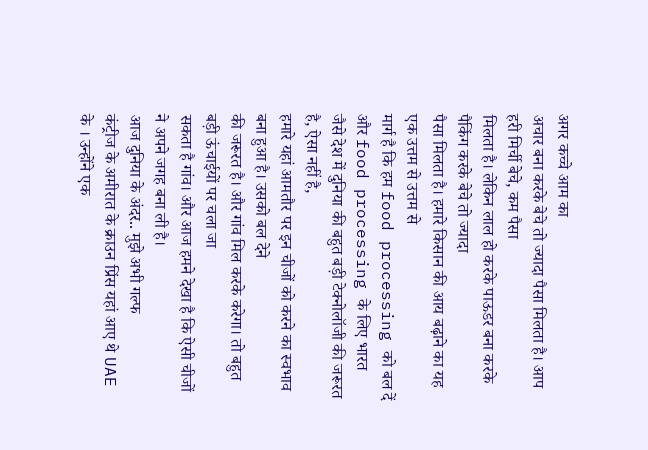अगर कच्चे आम का
अचार बना करके बेचे तो ज्यादा पैसा मिलता है। आप हरी मिर्ची बेचे, कम पैसा
मिलता है। लेकिन लाल हो करके पाऊडर बना करके पैकिंग करके बेचे तो ज्यादा
पैसा मिलता है। हमारे किसान की आय बढ़ाने का यह एक उत्तम से उत्तम से
मार्ग है कि हम food processing को बल दें और food processing के लिए भारत
जैसे देश में दुनिया की बहुत बड़ी टेक्नोलॉजी की जरूरत है, ऐसा नहीं है,
हमारे यहां आमतौर पर इन चीजों को करने का स्वभाव बना हुआ है। उसको बल देने
की जरूरत है। और गांव मिल करके करेगा। तो बहुत बड़ी ऊंचाईयों पर चला जा
सकता है गांव। और आज हमने देखा है कि ऐसी चीजों ने अपने जगह बना ली है।
आज दुनिया के अंदर.. मुझे अभी गल्फ
कंट्रीज के अमीरात के क्राउन प्रिंस यहां आए थे UAE के । उन्होंने एक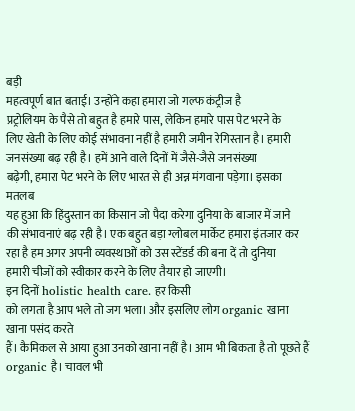बड़ी
महत्वपूर्ण बात बताई। उन्होंने कहा हमारा जो गल्फ कंट्रीज है
प्रट्रोलियम के पैसे तो बहुत है हमारे पास, लेकिन हमारे पास पेट भरने के
लिए खेती के लिए कोई संभावना नहीं है हमारी जमीन रेगिस्तान है। हमारी
जनसंख्या बढ़ रही है। हमें आने वाले दिनों में जैसे-जैसे जनसंख्या
बढ़ेगी, हमारा पेट भरने के लिए भारत से ही अन्न मंगवाना पड़ेगा। इसका मतलब
यह हुआ कि हिंदुस्तान का किसान जो पैदा करेगा दुनिया के बाजार में जाने
की संभावनाएं बढ़ रही है। एक बहुत बड़ा ग्लोबल मार्केट हमारा इंतजार कर
रहा है हम अगर अपनी व्यवस्थाओं को उस स्टेंडर्ड की बना दें तो दुनिया
हमारी चीजों को स्वीकार करने के लिए तैयार हो जाएगी।
इन दिनों holistic health care. हर किसी
को लगता है आप भले तो जग भला। और इसलिए लोग organic खाना खाना पसंद करते
हैं। कैमिकल से आया हुआ उनको खाना नहीं है। आम भी बिकता है तो पूछते हैं
organic है। चावल भी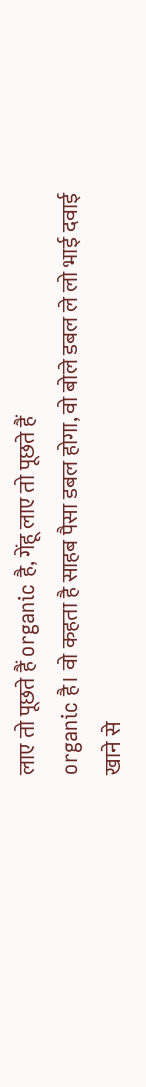लाए तो पूछते हैं organic है, गेंहू लाए तो पूछते हैं
organic है। वो कहता है साहब पैसा डबल होगा, वो बोले डबल ले लो भाई दवाई
खाने से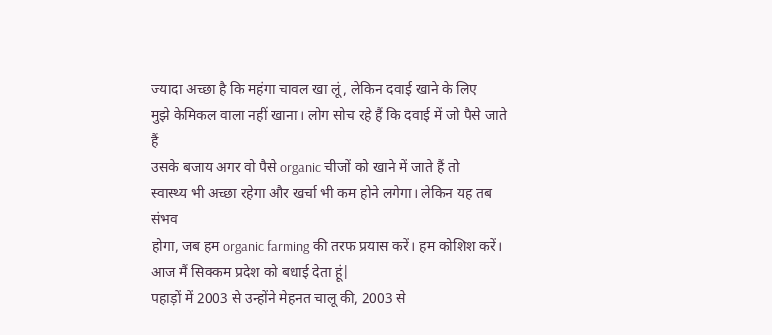ज्यादा अच्छा है कि महंगा चावल खा लूं, लेकिन दवाई खाने के लिए
मुझे केमिकल वाला नहीं खाना। लोग सोच रहे हैं कि दवाई में जो पैसे जाते हैं
उसके बजाय अगर वो पैसे organic चीजों को खाने में जाते हैं तो
स्वास्थ्य भी अच्छा रहेगा और खर्चा भी कम होने लगेगा। लेकिन यह तब संभव
होगा, जब हम organic farming की तरफ प्रयास करें। हम कोशिश करें।
आज मैं सिक्कम प्रदेश को बधाई देता हूं|
पहाड़ों में 2003 से उन्होंने मेहनत चालू की, 2003 से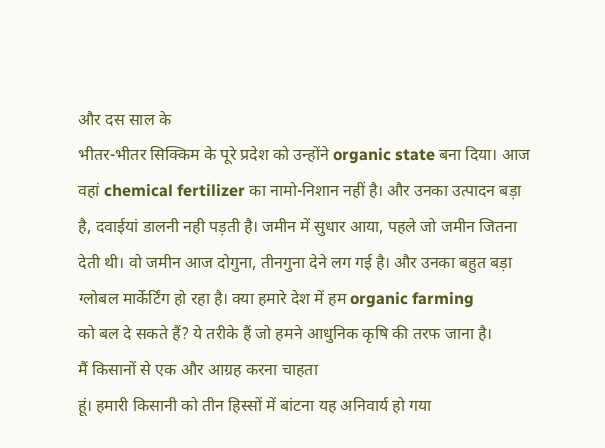और दस साल के
भीतर-भीतर सिक्किम के पूरे प्रदेश को उन्होंने organic state बना दिया। आज
वहां chemical fertilizer का नामो-निशान नहीं है। और उनका उत्पादन बड़ा
है, दवाईयां डालनी नही पड़ती है। जमीन में सुधार आया, पहले जो जमीन जितना
देती थी। वो जमीन आज दोगुना, तीनगुना देने लग गई है। और उनका बहुत बड़ा
ग्लोबल मार्केर्टिंग हो रहा है। क्या हमारे देश में हम organic farming
को बल दे सकते हैं? ये तरीके हैं जो हमने आधुनिक कृषि की तरफ जाना है।
मैं किसानों से एक और आग्रह करना चाहता
हूं। हमारी किसानी को तीन हिस्सों में बांटना यह अनिवार्य हो गया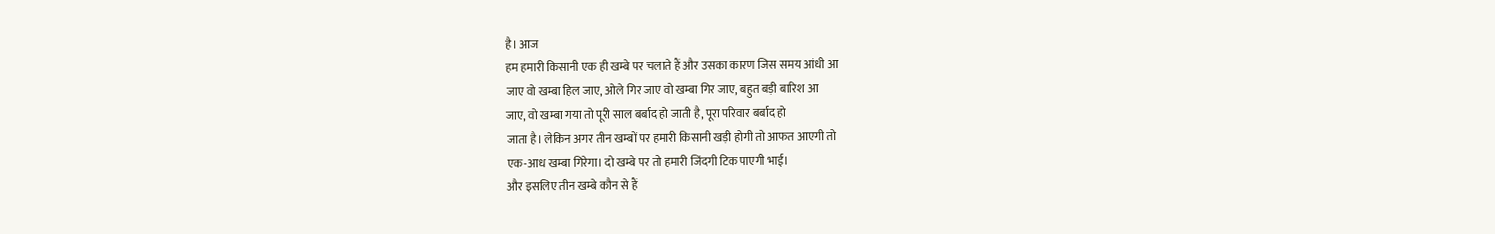है। आज
हम हमारी किसानी एक ही खम्बे पर चलाते हैं और उसका कारण जिस समय आंधी आ
जाए वो खम्बा हिल जाए, ओले गिर जाए वो खम्बा गिर जाए, बहुत बड़ी बारिश आ
जाए, वो खम्बा गया तो पूरी साल बर्बाद हो जाती है, पूरा परिवार बर्बाद हो
जाता है। लेकिन अगर तीन खम्बों पर हमारी किसानी खड़ी होगी तो आफत आएगी तो
एक-आध खम्बा गिरेगा। दो खम्बे पर तो हमारी जिंदगी टिक पाएगी भाई।
और इसलिए तीन खम्बे कौन से हैं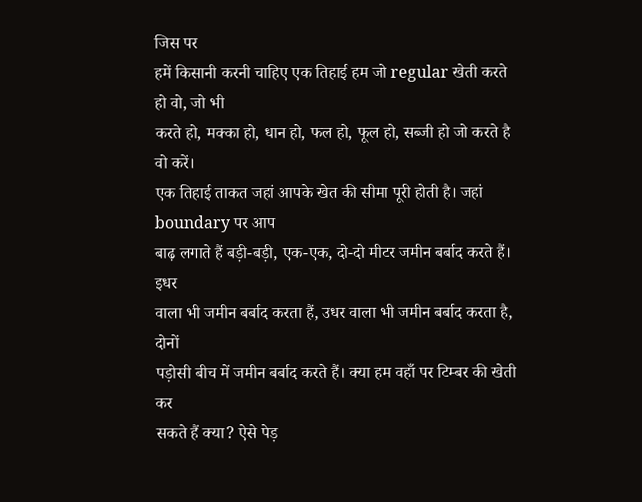जिस पर
हमें किसानी करनी चाहिए एक तिहाई हम जो regular खेती करते हो वो, जो भी
करते हो, मक्का हो, धान हो, फल हो, फूल हो, सब्जी हो जो करते है वो करें।
एक तिहाई ताकत जहां आपके खेत की सीमा पूरी होती है। जहां boundary पर आप
बाढ़ लगाते हैं बड़ी-बड़ी, एक-एक, दो-दो मीटर जमीन बर्बाद करते हैं। इधर
वाला भी जमीन बर्बाद करता हैं, उधर वाला भी जमीन बर्बाद करता है, दोनों
पड़ोसी बीच में जमीन बर्बाद करते हैं। क्या हम वहाँ पर टिम्बर की खेती कर
सकते हैं क्या? ऐसे पेड़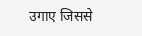उगाए जिससे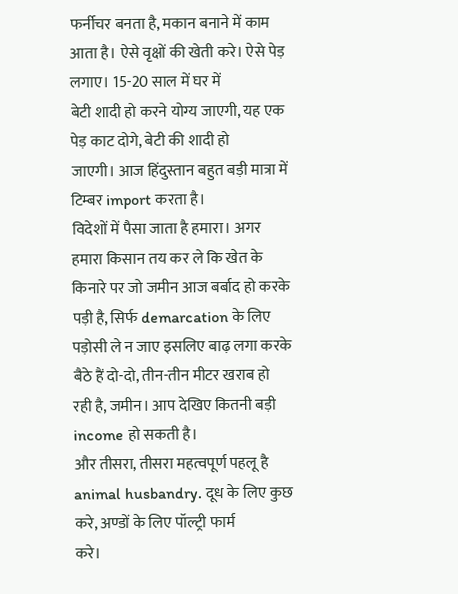फर्नीचर बनता है, मकान बनाने में काम
आता है। ऐसे वृक्षों की खेती करे। ऐसे पेड़ लगाए। 15-20 साल में घर में
बेटी शादी हो करने योग्य जाएगी, यह एक पेड़ काट दोगे, बेटी की शादी हो
जाएगी। आज हिंदुस्तान बहुत बड़ी मात्रा में टिम्बर import करता है।
विदेशों में पैसा जाता है हमारा। अगर हमारा किसान तय कर ले कि खेत के
किनारे पर जो जमीन आज बर्बाद हो करके पड़ी है, सिर्फ demarcation के लिए
पड़ोसी ले न जाए इसलिए बाढ़ लगा करके बैठे हैं दो-दो, तीन-तीन मीटर खराब हो
रही है, जमीन। आप देखिए कितनी बड़ी income हो सकती है।
और तीसरा, तीसरा महत्वपूर्ण पहलू है
animal husbandry. दूध के लिए कुछ करे, अण्डों के लिए पॉल्ट्री फार्म
करे।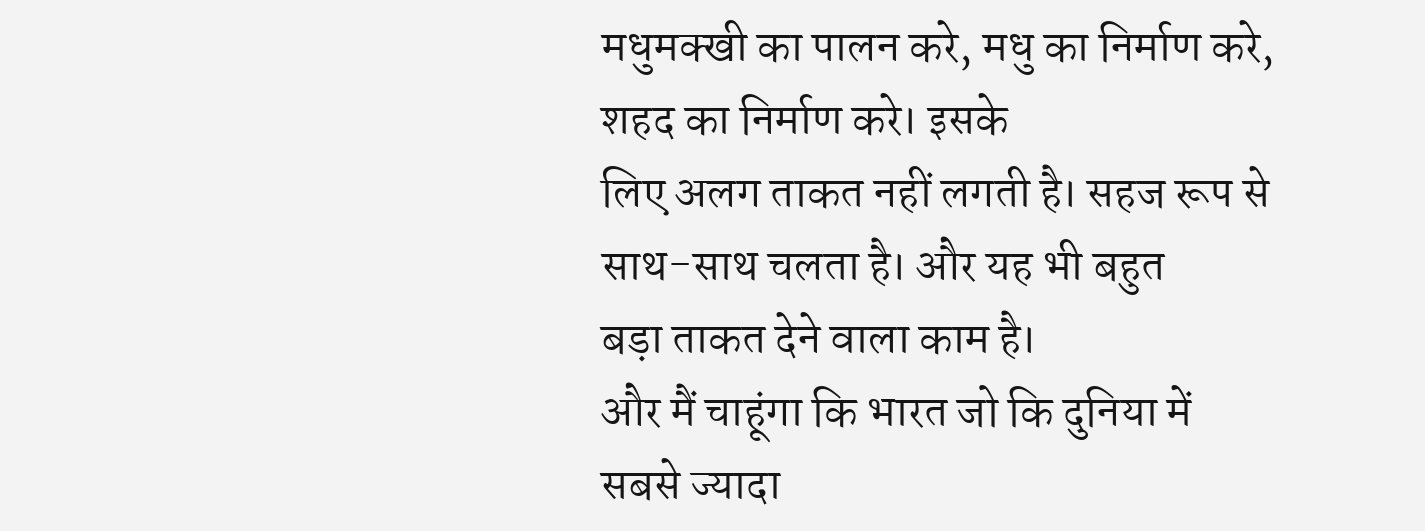मधुमक्खी का पालन करे, मधु का निर्माण करे, शहद का निर्माण करे। इसके
लिए अलग ताकत नहीं लगती है। सहज रूप से साथ-साथ चलता है। और यह भी बहुत
बड़ा ताकत देने वाला काम है।
और मैं चाहूंगा कि भारत जो कि दुनिया में
सबसे ज्यादा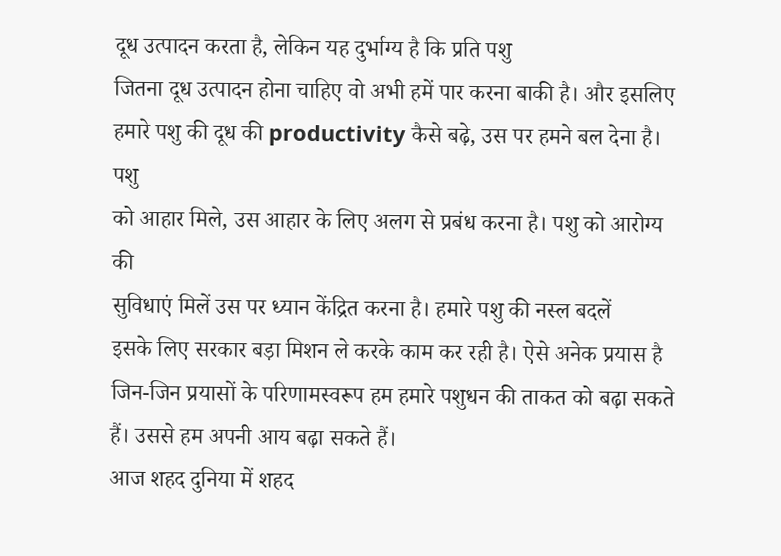दूध उत्पादन करता है, लेकिन यह दुर्भाग्य है कि प्रति पशु
जितना दूध उत्पादन होना चाहिए वो अभी हमें पार करना बाकी है। और इसलिए
हमारे पशु की दूध की productivity कैसे बढ़े, उस पर हमने बल देना है। पशु
को आहार मिले, उस आहार के लिए अलग से प्रबंध करना है। पशु को आरोग्य की
सुविधाएं मिलें उस पर ध्यान केंद्रित करना है। हमारे पशु की नस्ल बदलें
इसके लिए सरकार बड़ा मिशन ले करके काम कर रही है। ऐसे अनेक प्रयास है
जिन-जिन प्रयासों के परिणामस्वरूप हम हमारे पशुधन की ताकत को बढ़ा सकते
हैं। उससे हम अपनी आय बढ़ा सकते हैं।
आज शहद दुनिया में शहद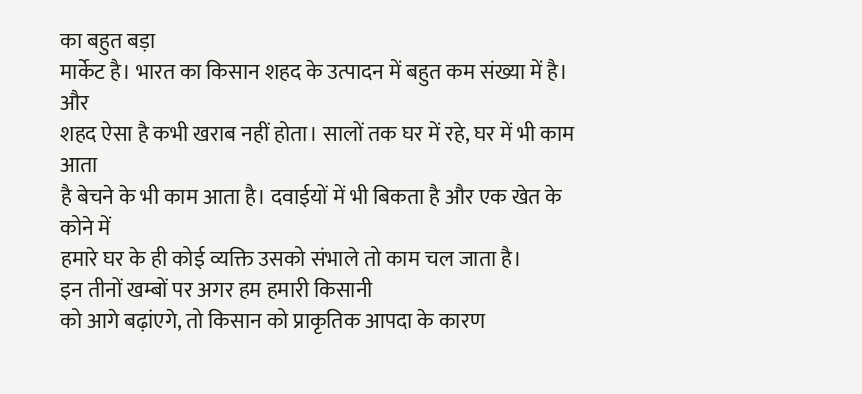का बहुत बड़ा
मार्केट है। भारत का किसान शहद के उत्पादन में बहुत कम संख्या में है। और
शहद ऐसा है कभी खराब नहीं होता। सालों तक घर में रहे, घर में भी काम आता
है बेचने के भी काम आता है। दवाईयों में भी बिकता है और एक खेत के कोने में
हमारे घर के ही कोई व्यक्ति उसको संभाले तो काम चल जाता है।
इन तीनों खम्बों पर अगर हम हमारी किसानी
को आगे बढ़ांएगे, तो किसान को प्राकृतिक आपदा के कारण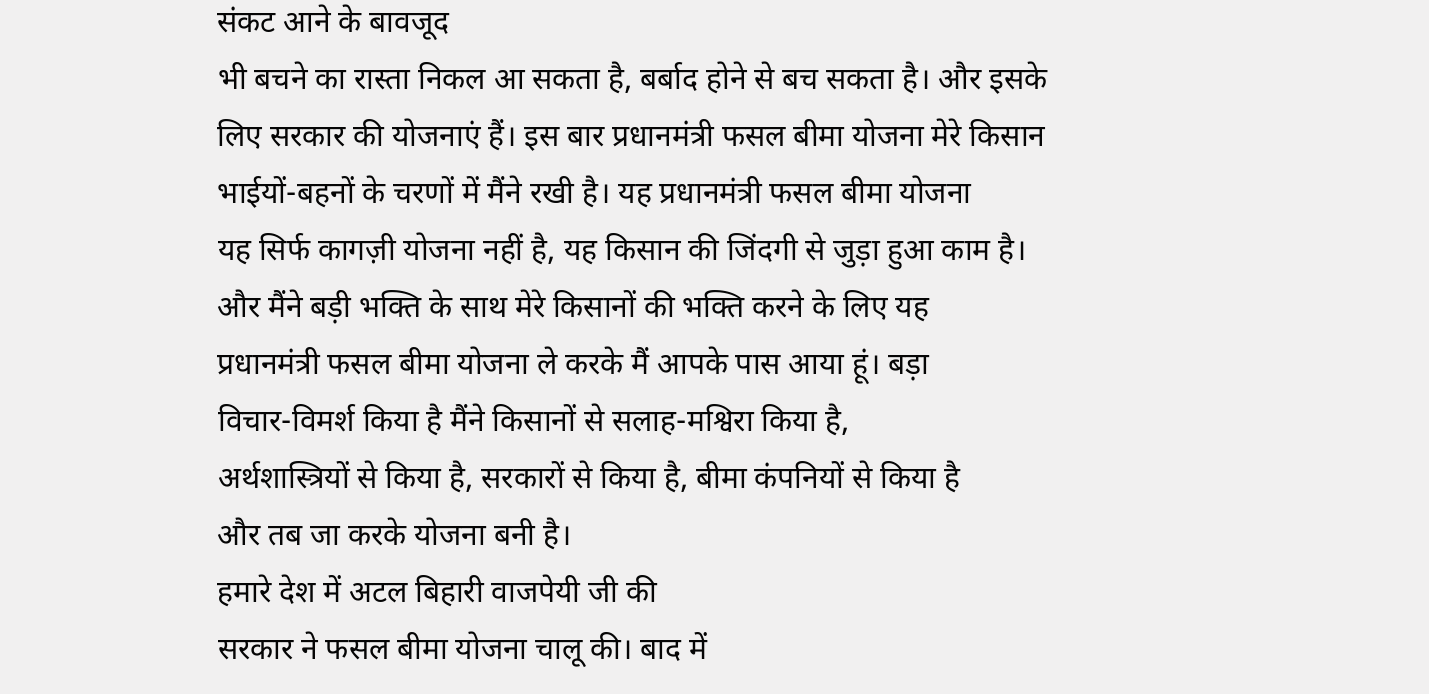संकट आने के बावजूद
भी बचने का रास्ता निकल आ सकता है, बर्बाद होने से बच सकता है। और इसके
लिए सरकार की योजनाएं हैं। इस बार प्रधानमंत्री फसल बीमा योजना मेरे किसान
भाईयों-बहनों के चरणों में मैंने रखी है। यह प्रधानमंत्री फसल बीमा योजना
यह सिर्फ कागज़ी योजना नहीं है, यह किसान की जिंदगी से जुड़ा हुआ काम है।
और मैंने बड़ी भक्ति के साथ मेरे किसानों की भक्ति करने के लिए यह
प्रधानमंत्री फसल बीमा योजना ले करके मैं आपके पास आया हूं। बड़ा
विचार-विमर्श किया है मैंने किसानों से सलाह-मश्विरा किया है,
अर्थशास्त्रियों से किया है, सरकारों से किया है, बीमा कंपनियों से किया है
और तब जा करके योजना बनी है।
हमारे देश में अटल बिहारी वाजपेयी जी की
सरकार ने फसल बीमा योजना चालू की। बाद में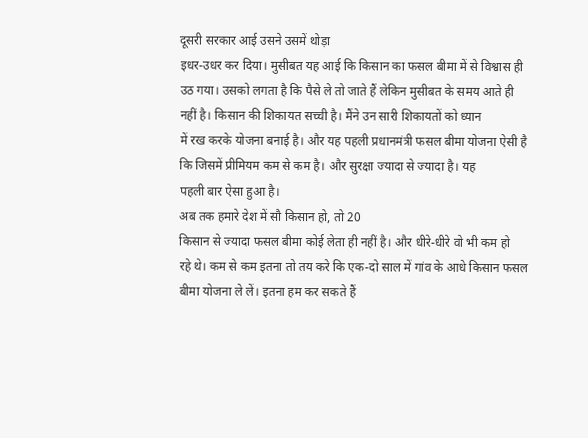दूसरी सरकार आई उसने उसमें थोड़ा
इधर-उधर कर दिया। मुसीबत यह आई कि किसान का फसल बीमा में से विश्वास ही
उठ गया। उसको लगता है कि पैसे ले तो जाते हैं लेकिन मुसीबत के समय आते ही
नहीं है। किसान की शिकायत सच्ची है। मैंने उन सारी शिकायतों को ध्यान
में रख करके योजना बनाई है। और यह पहली प्रधानमंत्री फसल बीमा योजना ऐसी है
कि जिसमें प्रीमियम कम से कम है। और सुरक्षा ज्यादा से ज्यादा है। यह
पहली बार ऐसा हुआ है।
अब तक हमारे देश में सौ किसान हो, तो 20
किसान से ज्यादा फसल बीमा कोई लेता ही नहीं है। और धीरे-धीरे वो भी कम हो
रहे थे। कम से कम इतना तो तय करे कि एक-दो साल में गांव के आधे किसान फसल
बीमा योजना ले लें। इतना हम कर सकते हैं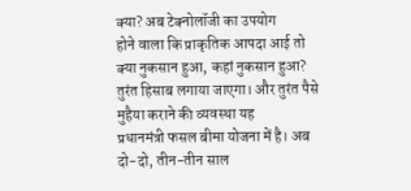क्या? अब टेक्नोलॉजी का उपयोग
होने वाला कि प्राकृतिक आपदा आई तो क्या नुकसान हुआ, कहां नुकसान हुआ?
तुरंत हिसाब लगाया जाएगा। और तुरंत पैसे मुहैया कराने की व्यवस्था यह
प्रधानमंत्री फसल बीमा योजना में है। अब दो-दो, तीन-तीन साल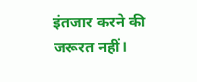इंतजार करने की
जरूरत नहीं।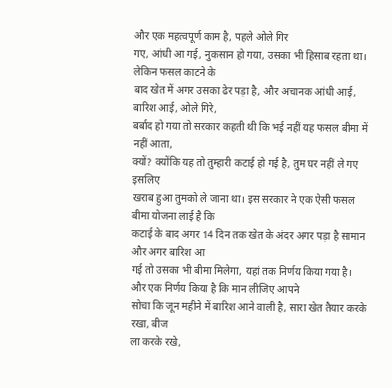और एक महत्वपूर्ण काम है, पहले ओले गिर
गए, आंधी आ गई, नुकसान हो गया, उसका भी हिसाब रहता था। लेकिन फसल काटने के
बाद खेत में अगर उसका ढेर पड़ा है, और अचानक आंधी आई, बारिश आई, ओले गिरे,
बर्बाद हो गया तो सरकार कहती थी कि भई नहीं यह फसल बीमा में नहीं आता,
क्यों? क्योंकि यह तो तुम्हारी कटाई हो गई है, तुम घर नहीं ले गए इसलिए
खराब हुआ तुमको ले जाना था। इस सरकार ने एक ऐसी फसल बीमा योजना लाई है कि
कटाई के बाद अगर 14 दिन तक खेत के अंदर अगर पड़ा है सामान और अगर बारिश आ
गई तो उसका भी बीमा मिलेगा, यहां तक निर्णय किया गया है।
और एक निर्णय किया है कि मान लीजिए आपने
सोचा कि जून महीने में बारिश आने वाली है, सारा खेत तैयार करके रखा, बीज
ला करके रखे,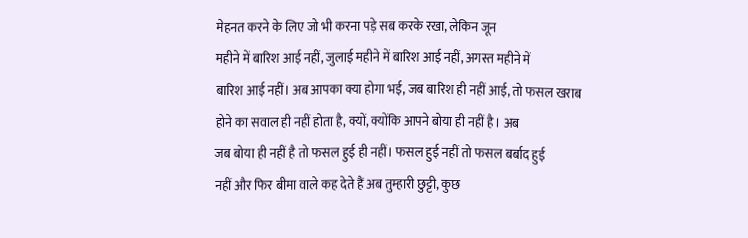मेहनत करने के लिए जो भी करना पड़े सब करके रखा, लेकिन जून
महीने में बारिश आई नहीं, जुलाई महीने में बारिश आई नहीं, अगस्त महीने में
बारिश आई नहीं। अब आपका क्या होगा भई, जब बारिश ही नहीं आई, तो फसल खराब
होने का सवाल ही नहीं होता है, क्यों, क्योंकि आपने बोया ही नहीं है। अब
जब बोया ही नहीं है तो फसल हुई ही नहीं। फसल हुई नहीं तो फसल बर्बाद हुई
नहीं और फिर बीमा वाले कह देते हैं अब तुम्हारी छुट्टी, कुछ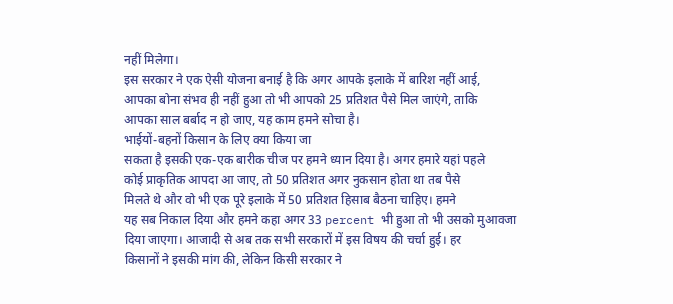नहीं मिलेगा।
इस सरकार ने एक ऐसी योजना बनाई है कि अगर आपके इलाके में बारिश नहीं आई,
आपका बोना संभव ही नहीं हुआ तो भी आपको 25 प्रतिशत पैसे मिल जाएंगे, ताकि
आपका साल बर्बाद न हो जाए, यह काम हमने सोचा है।
भाईयों-बहनों किसान के लिए क्या किया जा
सकता है इसकी एक-एक बारीक चीज पर हमने ध्यान दिया है। अगर हमारे यहां पहले
कोई प्राकृतिक आपदा आ जाए, तो 50 प्रतिशत अगर नुकसान होता था तब पैसे
मिलते थे और वो भी एक पूरे इलाके में 50 प्रतिशत हिसाब बैठना चाहिए। हमने
यह सब निकाल दिया और हमने कहा अगर 33 percent भी हुआ तो भी उसको मुआवजा
दिया जाएगा। आजादी से अब तक सभी सरकारों में इस विषय की चर्चा हुई। हर
किसानों ने इसकी मांग की, लेकिन किसी सरकार ने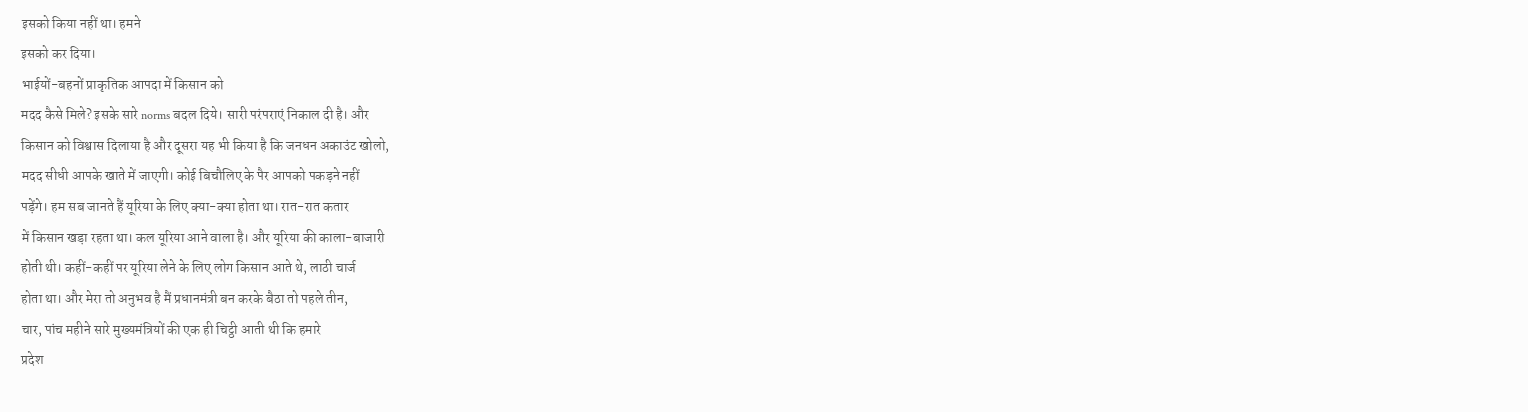इसको किया नहीं था। हमने
इसको कर दिया।
भाईयों-बहनों प्राकृतिक आपदा में किसान को
मदद कैसे मिले? इसके सारे norms बदल दिये। सारी परंपराएं निकाल दी है। और
किसान को विश्वास दिलाया है और दूसरा यह भी किया है कि जनधन अकाउंट खोलो,
मदद सीधी आपके खाते में जाएगी। कोई बिचौलिए के पैर आपको पकड़ने नहीं
पड़ेंगे। हम सब जानते हैं यूरिया के लिए क्या-क्या होता था। रात-रात कतार
में किसान खड़ा रहता था। कल यूरिया आने वाला है। और यूरिया की काला-बाजारी
होती थी। कहीं-कहीं पर यूरिया लेने के लिए लोग किसान आते थे, लाठी चार्ज
होता था। और मेरा तो अनुभव है मैं प्रधानमंत्री बन करके बैठा तो पहले तीन,
चार, पांच महीने सारे मुख्यमंत्रियों की एक ही चिट्ठी आती थी कि हमारे
प्रदेश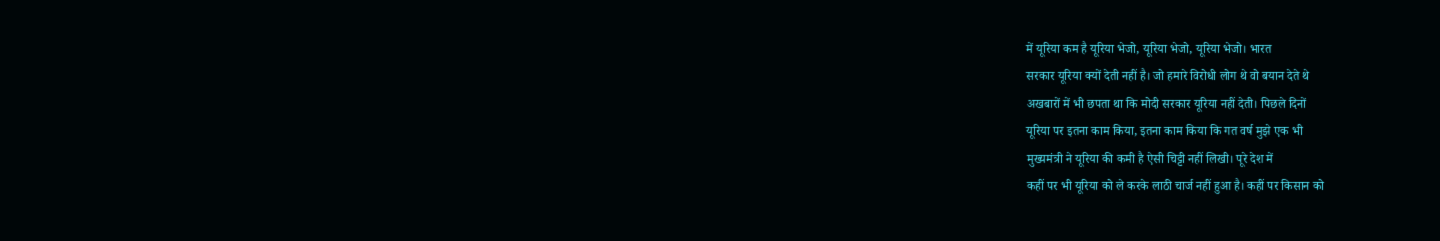में यूरिया कम है यूरिया भेजो, यूरिया भेजो, यूरिया भेजो। भारत
सरकार यूरिया क्यों देती नहीं है। जो हमारे विरोधी लोग थे वो बयान देते थे
अखबारों में भी छपता था कि मोदी सरकार यूरिया नहीं देती। पिछले दिनों
यूरिया पर इतना काम किया, इतना काम किया कि गत वर्ष मुझे एक भी
मुख्यमंत्री ने यूरिया की कमी है ऐसी चिट्टी नहीं लिखी। पूरे देश में
कहीं पर भी यूरिया को ले करके लाठी चार्ज नहीं हुआ है। कहीं पर किसान को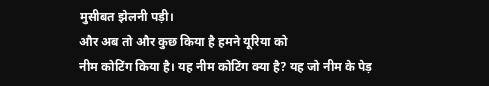मुसीबत झेलनी पड़ी।
और अब तो और कुछ किया है हमने यूरिया को
नीम कोटिंग किया है। यह नीम कोटिंग क्या है? यह जो नीम के पेड़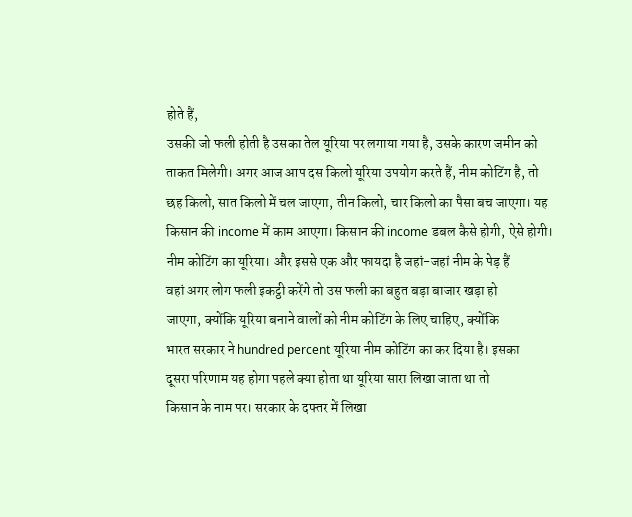होते हैं,
उसकी जो फली होती है उसका तेल यूरिया पर लगाया गया है, उसके कारण जमीन को
ताकत मिलेगी। अगर आज आप दस किलो यूरिया उपयोग करते हैं, नीम कोटिंग है, तो
छह किलो, सात किलो में चल जाएगा, तीन किलो, चार किलो का पैसा बच जाएगा। यह
किसान की income में काम आएगा। किसान की income डबल कैसे होगी, ऐसे होगी।
नीम कोटिंग का यूरिया। और इससे एक और फायदा है जहां-जहां नीम के पेड़ हैं
वहां अगर लोग फली इकट्ठी करेंगे तो उस फली का बहुत बड़ा बाजार खड़ा हो
जाएगा, क्योंकि यूरिया बनाने वालों को नीम कोटिंग के लिए चाहिए, क्योंकि
भारत सरकार ने hundred percent यूरिया नीम कोटिंग का कर दिया है। इसका
दूसरा परिणाम यह होगा पहले क्या होता था यूरिया सारा लिखा जाता था तो
किसान के नाम पर। सरकार के दफ्तर में लिखा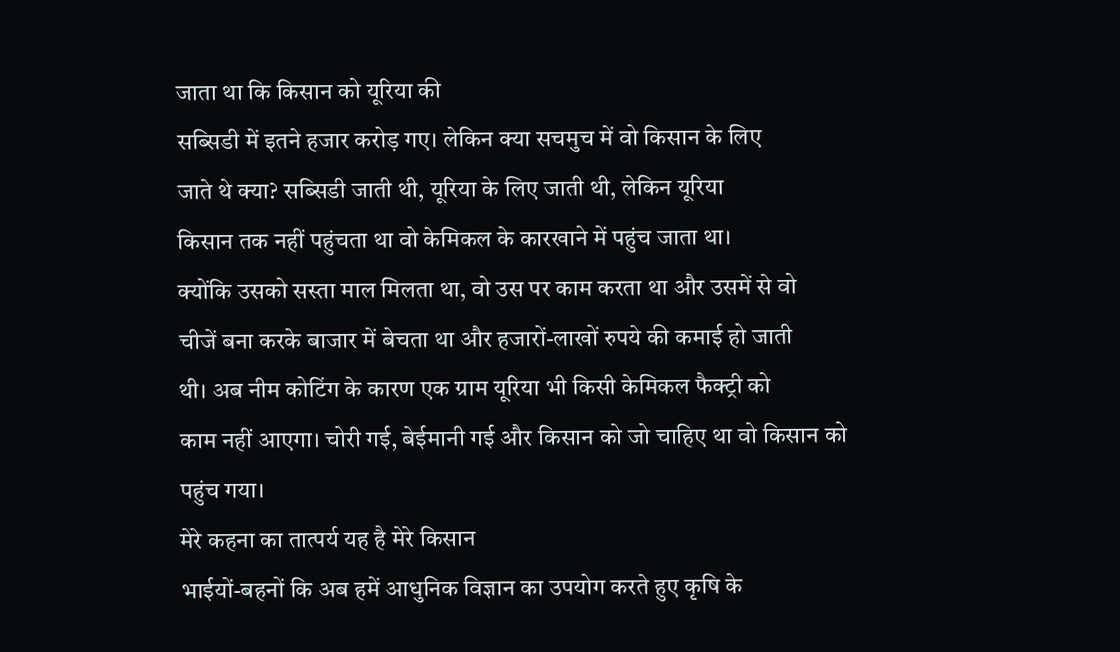जाता था कि किसान को यूरिया की
सब्सिडी में इतने हजार करोड़ गए। लेकिन क्या सचमुच में वो किसान के लिए
जाते थे क्या? सब्सिडी जाती थी, यूरिया के लिए जाती थी, लेकिन यूरिया
किसान तक नहीं पहुंचता था वो केमिकल के कारखाने में पहुंच जाता था।
क्योंकि उसको सस्ता माल मिलता था, वो उस पर काम करता था और उसमें से वो
चीजें बना करके बाजार में बेचता था और हजारों-लाखों रुपये की कमाई हो जाती
थी। अब नीम कोटिंग के कारण एक ग्राम यूरिया भी किसी केमिकल फैक्ट्री को
काम नहीं आएगा। चोरी गई, बेईमानी गई और किसान को जो चाहिए था वो किसान को
पहुंच गया।
मेरे कहना का तात्पर्य यह है मेरे किसान
भाईयों-बहनों कि अब हमें आधुनिक विज्ञान का उपयोग करते हुए कृषि के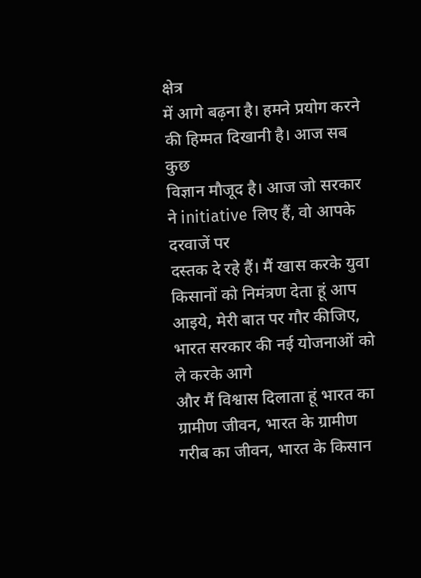क्षेत्र
में आगे बढ़ना है। हमने प्रयोग करने की हिम्मत दिखानी है। आज सब कुछ
विज्ञान मौजूद है। आज जो सरकार ने initiative लिए हैं, वो आपके दरवाजें पर
दस्तक दे रहे हैं। मैं खास करके युवा किसानों को निमंत्रण देता हूं आप
आइये, मेरी बात पर गौर कीजिए, भारत सरकार की नई योजनाओं को ले करके आगे
और मैं विश्वास दिलाता हूं भारत का ग्रामीण जीवन, भारत के ग्रामीण
गरीब का जीवन, भारत के किसान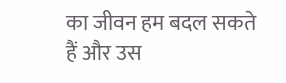का जीवन हम बदल सकते हैं और उस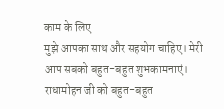काम के लिए
मुझे आपका साथ और सहयोग चाहिए। मेरी आप सबको बहुत-बहुत शुभकामनाएं।
राधामोहन जी को बहुत-बहुत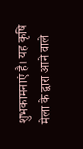शुभकामनाएं है। यह कृषि मेला के द्वारा आने वाले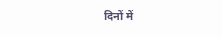दिनों में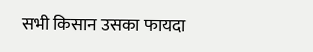सभी किसान उसका फायदा